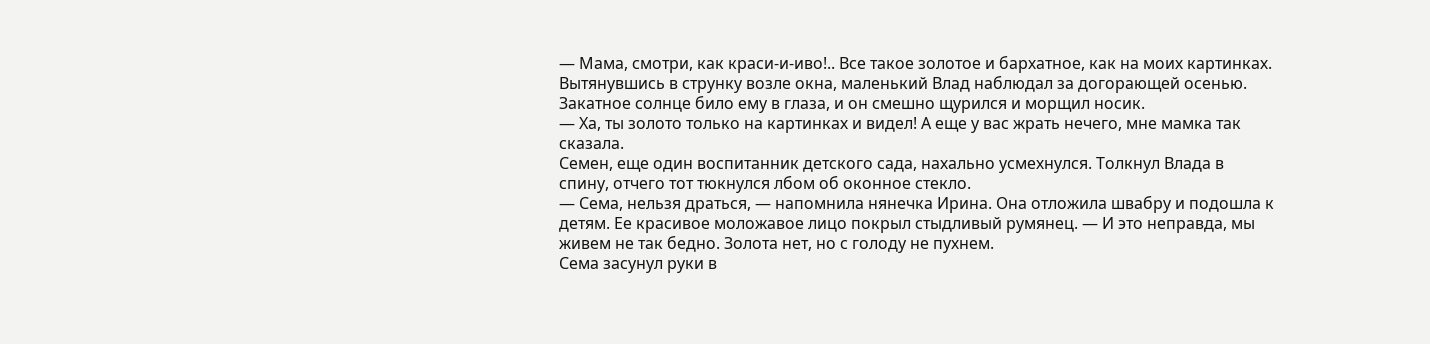— Мама, смотри, как краси-и-иво!.. Все такое золотое и бархатное, как на моих картинках.
Вытянувшись в струнку возле окна, маленький Влад наблюдал за догорающей осенью. Закатное солнце било ему в глаза, и он смешно щурился и морщил носик.
— Ха, ты золото только на картинках и видел! А еще у вас жрать нечего, мне мамка так сказала.
Семен, еще один воспитанник детского сада, нахально усмехнулся. Толкнул Влада в спину, отчего тот тюкнулся лбом об оконное стекло.
— Сема, нельзя драться, — напомнила нянечка Ирина. Она отложила швабру и подошла к детям. Ее красивое моложавое лицо покрыл стыдливый румянец. — И это неправда, мы живем не так бедно. Золота нет, но с голоду не пухнем.
Сема засунул руки в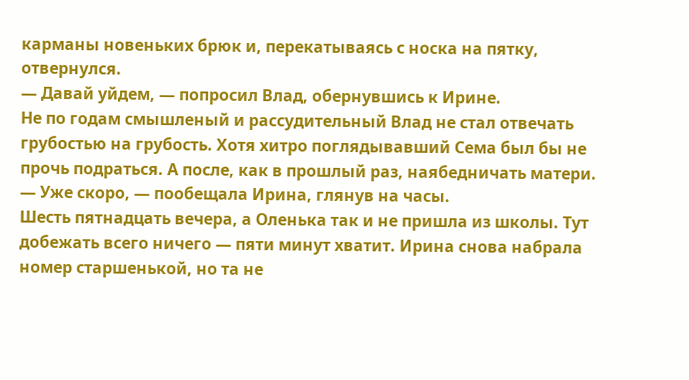карманы новеньких брюк и, перекатываясь с носка на пятку, отвернулся.
— Давай уйдем, — попросил Влад, обернувшись к Ирине.
Не по годам смышленый и рассудительный Влад не стал отвечать грубостью на грубость. Хотя хитро поглядывавший Сема был бы не прочь подраться. А после, как в прошлый раз, наябедничать матери.
— Уже скоро, — пообещала Ирина, глянув на часы.
Шесть пятнадцать вечера, а Оленька так и не пришла из школы. Тут добежать всего ничего — пяти минут хватит. Ирина снова набрала номер старшенькой, но та не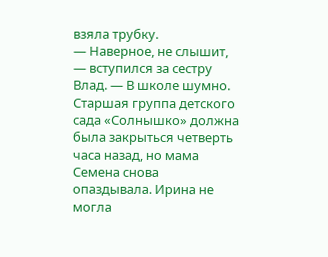взяла трубку.
— Наверное, не слышит, — вступился за сестру Влад. — В школе шумно.
Старшая группа детского сада «Солнышко» должна была закрыться четверть часа назад, но мама Семена снова опаздывала. Ирина не могла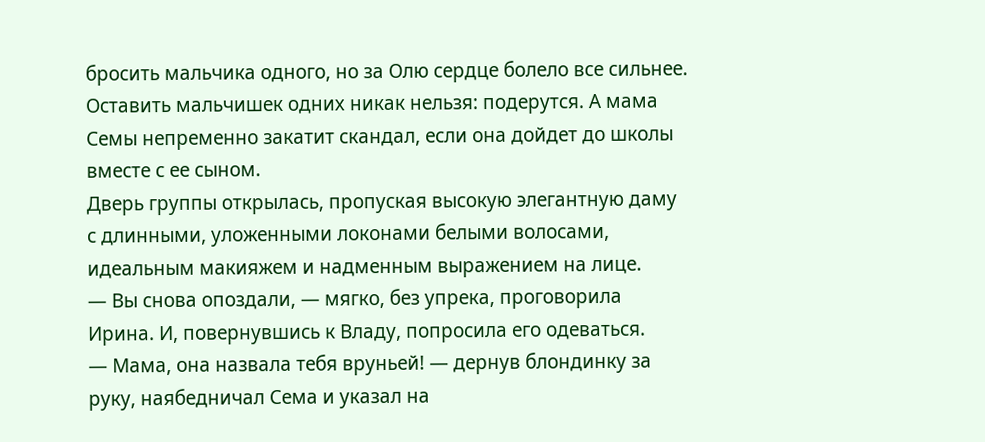бросить мальчика одного, но за Олю сердце болело все сильнее. Оставить мальчишек одних никак нельзя: подерутся. А мама Семы непременно закатит скандал, если она дойдет до школы вместе с ее сыном.
Дверь группы открылась, пропуская высокую элегантную даму с длинными, уложенными локонами белыми волосами, идеальным макияжем и надменным выражением на лице.
— Вы снова опоздали, — мягко, без упрека, проговорила Ирина. И, повернувшись к Владу, попросила его одеваться.
— Мама, она назвала тебя вруньей! — дернув блондинку за руку, наябедничал Сема и указал на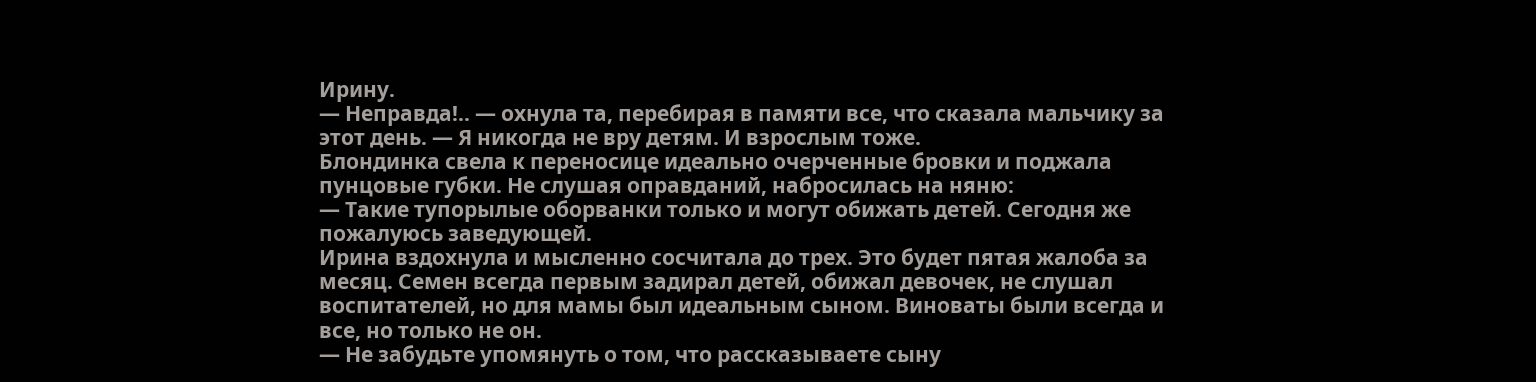Ирину.
— Неправда!.. — охнула та, перебирая в памяти все, что сказала мальчику за этот день. — Я никогда не вру детям. И взрослым тоже.
Блондинка свела к переносице идеально очерченные бровки и поджала пунцовые губки. Не слушая оправданий, набросилась на няню:
— Такие тупорылые оборванки только и могут обижать детей. Сегодня же пожалуюсь заведующей.
Ирина вздохнула и мысленно сосчитала до трех. Это будет пятая жалоба за месяц. Семен всегда первым задирал детей, обижал девочек, не слушал воспитателей, но для мамы был идеальным сыном. Виноваты были всегда и все, но только не он.
— Не забудьте упомянуть о том, что рассказываете сыну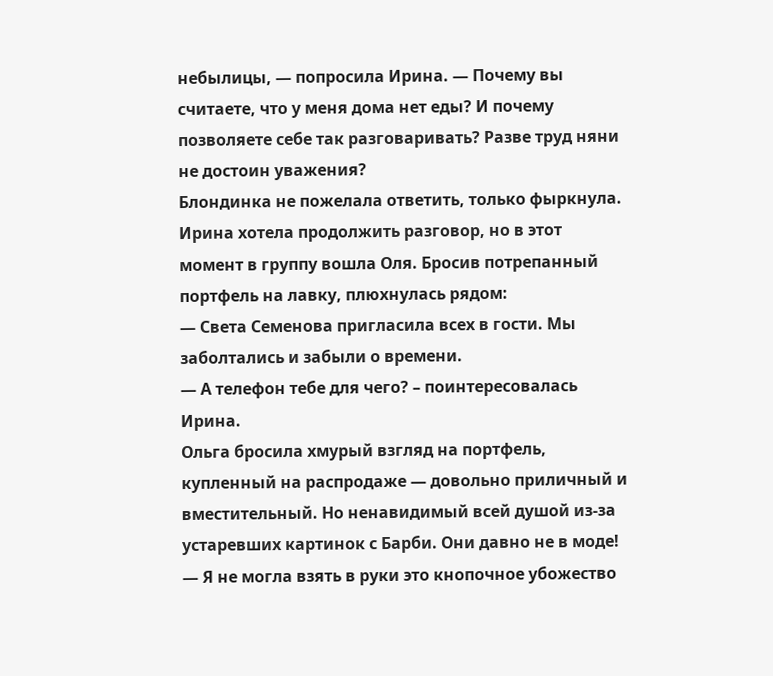небылицы, — попросила Ирина. — Почему вы считаете, что у меня дома нет еды? И почему позволяете себе так разговаривать? Разве труд няни не достоин уважения?
Блондинка не пожелала ответить, только фыркнула.
Ирина хотела продолжить разговор, но в этот момент в группу вошла Оля. Бросив потрепанный портфель на лавку, плюхнулась рядом:
— Света Семенова пригласила всех в гости. Мы заболтались и забыли о времени.
— А телефон тебе для чего? – поинтересовалась Ирина.
Ольга бросила хмурый взгляд на портфель, купленный на распродаже — довольно приличный и вместительный. Но ненавидимый всей душой из-за устаревших картинок с Барби. Они давно не в моде!
— Я не могла взять в руки это кнопочное убожество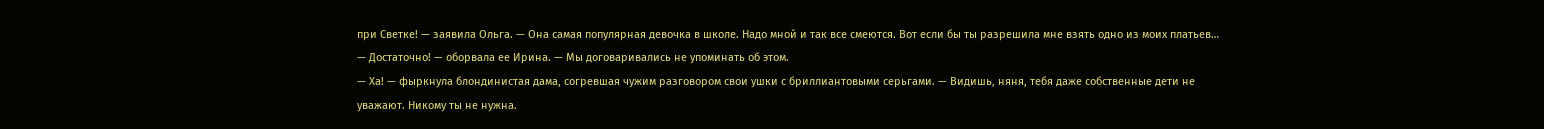при Светке! — заявила Ольга. — Она самая популярная девочка в школе. Надо мной и так все смеются. Вот если бы ты разрешила мне взять одно из моих платьев…
— Достаточно! — оборвала ее Ирина. — Мы договаривались не упоминать об этом.
— Ха! — фыркнула блондинистая дама, согревшая чужим разговором свои ушки с бриллиантовыми серьгами. — Видишь, няня, тебя даже собственные дети не уважают. Никому ты не нужна.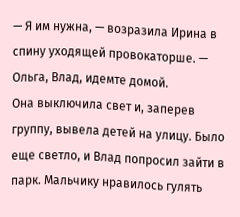— Я им нужна, — возразила Ирина в спину уходящей провокаторше. — Ольга, Влад, идемте домой.
Она выключила свет и, заперев группу, вывела детей на улицу. Было еще светло, и Влад попросил зайти в парк. Мальчику нравилось гулять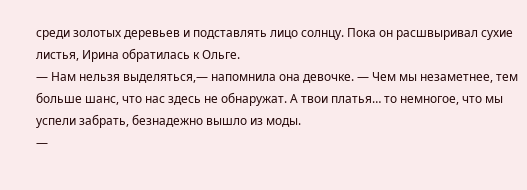среди золотых деревьев и подставлять лицо солнцу. Пока он расшвыривал сухие листья, Ирина обратилась к Ольге.
— Нам нельзя выделяться,— напомнила она девочке. — Чем мы незаметнее, тем больше шанс, что нас здесь не обнаружат. А твои платья… то немногое, что мы успели забрать, безнадежно вышло из моды.
—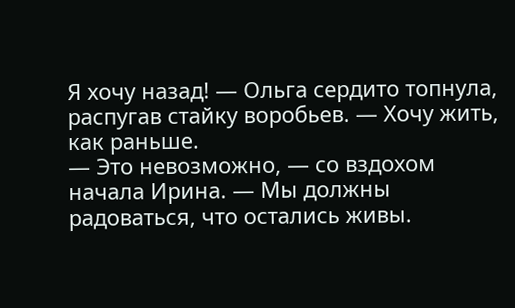Я хочу назад! — Ольга сердито топнула, распугав стайку воробьев. — Хочу жить, как раньше.
— Это невозможно, — со вздохом начала Ирина. — Мы должны радоваться, что остались живы.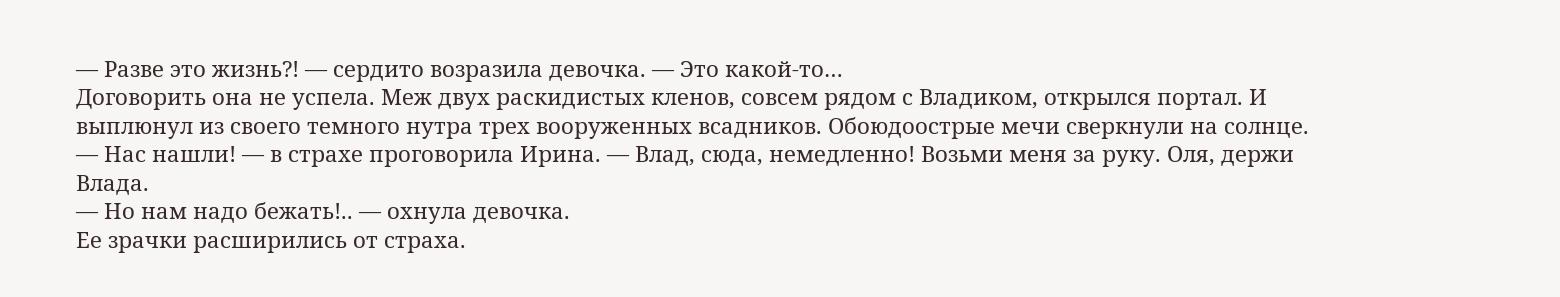— Разве это жизнь?! — сердито возразила девочка. — Это какой-то…
Договорить она не успела. Меж двух раскидистых кленов, совсем рядом с Владиком, открылся портал. И выплюнул из своего темного нутра трех вооруженных всадников. Обоюдоострые мечи сверкнули на солнце.
— Нас нашли! — в страхе проговорила Ирина. — Влад, сюда, немедленно! Возьми меня за руку. Оля, держи Влада.
— Но нам надо бежать!.. — охнула девочка.
Ее зрачки расширились от страха.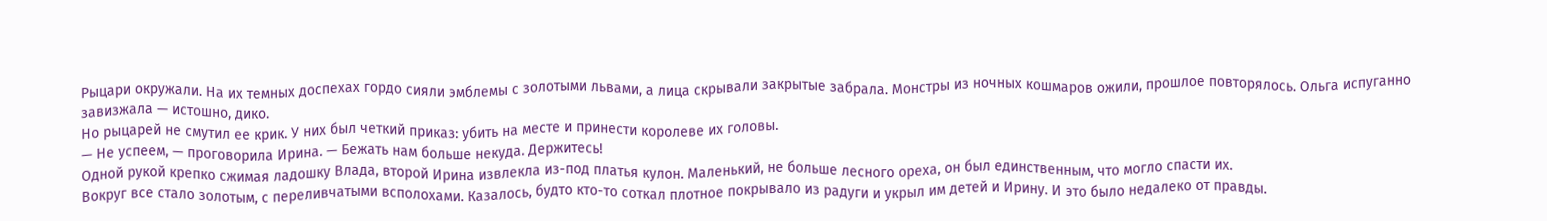Рыцари окружали. На их темных доспехах гордо сияли эмблемы с золотыми львами, а лица скрывали закрытые забрала. Монстры из ночных кошмаров ожили, прошлое повторялось. Ольга испуганно завизжала — истошно, дико.
Но рыцарей не смутил ее крик. У них был четкий приказ: убить на месте и принести королеве их головы.
— Не успеем, — проговорила Ирина. — Бежать нам больше некуда. Держитесь!
Одной рукой крепко сжимая ладошку Влада, второй Ирина извлекла из-под платья кулон. Маленький, не больше лесного ореха, он был единственным, что могло спасти их.
Вокруг все стало золотым, с переливчатыми всполохами. Казалось, будто кто-то соткал плотное покрывало из радуги и укрыл им детей и Ирину. И это было недалеко от правды.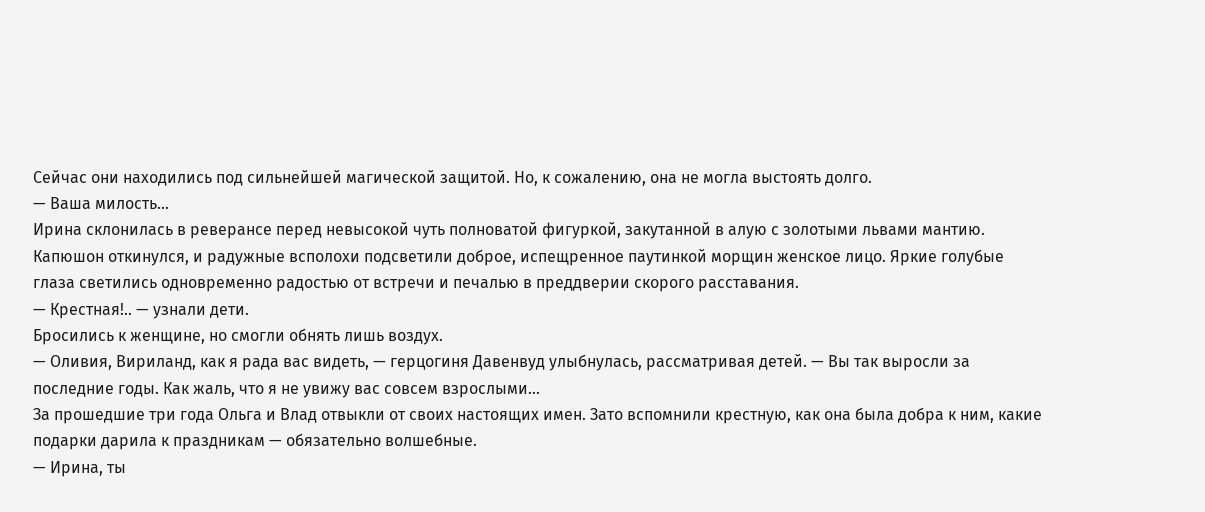Сейчас они находились под сильнейшей магической защитой. Но, к сожалению, она не могла выстоять долго.
— Ваша милость…
Ирина склонилась в реверансе перед невысокой чуть полноватой фигуркой, закутанной в алую с золотыми львами мантию. Капюшон откинулся, и радужные всполохи подсветили доброе, испещренное паутинкой морщин женское лицо. Яркие голубые глаза светились одновременно радостью от встречи и печалью в преддверии скорого расставания.
— Крестная!.. — узнали дети.
Бросились к женщине, но смогли обнять лишь воздух.
— Оливия, Вириланд, как я рада вас видеть, — герцогиня Давенвуд улыбнулась, рассматривая детей. — Вы так выросли за последние годы. Как жаль, что я не увижу вас совсем взрослыми...
За прошедшие три года Ольга и Влад отвыкли от своих настоящих имен. Зато вспомнили крестную, как она была добра к ним, какие подарки дарила к праздникам — обязательно волшебные.
— Ирина, ты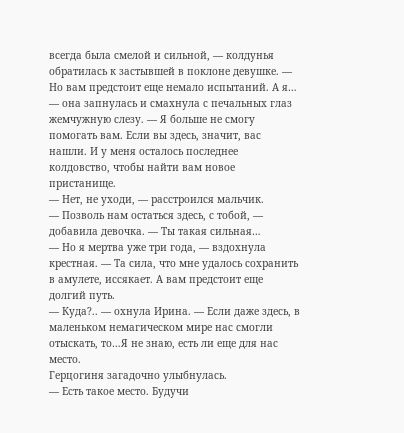всегда была смелой и сильной, — колдунья обратилась к застывшей в поклоне девушке. — Но вам предстоит еще немало испытаний. А я… — она запнулась и смахнула с печальных глаз жемчужную слезу. — Я больше не смогу помогать вам. Если вы здесь, значит, вас нашли. И у меня осталось последнее колдовство, чтобы найти вам новое пристанище.
— Нет, не уходи, — расстроился мальчик.
— Позволь нам остаться здесь, с тобой, — добавила девочка. — Ты такая сильная…
— Но я мертва уже три года, — вздохнула крестная. — Та сила, что мне удалось сохранить в амулете, иссякает. А вам предстоит еще долгий путь.
— Куда?.. — охнула Ирина. — Если даже здесь, в маленьком немагическом мире нас смогли отыскать, то…Я не знаю, есть ли еще для нас место.
Герцогиня загадочно улыбнулась.
— Есть такое место. Будучи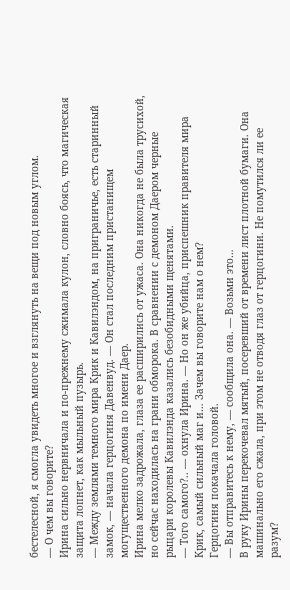бестелесной, я смогла увидеть многое и взглянуть на вещи под новым углом.
— О чем вы говорите?
Ирина сильно нервничала и по-прежнему сжимала кулон, словно боясь, что магическая защита лопнет, как мыльный пузырь.
— Между землями темного мира Крик и Кавилэндом, на приграничье, есть старинный замок, — начала герцогиня Давенвуд. — Он стал последним пристанищем могущественного демона по имени Даер.
Ирина мелко задрожала, глаза ее расширились от ужаса. Она никогда не была трусихой, но сейчас находилась на грани обморока. В сравнении с демоном Даером черные рыцари королевы Кавилэнда казались безобидными щенятами.
— Того самого?.. — охнула Ирина. — Но он же убийца, приспешник правителя мира Крик, самый сильный маг и… Зачем вы говорите нам о нем?
Герцогиня покачала головой.
— Вы отправитесь к нему, — сообщила она. — Возьми это…
В руку Ирины перекочевал мятый, посеревший от времени лист плотной бумаги. Она машинально его сжала, при этом не отводя глаз от герцогини. Не помутился ли ее разум?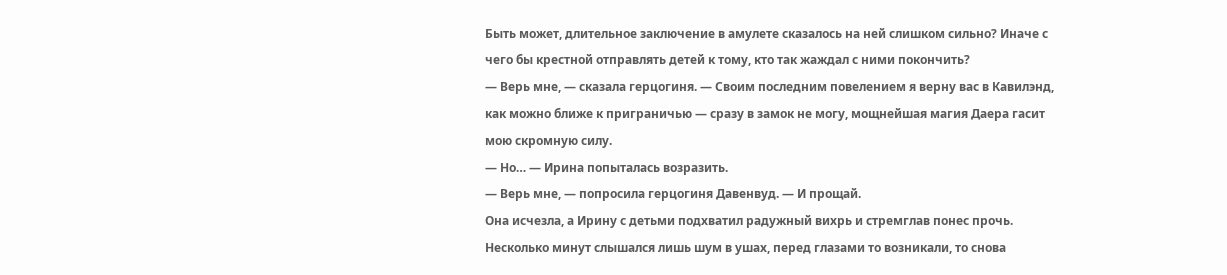Быть может, длительное заключение в амулете сказалось на ней слишком сильно? Иначе с чего бы крестной отправлять детей к тому, кто так жаждал с ними покончить?
— Верь мне, — сказала герцогиня. — Своим последним повелением я верну вас в Кавилэнд, как можно ближе к приграничью — сразу в замок не могу, мощнейшая магия Даера гасит мою скромную силу.
— Но… — Ирина попыталась возразить.
— Верь мне, — попросила герцогиня Давенвуд. — И прощай.
Она исчезла, а Ирину с детьми подхватил радужный вихрь и стремглав понес прочь. Несколько минут слышался лишь шум в ушах, перед глазами то возникали, то снова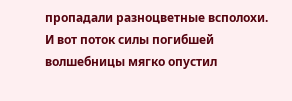пропадали разноцветные всполохи.
И вот поток силы погибшей волшебницы мягко опустил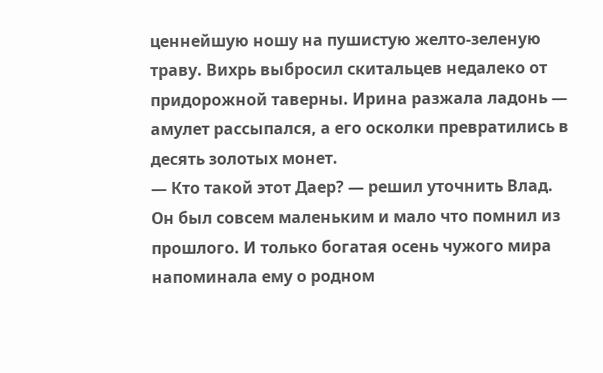ценнейшую ношу на пушистую желто-зеленую траву. Вихрь выбросил скитальцев недалеко от придорожной таверны. Ирина разжала ладонь — амулет рассыпался, а его осколки превратились в десять золотых монет.
— Кто такой этот Даер? — решил уточнить Влад.
Он был совсем маленьким и мало что помнил из прошлого. И только богатая осень чужого мира напоминала ему о родном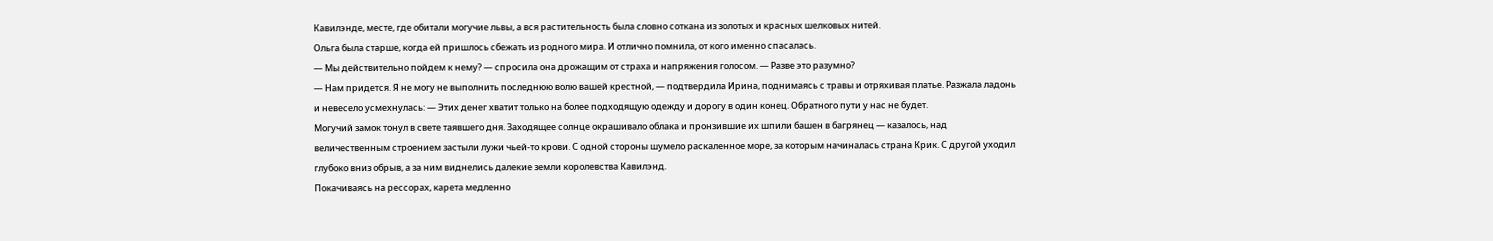Кавилэнде, месте, где обитали могучие львы, а вся растительность была словно соткана из золотых и красных шелковых нитей.
Ольга была старше, когда ей пришлось сбежать из родного мира. И отлично помнила, от кого именно спасалась.
— Мы действительно пойдем к нему? — спросила она дрожащим от страха и напряжения голосом. — Разве это разумно?
— Нам придется. Я не могу не выполнить последнюю волю вашей крестной, — подтвердила Ирина, поднимаясь с травы и отряхивая платье. Разжала ладонь и невесело усмехнулась: — Этих денег хватит только на более подходящую одежду и дорогу в один конец. Обратного пути у нас не будет.
Могучий замок тонул в свете таявшего дня. Заходящее солнце окрашивало облака и пронзившие их шпили башен в багрянец — казалось, над величественным строением застыли лужи чьей-то крови. С одной стороны шумело раскаленное море, за которым начиналась страна Крик. С другой уходил глубоко вниз обрыв, а за ним виднелись далекие земли королевства Кавилэнд.
Покачиваясь на рессорах, карета медленно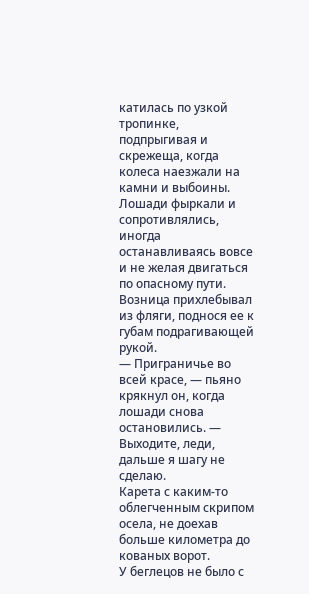катилась по узкой тропинке, подпрыгивая и скрежеща, когда колеса наезжали на камни и выбоины. Лошади фыркали и сопротивлялись, иногда останавливаясь вовсе и не желая двигаться по опасному пути. Возница прихлебывал из фляги, поднося ее к губам подрагивающей рукой.
— Приграничье во всей красе, — пьяно крякнул он, когда лошади снова остановились. — Выходите, леди, дальше я шагу не сделаю.
Карета с каким-то облегченным скрипом осела, не доехав больше километра до кованых ворот.
У беглецов не было с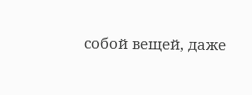собой вещей, даже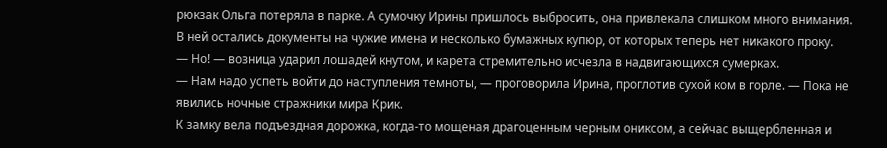рюкзак Ольга потеряла в парке. А сумочку Ирины пришлось выбросить, она привлекала слишком много внимания. В ней остались документы на чужие имена и несколько бумажных купюр, от которых теперь нет никакого проку.
— Но! — возница ударил лошадей кнутом, и карета стремительно исчезла в надвигающихся сумерках.
— Нам надо успеть войти до наступления темноты, — проговорила Ирина, проглотив сухой ком в горле. — Пока не явились ночные стражники мира Крик.
К замку вела подъездная дорожка, когда-то мощеная драгоценным черным ониксом, а сейчас выщербленная и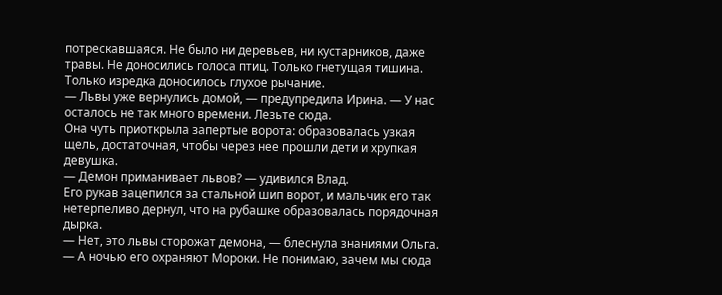потрескавшаяся. Не было ни деревьев, ни кустарников, даже травы. Не доносились голоса птиц. Только гнетущая тишина. Только изредка доносилось глухое рычание.
— Львы уже вернулись домой, — предупредила Ирина. — У нас осталось не так много времени. Лезьте сюда.
Она чуть приоткрыла запертые ворота: образовалась узкая щель, достаточная, чтобы через нее прошли дети и хрупкая девушка.
— Демон приманивает львов? — удивился Влад.
Его рукав зацепился за стальной шип ворот, и мальчик его так нетерпеливо дернул, что на рубашке образовалась порядочная дырка.
— Нет, это львы сторожат демона, — блеснула знаниями Ольга. — А ночью его охраняют Мороки. Не понимаю, зачем мы сюда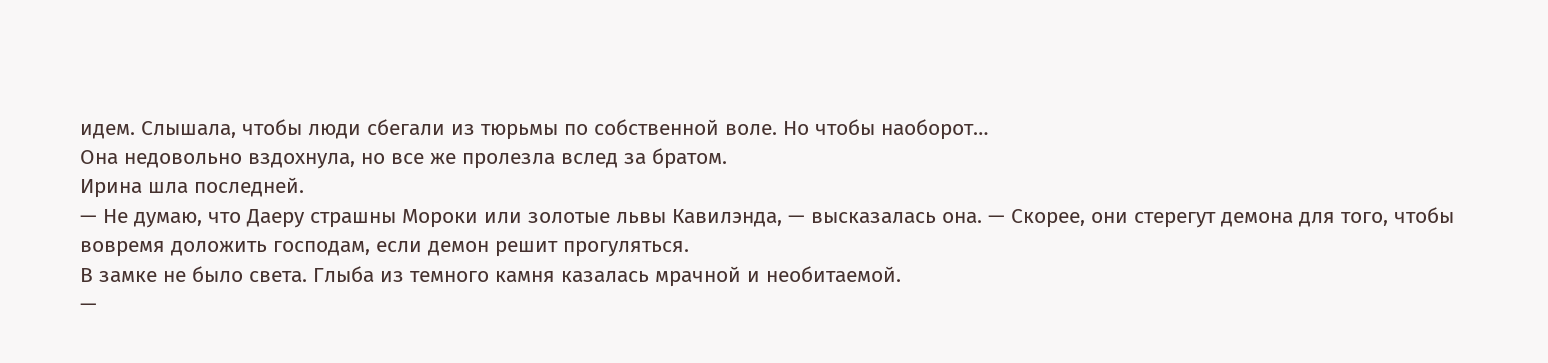идем. Слышала, чтобы люди сбегали из тюрьмы по собственной воле. Но чтобы наоборот…
Она недовольно вздохнула, но все же пролезла вслед за братом.
Ирина шла последней.
— Не думаю, что Даеру страшны Мороки или золотые львы Кавилэнда, — высказалась она. — Скорее, они стерегут демона для того, чтобы вовремя доложить господам, если демон решит прогуляться.
В замке не было света. Глыба из темного камня казалась мрачной и необитаемой.
—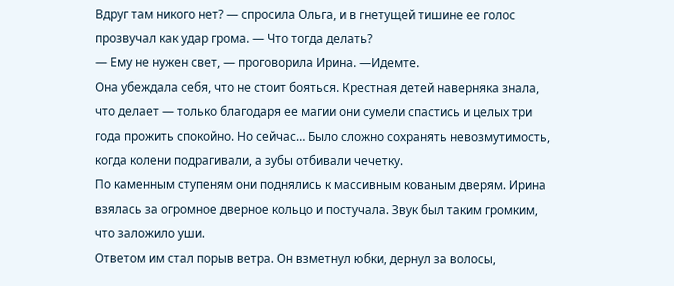Вдруг там никого нет? — спросила Ольга, и в гнетущей тишине ее голос прозвучал как удар грома. — Что тогда делать?
— Ему не нужен свет, — проговорила Ирина. —Идемте.
Она убеждала себя, что не стоит бояться. Крестная детей наверняка знала, что делает — только благодаря ее магии они сумели спастись и целых три года прожить спокойно. Но сейчас… Было сложно сохранять невозмутимость, когда колени подрагивали, а зубы отбивали чечетку.
По каменным ступеням они поднялись к массивным кованым дверям. Ирина взялась за огромное дверное кольцо и постучала. Звук был таким громким, что заложило уши.
Ответом им стал порыв ветра. Он взметнул юбки, дернул за волосы,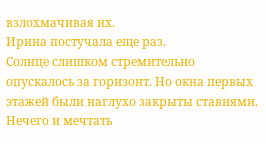взлохмачивая их.
Ирина постучала еще раз.
Солнце слишком стремительно опускалось за горизонт. Но окна первых этажей были наглухо закрыты ставнями. Нечего и мечтать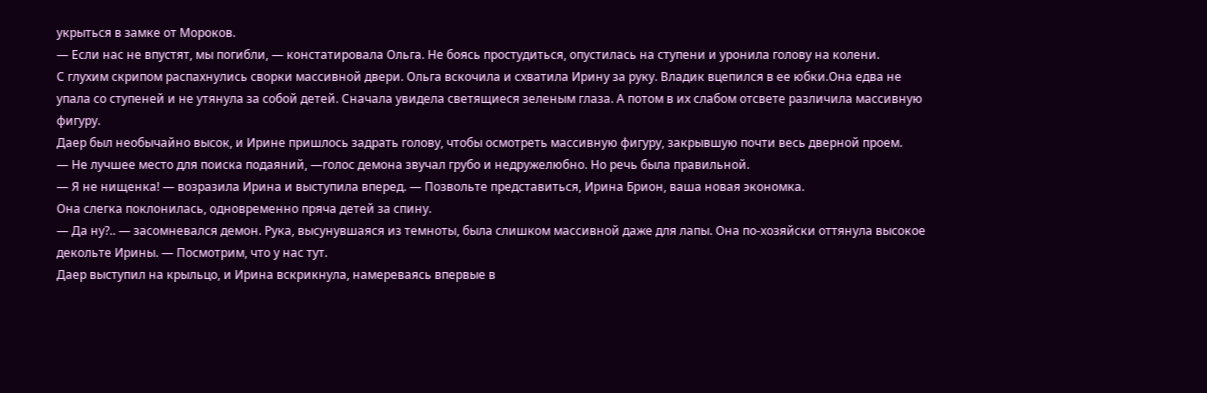укрыться в замке от Мороков.
— Если нас не впустят, мы погибли, — констатировала Ольга. Не боясь простудиться, опустилась на ступени и уронила голову на колени.
С глухим скрипом распахнулись сворки массивной двери. Ольга вскочила и схватила Ирину за руку. Владик вцепился в ее юбки.Она едва не упала со ступеней и не утянула за собой детей. Сначала увидела светящиеся зеленым глаза. А потом в их слабом отсвете различила массивную фигуру.
Даер был необычайно высок, и Ирине пришлось задрать голову, чтобы осмотреть массивную фигуру, закрывшую почти весь дверной проем.
— Не лучшее место для поиска подаяний, —голос демона звучал грубо и недружелюбно. Но речь была правильной.
— Я не нищенка! — возразила Ирина и выступила вперед. — Позвольте представиться, Ирина Брион, ваша новая экономка.
Она слегка поклонилась, одновременно пряча детей за спину.
— Да ну?.. — засомневался демон. Рука, высунувшаяся из темноты, была слишком массивной даже для лапы. Она по-хозяйски оттянула высокое декольте Ирины. — Посмотрим, что у нас тут.
Даер выступил на крыльцо, и Ирина вскрикнула, намереваясь впервые в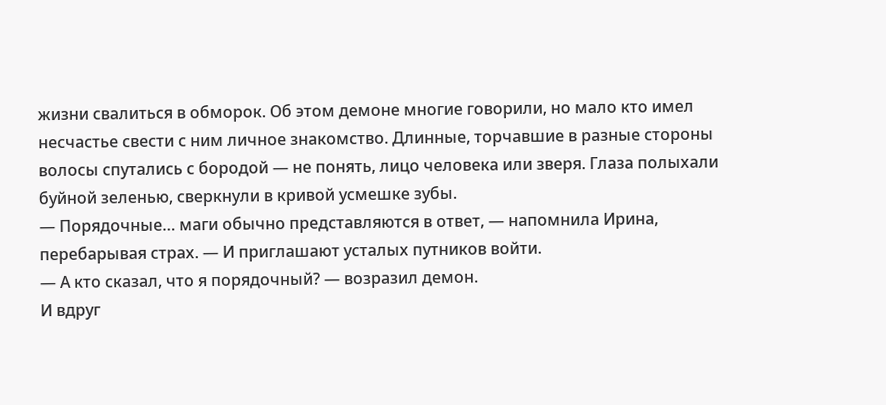жизни свалиться в обморок. Об этом демоне многие говорили, но мало кто имел несчастье свести с ним личное знакомство. Длинные, торчавшие в разные стороны волосы спутались с бородой — не понять, лицо человека или зверя. Глаза полыхали буйной зеленью, сверкнули в кривой усмешке зубы.
— Порядочные… маги обычно представляются в ответ, — напомнила Ирина, перебарывая страх. — И приглашают усталых путников войти.
— А кто сказал, что я порядочный? — возразил демон.
И вдруг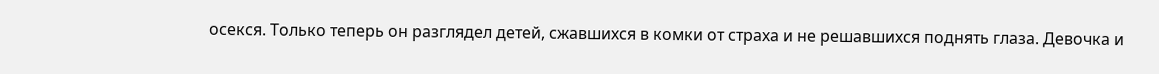осекся. Только теперь он разглядел детей, сжавшихся в комки от страха и не решавшихся поднять глаза. Девочка и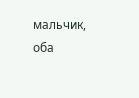мальчик, оба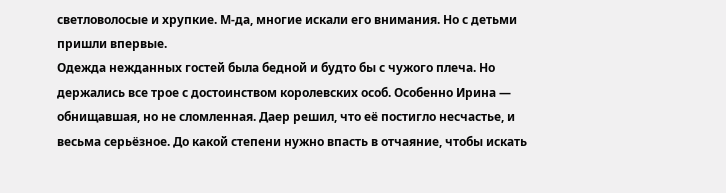светловолосые и хрупкие. М-да, многие искали его внимания. Но с детьми пришли впервые.
Одежда нежданных гостей была бедной и будто бы с чужого плеча. Но держались все трое с достоинством королевских особ. Особенно Ирина — обнищавшая, но не сломленная. Даер решил, что её постигло несчастье, и весьма серьёзное. До какой степени нужно впасть в отчаяние, чтобы искать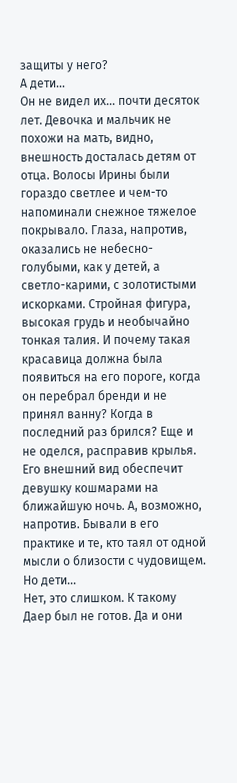защиты у него?
А дети…
Он не видел их… почти десяток лет. Девочка и мальчик не похожи на мать, видно, внешность досталась детям от отца. Волосы Ирины были гораздо светлее и чем-то напоминали снежное тяжелое покрывало. Глаза, напротив, оказались не небесно-голубыми, как у детей, а светло-карими, с золотистыми искорками. Стройная фигура, высокая грудь и необычайно тонкая талия. И почему такая красавица должна была появиться на его пороге, когда он перебрал бренди и не принял ванну? Когда в последний раз брился? Еще и не оделся, расправив крылья. Его внешний вид обеспечит девушку кошмарами на ближайшую ночь. А, возможно, напротив. Бывали в его практике и те, кто таял от одной мысли о близости с чудовищем.
Но дети...
Нет, это слишком. К такому Даер был не готов. Да и они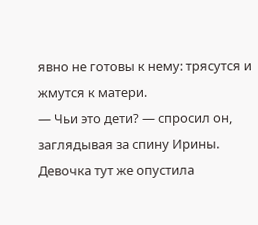явно не готовы к нему: трясутся и жмутся к матери.
— Чьи это дети? — спросил он, заглядывая за спину Ирины.
Девочка тут же опустила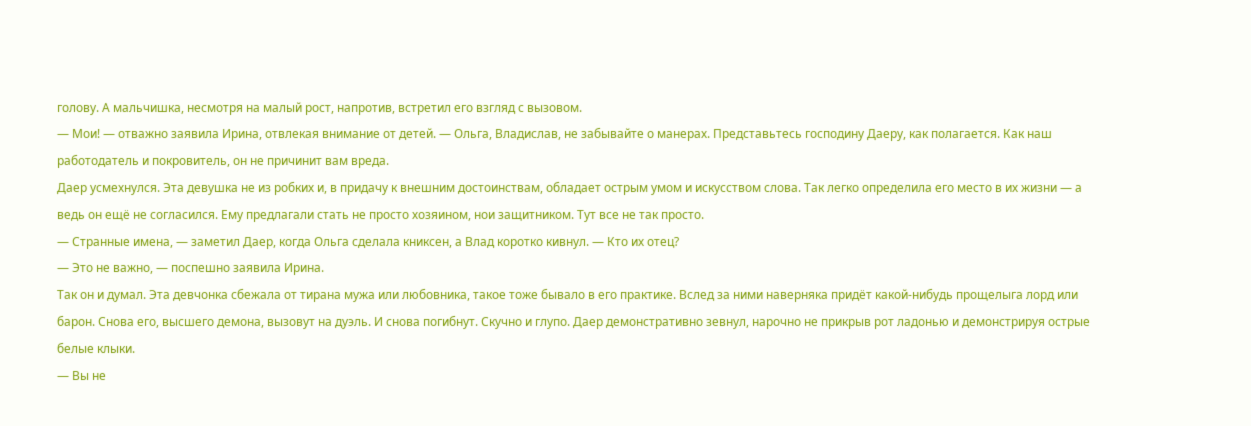голову. А мальчишка, несмотря на малый рост, напротив, встретил его взгляд с вызовом.
— Мои! — отважно заявила Ирина, отвлекая внимание от детей. — Ольга, Владислав, не забывайте о манерах. Представьтесь господину Даеру, как полагается. Как наш работодатель и покровитель, он не причинит вам вреда.
Даер усмехнулся. Эта девушка не из робких и, в придачу к внешним достоинствам, обладает острым умом и искусством слова. Так легко определила его место в их жизни — а ведь он ещё не согласился. Ему предлагали стать не просто хозяином, нои защитником. Тут все не так просто.
— Странные имена, — заметил Даер, когда Ольга сделала книксен, а Влад коротко кивнул. — Кто их отец?
— Это не важно, — поспешно заявила Ирина.
Так он и думал. Эта девчонка сбежала от тирана мужа или любовника, такое тоже бывало в его практике. Вслед за ними наверняка придёт какой-нибудь прощелыга лорд или барон. Снова его, высшего демона, вызовут на дуэль. И снова погибнут. Скучно и глупо. Даер демонстративно зевнул, нарочно не прикрыв рот ладонью и демонстрируя острые белые клыки.
— Вы не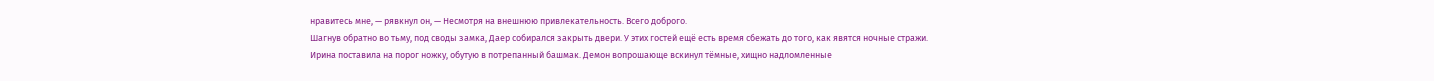нравитесь мне, — рявкнул он, — Несмотря на внешнюю привлекательность. Всего доброго.
Шагнув обратно во тьму, под своды замка, Даер собирался закрыть двери. У этих гостей ещё есть время сбежать до того, как явятся ночные стражи.
Ирина поставила на порог ножку, обутую в потрепанный башмак. Демон вопрошающе вскинул тёмные, хищно надломленные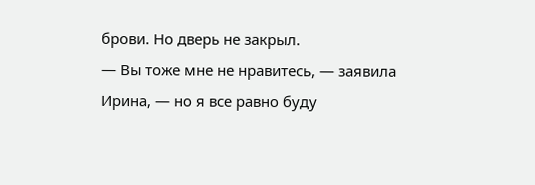брови. Но дверь не закрыл.
— Вы тоже мне не нравитесь, — заявила Ирина, — но я все равно буду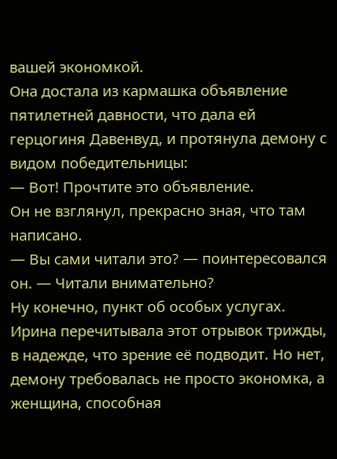вашей экономкой.
Она достала из кармашка объявление пятилетней давности, что дала ей герцогиня Давенвуд, и протянула демону с видом победительницы:
— Вот! Прочтите это объявление.
Он не взглянул, прекрасно зная, что там написано.
— Вы сами читали это? — поинтересовался он. — Читали внимательно?
Ну конечно, пункт об особых услугах. Ирина перечитывала этот отрывок трижды, в надежде, что зрение её подводит. Но нет, демону требовалась не просто экономка, а женщина, способная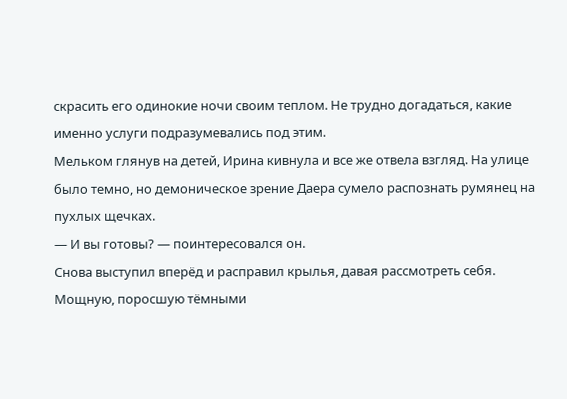скрасить его одинокие ночи своим теплом. Не трудно догадаться, какие именно услуги подразумевались под этим.
Мельком глянув на детей, Ирина кивнула и все же отвела взгляд. На улице было темно, но демоническое зрение Даера сумело распознать румянец на пухлых щечках.
— И вы готовы? — поинтересовался он.
Снова выступил вперёд и расправил крылья, давая рассмотреть себя. Мощную, поросшую тёмными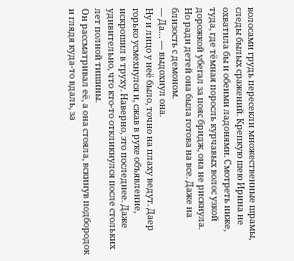волосами грудь пересекли множественные шрамы, следы былых сражений. Крепкую шею Ирина не охватила бы и обеими ладонями. Смотреть ниже, туда, где тёмная поросль курчавых волос узкой дорожкой убегал за пояс бридж, она не рискнула.
Но ради детей она была готова на все. Даже на близость с демоном.
— Да… — выдохнул она.
Ну и лицо у неё было, точно на плаху ведут. Даер горько усмехнулся и, сжав в руке объявление, искрошил в труху. Наверно, это последнее. Даже удивительно, что кто-то откликнулся после стольких лет полной тишины.
Он рассматривал её, а она стояла, вскинув подбородок и глядя куда-то вдаль, за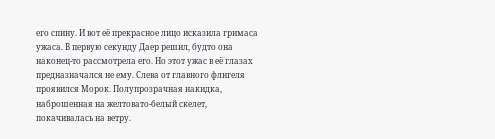его спину. И вот её прекрасное лицо исказила гримаса ужаса. В первую секунду Даер решил, будто она наконец-то рассмотрела его. Но этот ужас в её глазах предназначался не ему. Слева от главного флигеля проявился Морок. Полупрозрачная накидка, наброшенная на желтовато-белый скелет, покачивалась на ветру.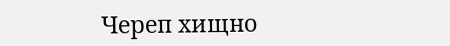Череп хищно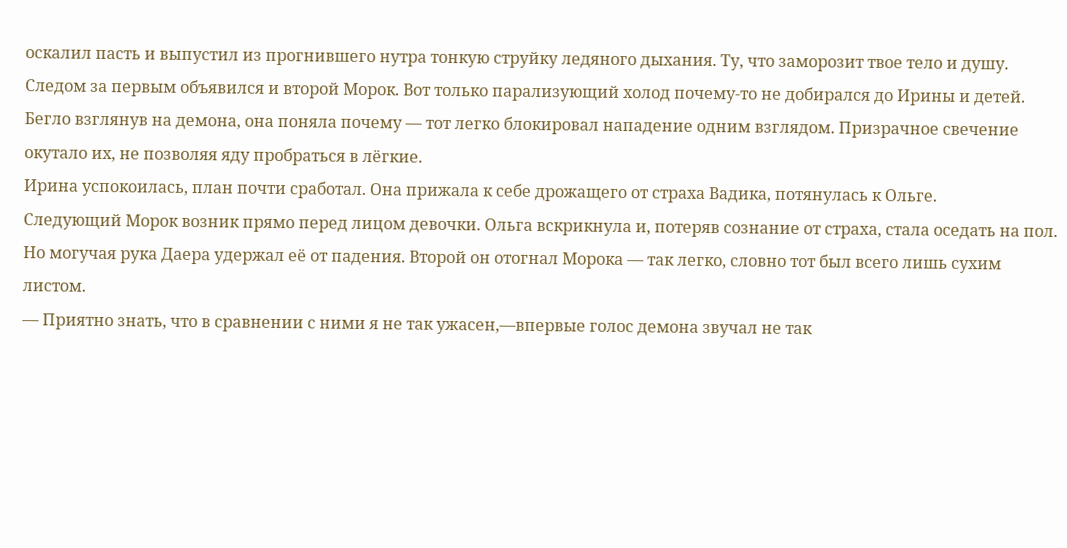оскалил пасть и выпустил из прогнившего нутра тонкую струйку ледяного дыхания. Ту, что заморозит твое тело и душу.
Следом за первым объявился и второй Морок. Вот только парализующий холод почему-то не добирался до Ирины и детей. Бегло взглянув на демона, она поняла почему — тот легко блокировал нападение одним взглядом. Призрачное свечение окутало их, не позволяя яду пробраться в лёгкие.
Ирина успокоилась, план почти сработал. Она прижала к себе дрожащего от страха Вадика, потянулась к Ольге.
Следующий Морок возник прямо перед лицом девочки. Ольга вскрикнула и, потеряв сознание от страха, стала оседать на пол. Но могучая рука Даера удержал её от падения. Второй он отогнал Морока — так легко, словно тот был всего лишь сухим листом.
— Приятно знать, что в сравнении с ними я не так ужасен,—впервые голос демона звучал не так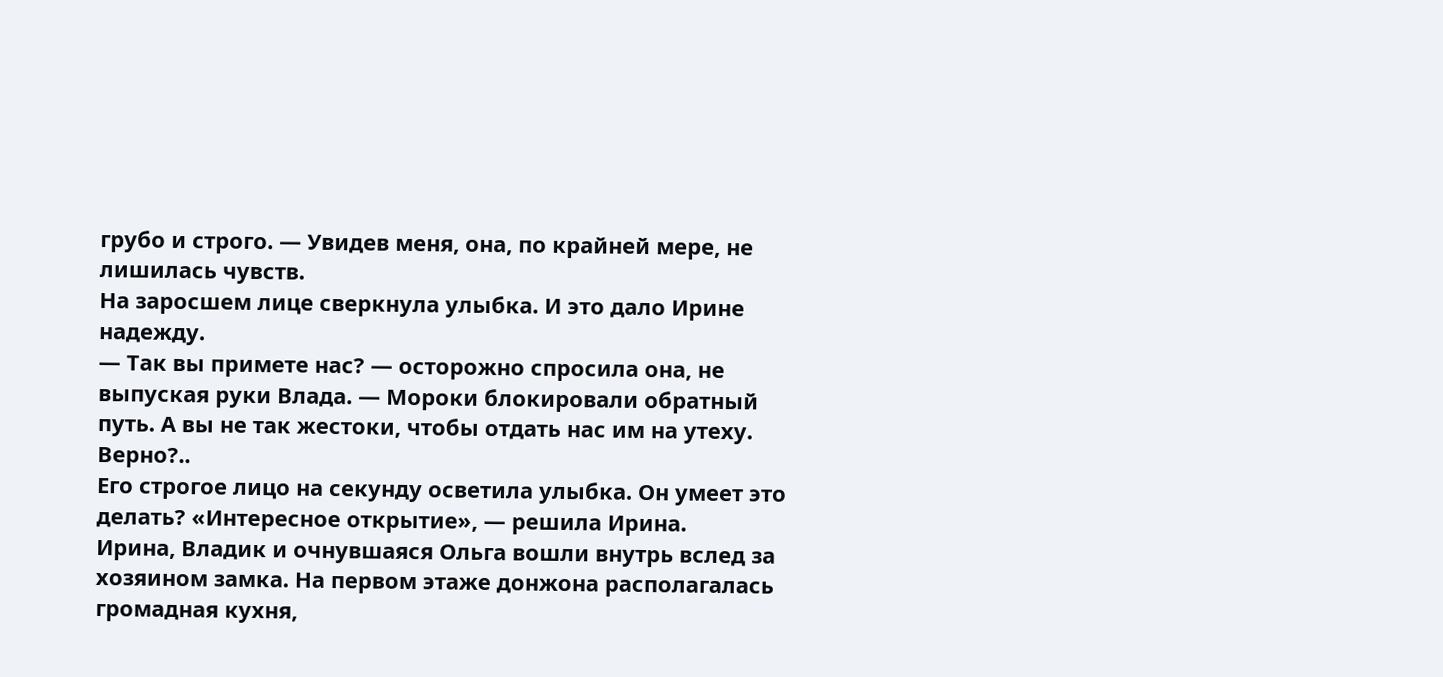грубо и строго. — Увидев меня, она, по крайней мере, не лишилась чувств.
На заросшем лице сверкнула улыбка. И это дало Ирине надежду.
— Так вы примете нас? — осторожно спросила она, не выпуская руки Влада. — Мороки блокировали обратный путь. А вы не так жестоки, чтобы отдать нас им на утеху. Верно?..
Его строгое лицо на секунду осветила улыбка. Он умеет это делать? «Интересное открытие», — решила Ирина.
Ирина, Владик и очнувшаяся Ольга вошли внутрь вслед за хозяином замка. На первом этаже донжона располагалась громадная кухня,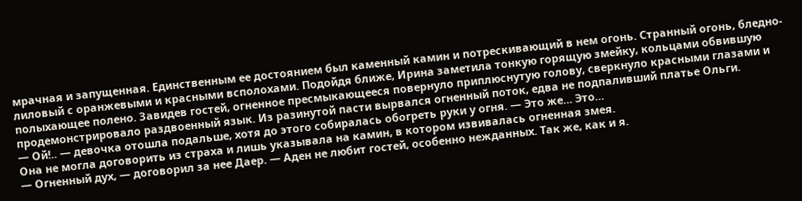мрачная и запущенная. Единственным ее достоянием был каменный камин и потрескивающий в нем огонь. Странный огонь, бледно-лиловый с оранжевыми и красными всполохами. Подойдя ближе, Ирина заметила тонкую горящую змейку, кольцами обвившую полыхающее полено. Завидев гостей, огненное пресмыкающееся повернуло приплюснутую голову, сверкнуло красными глазами и продемонстрировало раздвоенный язык. Из разинутой пасти вырвался огненный поток, едва не подпаливший платье Ольги.
— Ой!.. — девочка отошла подальше, хотя до этого собиралась обогреть руки у огня. — Это же… Это…
Она не могла договорить из страха и лишь указывала на камин, в котором извивалась огненная змея.
— Огненный дух, — договорил за нее Даер. — Аден не любит гостей, особенно нежданных. Так же, как и я.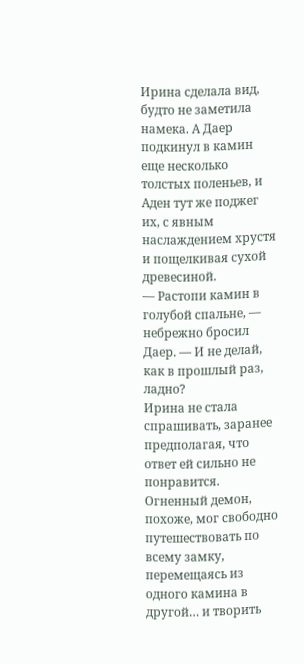Ирина сделала вид, будто не заметила намека. А Даер подкинул в камин еще несколько толстых поленьев, и Аден тут же поджег их, с явным наслаждением хрустя и пощелкивая сухой древесиной.
— Растопи камин в голубой спальне, — небрежно бросил Даер. — И не делай, как в прошлый раз, ладно?
Ирина не стала спрашивать, заранее предполагая, что ответ ей сильно не понравится. Огненный демон, похоже, мог свободно путешествовать по всему замку, перемещаясь из одного камина в другой… и творить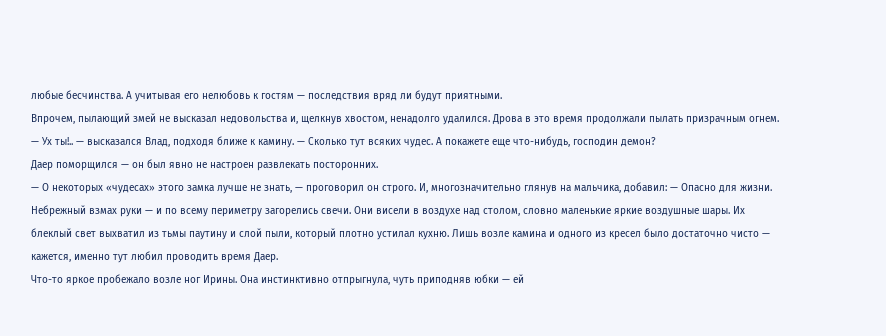любые бесчинства. А учитывая его нелюбовь к гостям — последствия вряд ли будут приятными.
Впрочем, пылающий змей не высказал недовольства и, щелкнув хвостом, ненадолго удалился. Дрова в это время продолжали пылать призрачным огнем.
— Ух ты!.. — высказался Влад, подходя ближе к камину. — Сколько тут всяких чудес. А покажете еще что-нибудь, господин демон?
Даер поморщился — он был явно не настроен развлекать посторонних.
— О некоторых «чудесах» этого замка лучше не знать, — проговорил он строго. И, многозначительно глянув на мальчика, добавил: — Опасно для жизни.
Небрежный взмах руки — и по всему периметру загорелись свечи. Они висели в воздухе над столом, словно маленькие яркие воздушные шары. Их блеклый свет выхватил из тьмы паутину и слой пыли, который плотно устилал кухню. Лишь возле камина и одного из кресел было достаточно чисто — кажется, именно тут любил проводить время Даер.
Что-то яркое пробежало возле ног Ирины. Она инстинктивно отпрыгнула, чуть приподняв юбки — ей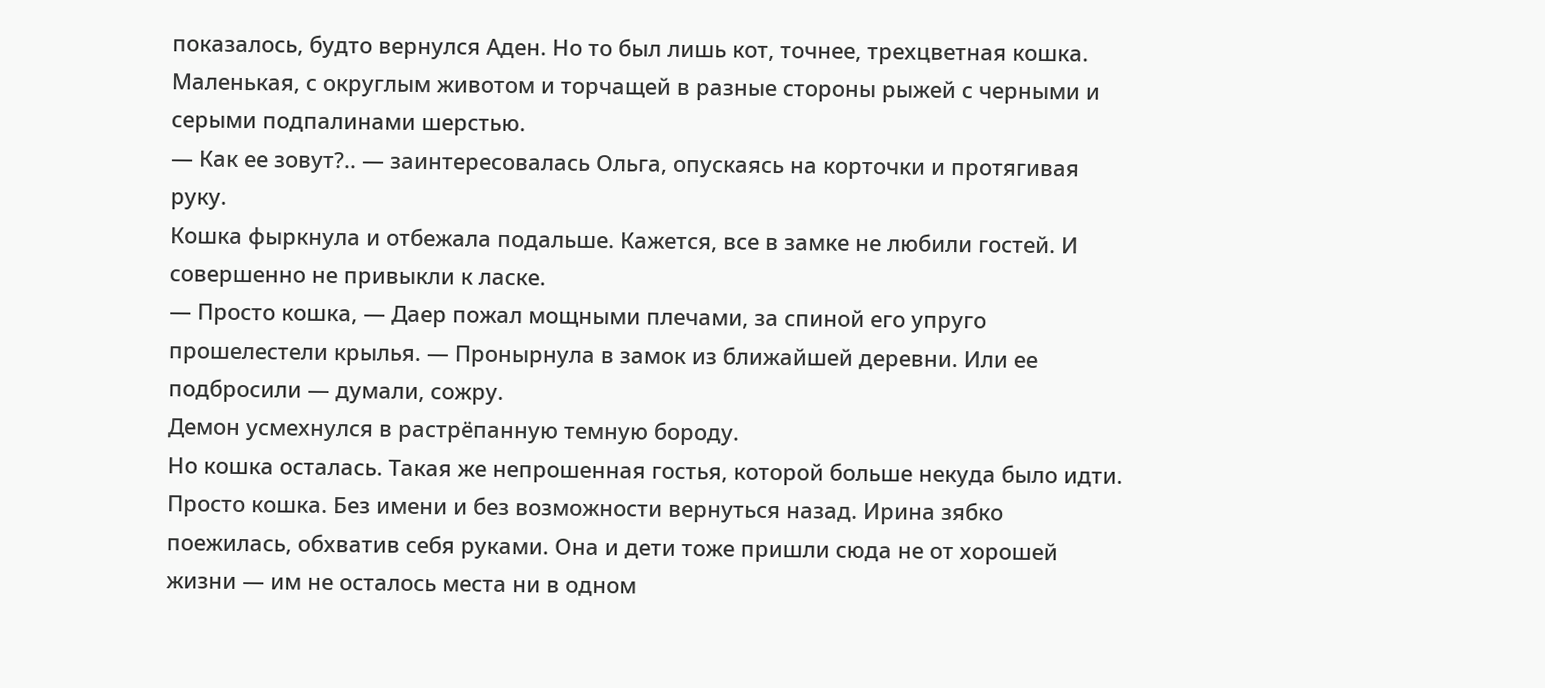показалось, будто вернулся Аден. Но то был лишь кот, точнее, трехцветная кошка. Маленькая, с округлым животом и торчащей в разные стороны рыжей с черными и серыми подпалинами шерстью.
— Как ее зовут?.. — заинтересовалась Ольга, опускаясь на корточки и протягивая руку.
Кошка фыркнула и отбежала подальше. Кажется, все в замке не любили гостей. И совершенно не привыкли к ласке.
— Просто кошка, — Даер пожал мощными плечами, за спиной его упруго прошелестели крылья. — Пронырнула в замок из ближайшей деревни. Или ее подбросили — думали, сожру.
Демон усмехнулся в растрёпанную темную бороду.
Но кошка осталась. Такая же непрошенная гостья, которой больше некуда было идти. Просто кошка. Без имени и без возможности вернуться назад. Ирина зябко поежилась, обхватив себя руками. Она и дети тоже пришли сюда не от хорошей жизни — им не осталось места ни в одном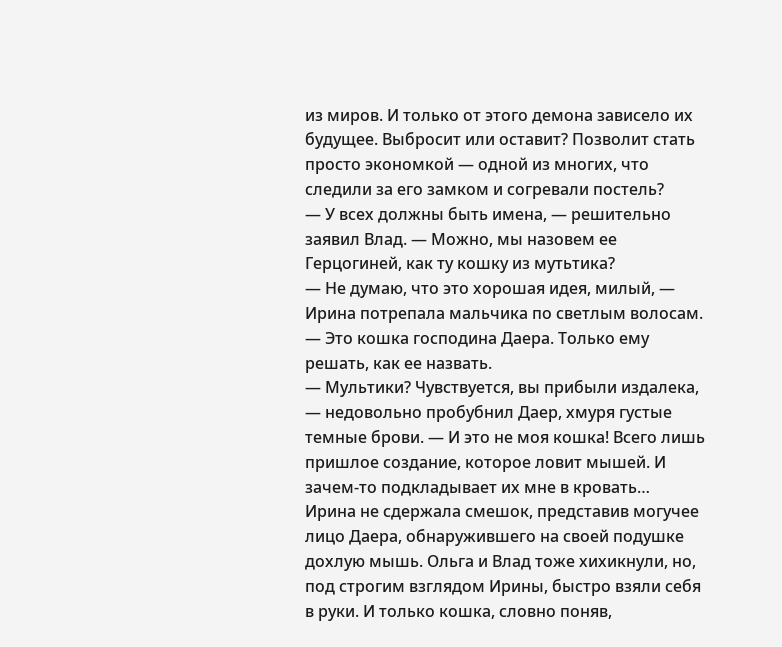из миров. И только от этого демона зависело их будущее. Выбросит или оставит? Позволит стать просто экономкой — одной из многих, что следили за его замком и согревали постель?
— У всех должны быть имена, — решительно заявил Влад. — Можно, мы назовем ее Герцогиней, как ту кошку из мутьтика?
— Не думаю, что это хорошая идея, милый, — Ирина потрепала мальчика по светлым волосам. — Это кошка господина Даера. Только ему решать, как ее назвать.
— Мультики? Чувствуется, вы прибыли издалека, — недовольно пробубнил Даер, хмуря густые темные брови. — И это не моя кошка! Всего лишь пришлое создание, которое ловит мышей. И зачем-то подкладывает их мне в кровать…
Ирина не сдержала смешок, представив могучее лицо Даера, обнаружившего на своей подушке дохлую мышь. Ольга и Влад тоже хихикнули, но, под строгим взглядом Ирины, быстро взяли себя в руки. И только кошка, словно поняв,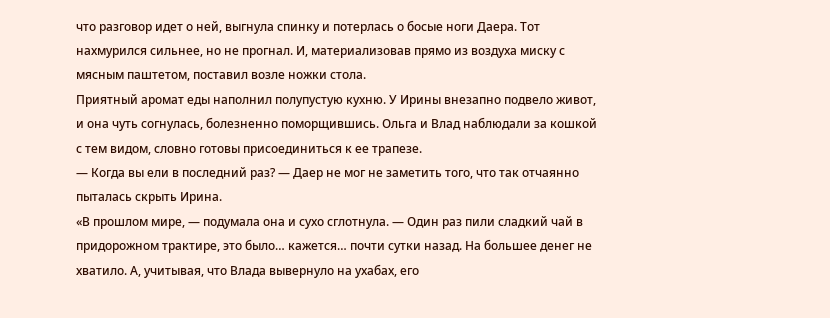что разговор идет о ней, выгнула спинку и потерлась о босые ноги Даера. Тот нахмурился сильнее, но не прогнал. И, материализовав прямо из воздуха миску с мясным паштетом, поставил возле ножки стола.
Приятный аромат еды наполнил полупустую кухню. У Ирины внезапно подвело живот, и она чуть согнулась, болезненно поморщившись. Ольга и Влад наблюдали за кошкой с тем видом, словно готовы присоединиться к ее трапезе.
— Когда вы ели в последний раз? — Даер не мог не заметить того, что так отчаянно пыталась скрыть Ирина.
«В прошлом мире, — подумала она и сухо сглотнула. — Один раз пили сладкий чай в придорожном трактире, это было… кажется… почти сутки назад. На большее денег не хватило. А, учитывая, что Влада вывернуло на ухабах, его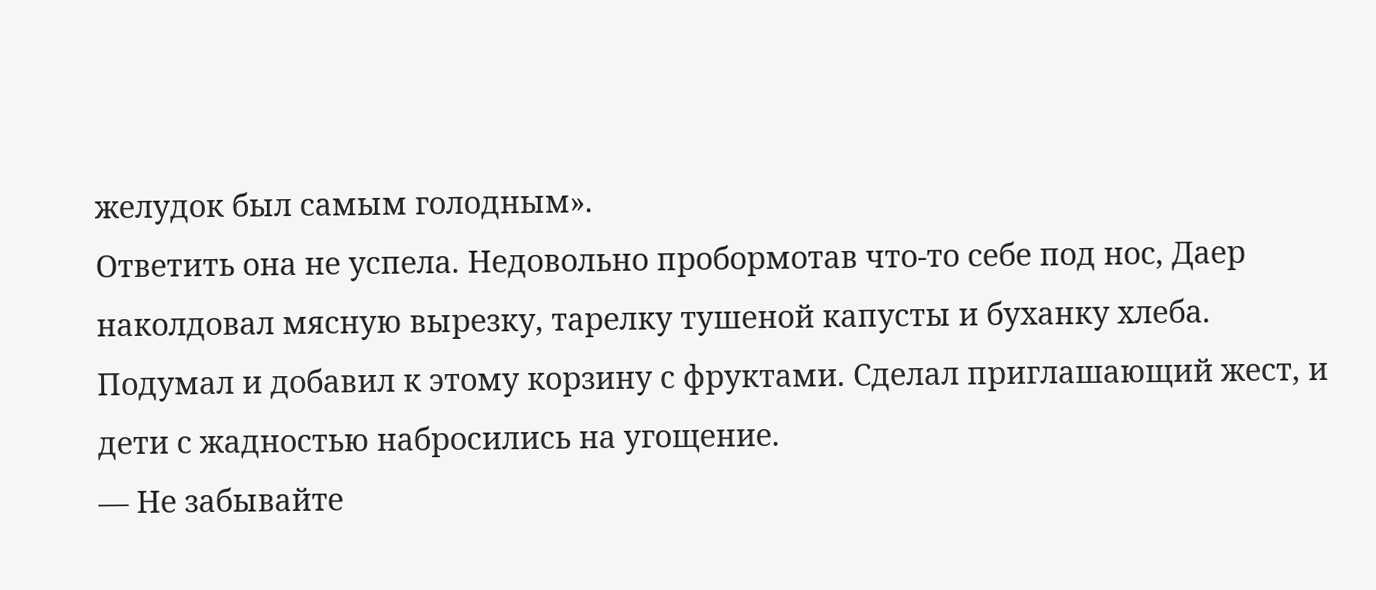желудок был самым голодным».
Ответить она не успела. Недовольно пробормотав что-то себе под нос, Даер наколдовал мясную вырезку, тарелку тушеной капусты и буханку хлеба. Подумал и добавил к этому корзину с фруктами. Сделал приглашающий жест, и дети с жадностью набросились на угощение.
— Не забывайте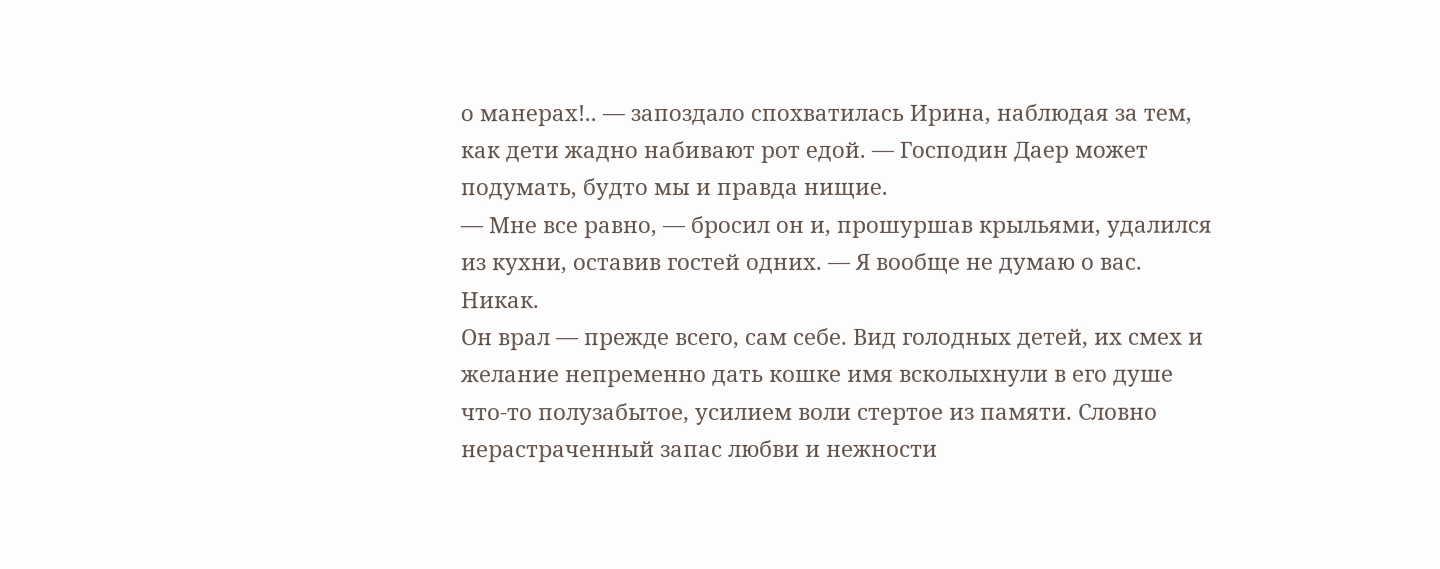о манерах!.. — запоздало спохватилась Ирина, наблюдая за тем, как дети жадно набивают рот едой. — Господин Даер может подумать, будто мы и правда нищие.
— Мне все равно, — бросил он и, прошуршав крыльями, удалился из кухни, оставив гостей одних. — Я вообще не думаю о вас. Никак.
Он врал — прежде всего, сам себе. Вид голодных детей, их смех и желание непременно дать кошке имя всколыхнули в его душе что-то полузабытое, усилием воли стертое из памяти. Словно нерастраченный запас любви и нежности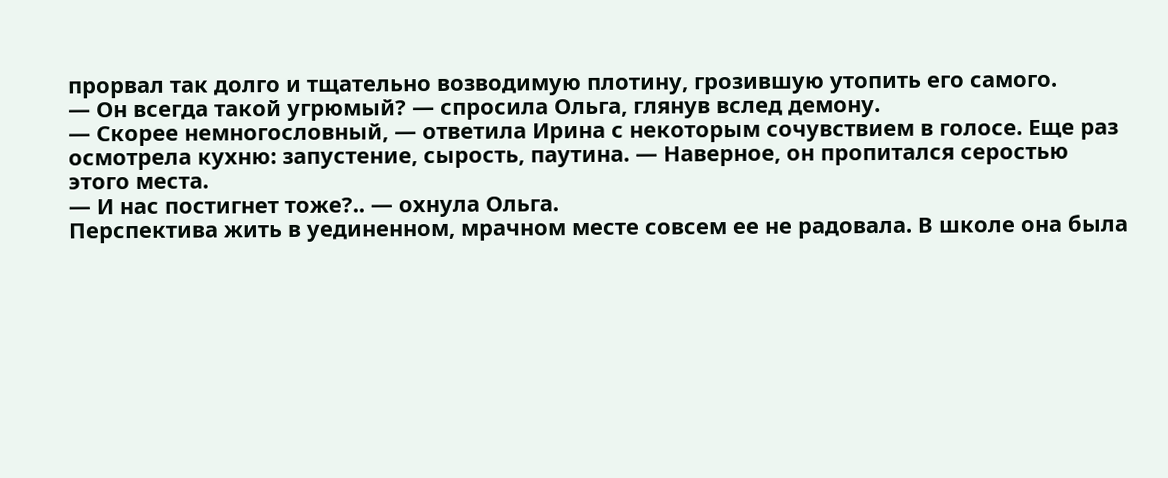прорвал так долго и тщательно возводимую плотину, грозившую утопить его самого.
— Он всегда такой угрюмый? — спросила Ольга, глянув вслед демону.
— Скорее немногословный, — ответила Ирина с некоторым сочувствием в голосе. Еще раз осмотрела кухню: запустение, сырость, паутина. — Наверное, он пропитался серостью этого места.
— И нас постигнет тоже?.. — охнула Ольга.
Перспектива жить в уединенном, мрачном месте совсем ее не радовала. В школе она была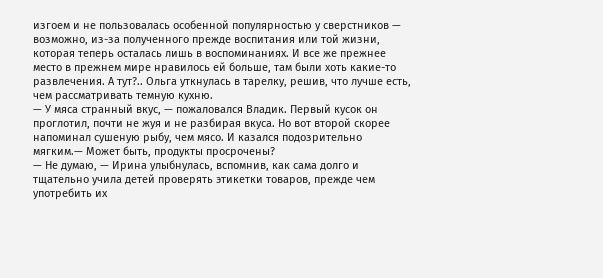изгоем и не пользовалась особенной популярностью у сверстников — возможно, из-за полученного прежде воспитания или той жизни, которая теперь осталась лишь в воспоминаниях. И все же прежнее место в прежнем мире нравилось ей больше, там были хоть какие-то развлечения. А тут?.. Ольга уткнулась в тарелку, решив, что лучше есть, чем рассматривать темную кухню.
— У мяса странный вкус, — пожаловался Владик. Первый кусок он проглотил, почти не жуя и не разбирая вкуса. Но вот второй скорее напоминал сушеную рыбу, чем мясо. И казался подозрительно мягким.— Может быть, продукты просрочены?
— Не думаю, — Ирина улыбнулась, вспомнив, как сама долго и тщательно учила детей проверять этикетки товаров, прежде чем употребить их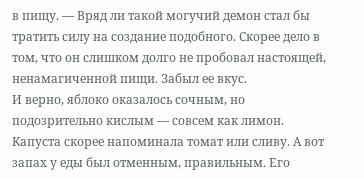в пищу. — Вряд ли такой могучий демон стал бы тратить силу на создание подобного. Скорее дело в том, что он слишком долго не пробовал настоящей, ненамагиченной пищи. Забыл ее вкус.
И верно, яблоко оказалось сочным, но подозрительно кислым — совсем как лимон. Капуста скорее напоминала томат или сливу. А вот запах у еды был отменным, правильным. Его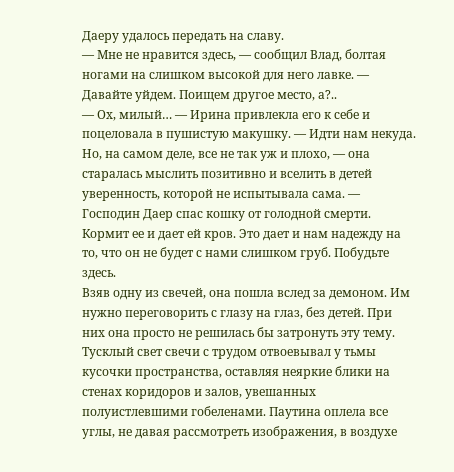Даеру удалось передать на славу.
— Мне не нравится здесь, — сообщил Влад, болтая ногами на слишком высокой для него лавке. — Давайте уйдем. Поищем другое место, а?..
— Ох, милый… — Ирина привлекла его к себе и поцеловала в пушистую макушку. — Идти нам некуда. Но, на самом деле, все не так уж и плохо, — она старалась мыслить позитивно и вселить в детей уверенность, которой не испытывала сама. — Господин Даер спас кошку от голодной смерти. Кормит ее и дает ей кров. Это дает и нам надежду на то, что он не будет с нами слишком груб. Побудьте здесь.
Взяв одну из свечей, она пошла вслед за демоном. Им нужно переговорить с глазу на глаз, без детей. При них она просто не решилась бы затронуть эту тему.
Тусклый свет свечи с трудом отвоевывал у тьмы кусочки пространства, оставляя неяркие блики на стенах коридоров и залов, увешанных полуистлевшими гобеленами. Паутина оплела все углы, не давая рассмотреть изображения, в воздухе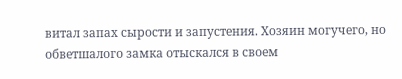витал запах сырости и запустения. Хозяин могучего, но обветшалого замка отыскался в своем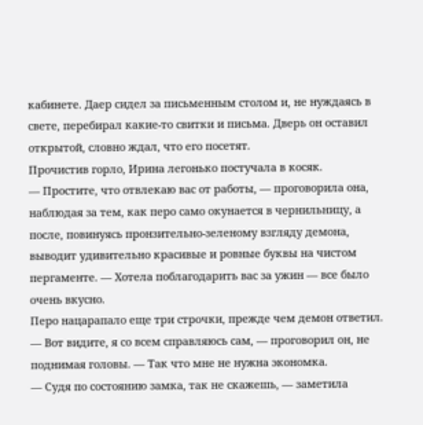кабинете. Даер сидел за письменным столом и, не нуждаясь в свете, перебирал какие-то свитки и письма. Дверь он оставил открытой, словно ждал, что его посетят.
Прочистив горло, Ирина легонько постучала в косяк.
— Простите, что отвлекаю вас от работы, — проговорила она, наблюдая за тем, как перо само окунается в чернильницу, а после, повинуясь пронзительно-зеленому взгляду демона, выводит удивительно красивые и ровные буквы на чистом пергаменте. — Хотела поблагодарить вас за ужин — все было очень вкусно.
Перо нацарапало еще три строчки, прежде чем демон ответил.
— Вот видите, я со всем справляюсь сам, — проговорил он, не поднимая головы. — Так что мне не нужна экономка.
— Судя по состоянию замка, так не скажешь, — заметила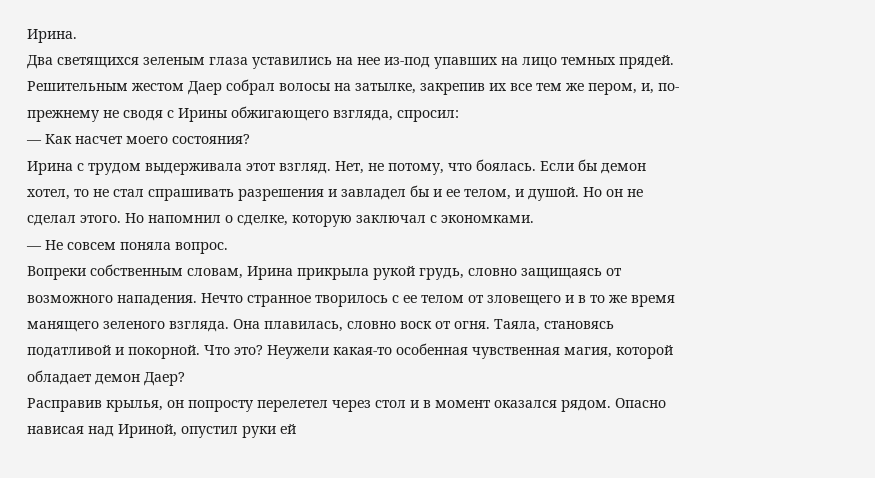Ирина.
Два светящихся зеленым глаза уставились на нее из-под упавших на лицо темных прядей. Решительным жестом Даер собрал волосы на затылке, закрепив их все тем же пером, и, по-прежнему не сводя с Ирины обжигающего взгляда, спросил:
— Как насчет моего состояния?
Ирина с трудом выдерживала этот взгляд. Нет, не потому, что боялась. Если бы демон хотел, то не стал спрашивать разрешения и завладел бы и ее телом, и душой. Но он не сделал этого. Но напомнил о сделке, которую заключал с экономками.
— Не совсем поняла вопрос.
Вопреки собственным словам, Ирина прикрыла рукой грудь, словно защищаясь от возможного нападения. Нечто странное творилось с ее телом от зловещего и в то же время манящего зеленого взгляда. Она плавилась, словно воск от огня. Таяла, становясь податливой и покорной. Что это? Неужели какая-то особенная чувственная магия, которой обладает демон Даер?
Расправив крылья, он попросту перелетел через стол и в момент оказался рядом. Опасно нависая над Ириной, опустил руки ей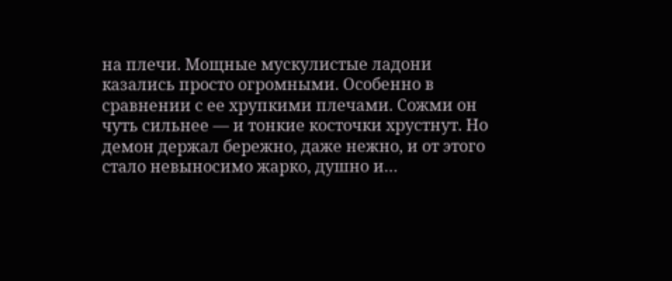на плечи. Мощные мускулистые ладони казались просто огромными. Особенно в сравнении с ее хрупкими плечами. Сожми он чуть сильнее ― и тонкие косточки хрустнут. Но демон держал бережно, даже нежно, и от этого стало невыносимо жарко, душно и…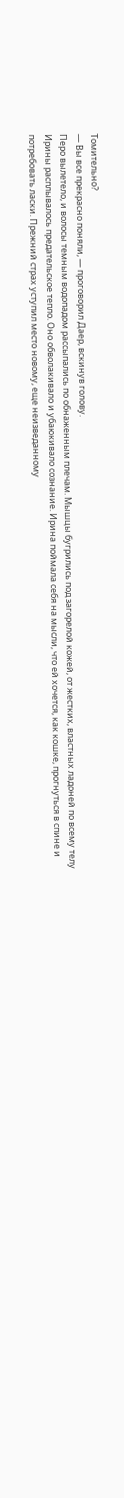Томительно?
— Вы все прекрасно поняли, — проговорил Даер, вскинув голову.
Перо вылетело, и волосы темным водопадом рассыпались по обнаженным плечам. Мышцы бугрились под загорелой кожей, от жестких, властных ладоней по всему телу Ирины расплывалось предательское тепло. Оно обволакивало и убаюкивало сознание. Ирина поймала себя на мысли, что ей хочется, как кошке, прогнуться в спине и потребовать ласки. Прежний страх уступил место новому, еще неизведанному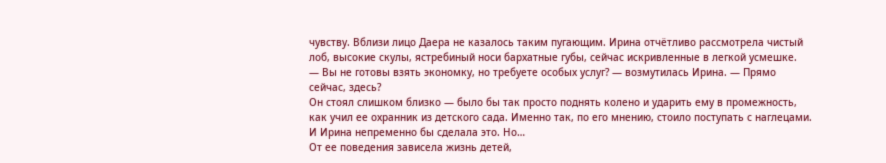чувству. Вблизи лицо Даера не казалось таким пугающим. Ирина отчётливо рассмотрела чистый лоб, высокие скулы, ястребиный носи бархатные губы, сейчас искривленные в легкой усмешке.
— Вы не готовы взять экономку, но требуете особых услуг? — возмутилась Ирина. — Прямо сейчас, здесь?
Он стоял слишком близко — было бы так просто поднять колено и ударить ему в промежность, как учил ее охранник из детского сада. Именно так, по его мнению, стоило поступать с наглецами. И Ирина непременно бы сделала это. Но…
От ее поведения зависела жизнь детей,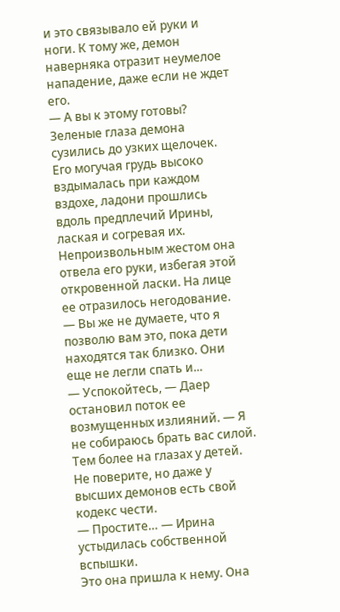и это связывало ей руки и ноги. К тому же, демон наверняка отразит неумелое нападение, даже если не ждет его.
— А вы к этому готовы?
Зеленые глаза демона сузились до узких щелочек. Его могучая грудь высоко вздымалась при каждом вздохе, ладони прошлись вдоль предплечий Ирины, лаская и согревая их.
Непроизвольным жестом она отвела его руки, избегая этой откровенной ласки. На лице ее отразилось негодование.
— Вы же не думаете, что я позволю вам это, пока дети находятся так близко. Они еще не легли спать и...
— Успокойтесь, — Даер остановил поток ее возмущенных излияний. — Я не собираюсь брать вас силой. Тем более на глазах у детей. Не поверите, но даже у высших демонов есть свой кодекс чести.
— Простите… — Ирина устыдилась собственной вспышки.
Это она пришла к нему. Она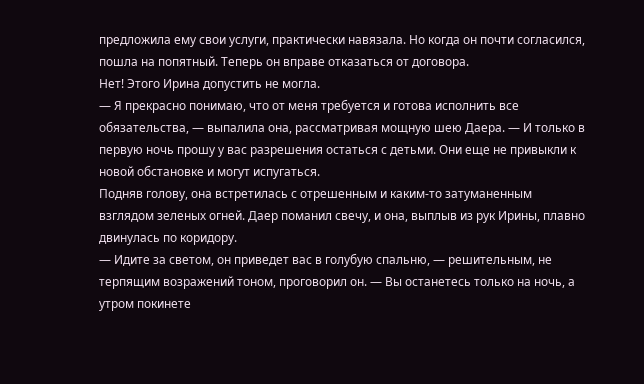предложила ему свои услуги, практически навязала. Но когда он почти согласился, пошла на попятный. Теперь он вправе отказаться от договора.
Нет! Этого Ирина допустить не могла.
— Я прекрасно понимаю, что от меня требуется и готова исполнить все обязательства, — выпалила она, рассматривая мощную шею Даера. — И только в первую ночь прошу у вас разрешения остаться с детьми. Они еще не привыкли к новой обстановке и могут испугаться.
Подняв голову, она встретилась с отрешенным и каким-то затуманенным взглядом зеленых огней. Даер поманил свечу, и она, выплыв из рук Ирины, плавно двинулась по коридору.
— Идите за светом, он приведет вас в голубую спальню, — решительным, не терпящим возражений тоном, проговорил он. — Вы останетесь только на ночь, а утром покинете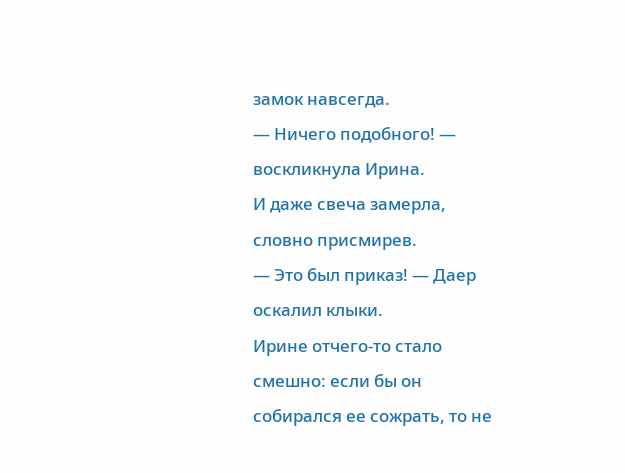замок навсегда.
— Ничего подобного! — воскликнула Ирина.
И даже свеча замерла, словно присмирев.
— Это был приказ! — Даер оскалил клыки.
Ирине отчего-то стало смешно: если бы он собирался ее сожрать, то не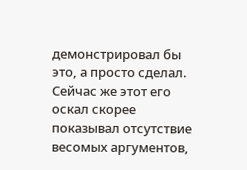демонстрировал бы это, а просто сделал. Сейчас же этот его оскал скорее показывал отсутствие весомых аргументов,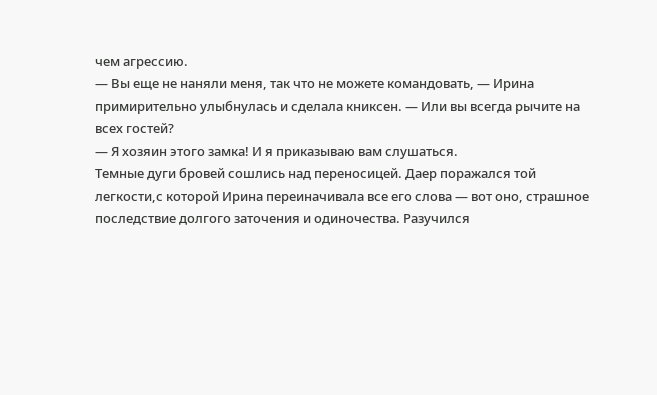чем агрессию.
— Вы еще не наняли меня, так что не можете командовать, — Ирина примирительно улыбнулась и сделала книксен. — Или вы всегда рычите на всех гостей?
— Я хозяин этого замка! И я приказываю вам слушаться.
Темные дуги бровей сошлись над переносицей. Даер поражался той легкости,с которой Ирина переиначивала все его слова — вот оно, страшное последствие долгого заточения и одиночества. Разучился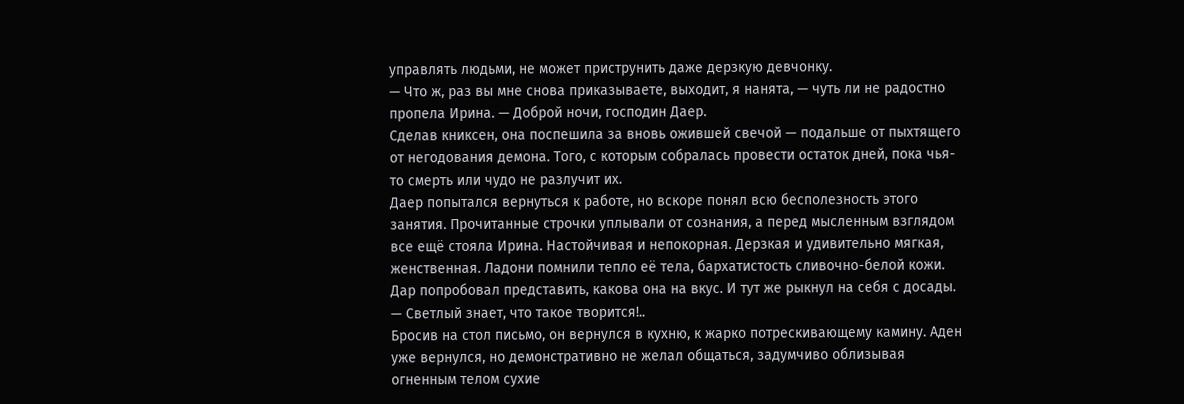управлять людьми, не может приструнить даже дерзкую девчонку.
— Что ж, раз вы мне снова приказываете, выходит, я нанята, — чуть ли не радостно пропела Ирина. — Доброй ночи, господин Даер.
Сделав книксен, она поспешила за вновь ожившей свечой — подальше от пыхтящего от негодования демона. Того, с которым собралась провести остаток дней, пока чья-то смерть или чудо не разлучит их.
Даер попытался вернуться к работе, но вскоре понял всю бесполезность этого занятия. Прочитанные строчки уплывали от сознания, а перед мысленным взглядом все ещё стояла Ирина. Настойчивая и непокорная. Дерзкая и удивительно мягкая, женственная. Ладони помнили тепло её тела, бархатистость сливочно-белой кожи. Дар попробовал представить, какова она на вкус. И тут же рыкнул на себя с досады.
— Светлый знает, что такое творится!..
Бросив на стол письмо, он вернулся в кухню, к жарко потрескивающему камину. Аден уже вернулся, но демонстративно не желал общаться, задумчиво облизывая огненным телом сухие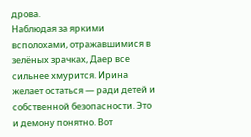дрова.
Наблюдая за яркими всполохами, отражавшимися в зелёных зрачках, Даер все сильнее хмурится. Ирина желает остаться — ради детей и собственной безопасности. Это и демону понятно. Вот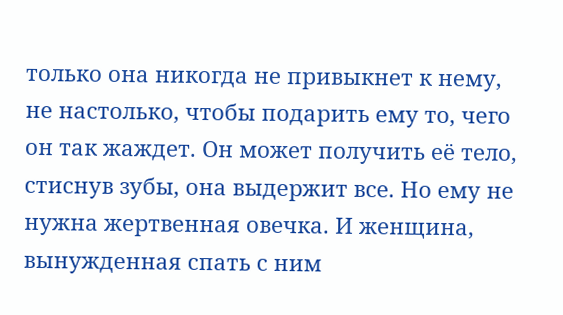только она никогда не привыкнет к нему, не настолько, чтобы подарить ему то, чего он так жаждет. Он может получить её тело, стиснув зубы, она выдержит все. Но ему не нужна жертвенная овечка. И женщина, вынужденная спать с ним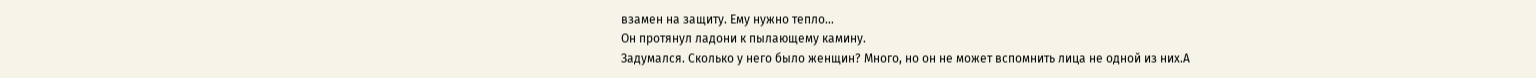взамен на защиту. Ему нужно тепло…
Он протянул ладони к пылающему камину.
Задумался. Сколько у него было женщин? Много, но он не может вспомнить лица не одной из них.А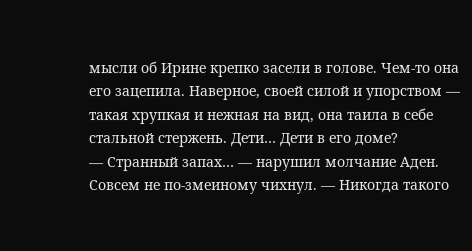мысли об Ирине крепко засели в голове. Чем-то она его зацепила. Наверное, своей силой и упорством — такая хрупкая и нежная на вид, она таила в себе стальной стержень. Дети… Дети в его доме?
— Странный запах… — нарушил молчание Аден. Совсем не по-змеиному чихнул. — Никогда такого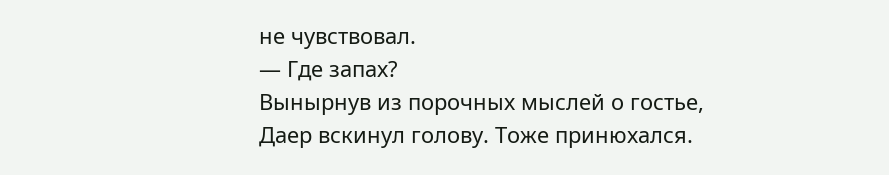не чувствовал.
— Где запах?
Вынырнув из порочных мыслей о гостье, Даер вскинул голову. Тоже принюхался.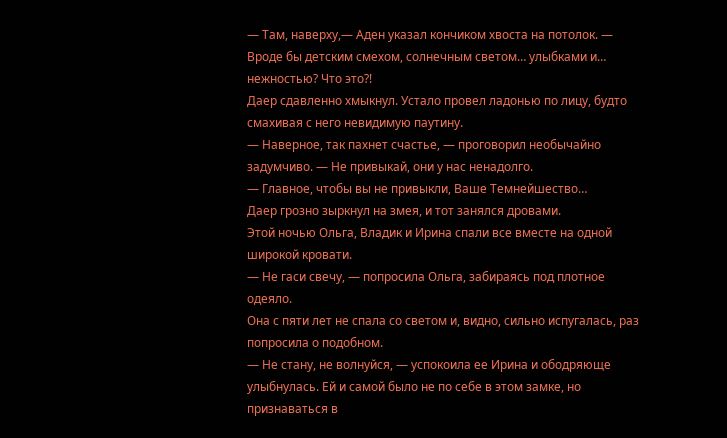— Там, наверху,— Аден указал кончиком хвоста на потолок. — Вроде бы детским смехом, солнечным светом… улыбками и… нежностью? Что это?!
Даер сдавленно хмыкнул. Устало провел ладонью по лицу, будто смахивая с него невидимую паутину.
— Наверное, так пахнет счастье, — проговорил необычайно задумчиво. — Не привыкай, они у нас ненадолго.
— Главное, чтобы вы не привыкли, Ваше Темнейшество…
Даер грозно зыркнул на змея, и тот занялся дровами.
Этой ночью Ольга, Владик и Ирина спали все вместе на одной широкой кровати.
— Не гаси свечу, — попросила Ольга, забираясь под плотное одеяло.
Она с пяти лет не спала со светом и, видно, сильно испугалась, раз попросила о подобном.
— Не стану, не волнуйся, — успокоила ее Ирина и ободряюще улыбнулась. Ей и самой было не по себе в этом замке, но признаваться в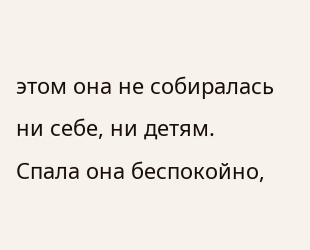этом она не собиралась ни себе, ни детям.
Спала она беспокойно,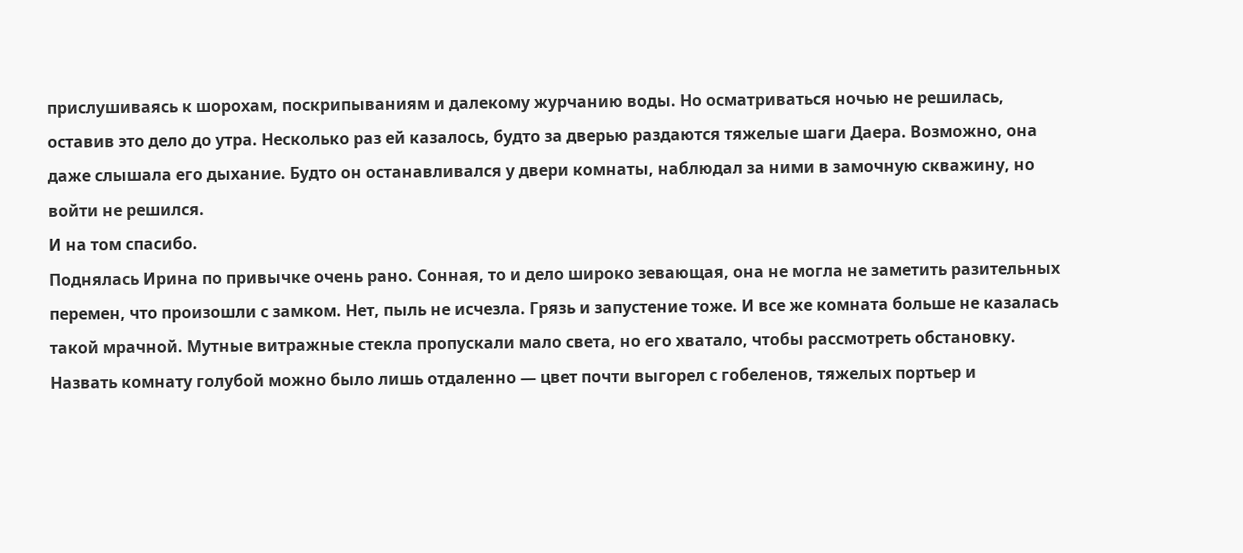прислушиваясь к шорохам, поскрипываниям и далекому журчанию воды. Но осматриваться ночью не решилась, оставив это дело до утра. Несколько раз ей казалось, будто за дверью раздаются тяжелые шаги Даера. Возможно, она даже слышала его дыхание. Будто он останавливался у двери комнаты, наблюдал за ними в замочную скважину, но войти не решился.
И на том спасибо.
Поднялась Ирина по привычке очень рано. Сонная, то и дело широко зевающая, она не могла не заметить разительных перемен, что произошли с замком. Нет, пыль не исчезла. Грязь и запустение тоже. И все же комната больше не казалась такой мрачной. Мутные витражные стекла пропускали мало света, но его хватало, чтобы рассмотреть обстановку. Назвать комнату голубой можно было лишь отдаленно — цвет почти выгорел с гобеленов, тяжелых портьер и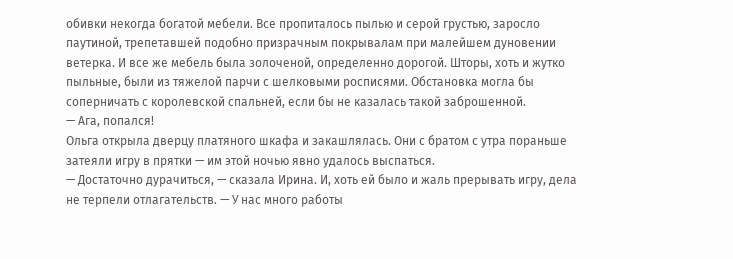обивки некогда богатой мебели. Все пропиталось пылью и серой грустью, заросло паутиной, трепетавшей подобно призрачным покрывалам при малейшем дуновении ветерка. И все же мебель была золоченой, определенно дорогой. Шторы, хоть и жутко пыльные, были из тяжелой парчи с шелковыми росписями. Обстановка могла бы соперничать с королевской спальней, если бы не казалась такой заброшенной.
— Ага, попался!
Ольга открыла дверцу платяного шкафа и закашлялась. Они с братом с утра пораньше затеяли игру в прятки — им этой ночью явно удалось выспаться.
— Достаточно дурачиться, — сказала Ирина. И, хоть ей было и жаль прерывать игру, дела не терпели отлагательств. — У нас много работы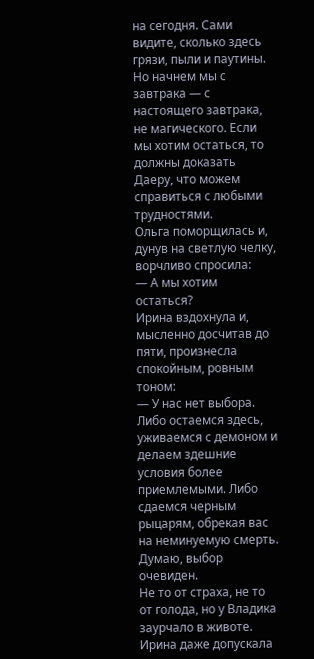на сегодня. Сами видите, сколько здесь грязи, пыли и паутины. Но начнем мы с завтрака — с настоящего завтрака, не магического. Если мы хотим остаться, то должны доказать Даеру, что можем справиться с любыми трудностями.
Ольга поморщилась и, дунув на светлую челку, ворчливо спросила:
— А мы хотим остаться?
Ирина вздохнула и, мысленно досчитав до пяти, произнесла спокойным, ровным тоном:
— У нас нет выбора. Либо остаемся здесь, уживаемся с демоном и делаем здешние условия более приемлемыми. Либо сдаемся черным рыцарям, обрекая вас на неминуемую смерть. Думаю, выбор очевиден.
Не то от страха, не то от голода, но у Владика заурчало в животе. Ирина даже допускала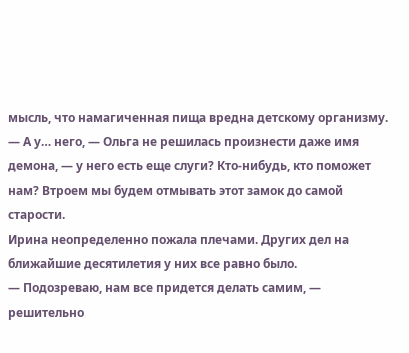мысль, что намагиченная пища вредна детскому организму.
— А у… него, — Ольга не решилась произнести даже имя демона, — у него есть еще слуги? Кто-нибудь, кто поможет нам? Втроем мы будем отмывать этот замок до самой старости.
Ирина неопределенно пожала плечами. Других дел на ближайшие десятилетия у них все равно было.
— Подозреваю, нам все придется делать самим, — решительно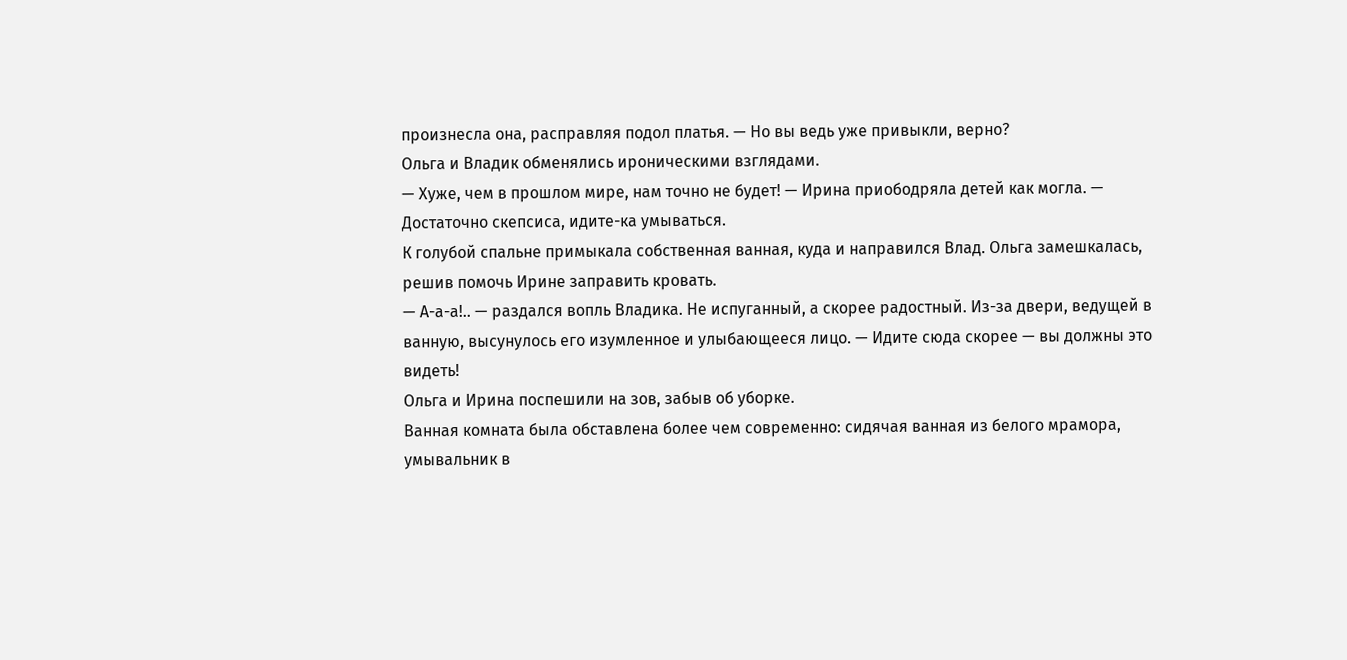произнесла она, расправляя подол платья. — Но вы ведь уже привыкли, верно?
Ольга и Владик обменялись ироническими взглядами.
— Хуже, чем в прошлом мире, нам точно не будет! — Ирина приободряла детей как могла. — Достаточно скепсиса, идите-ка умываться.
К голубой спальне примыкала собственная ванная, куда и направился Влад. Ольга замешкалась, решив помочь Ирине заправить кровать.
— А-а-а!.. — раздался вопль Владика. Не испуганный, а скорее радостный. Из-за двери, ведущей в ванную, высунулось его изумленное и улыбающееся лицо. — Идите сюда скорее — вы должны это видеть!
Ольга и Ирина поспешили на зов, забыв об уборке.
Ванная комната была обставлена более чем современно: сидячая ванная из белого мрамора, умывальник в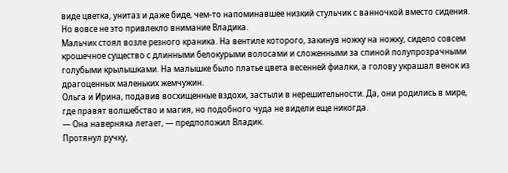виде цветка, унитаз и даже биде, чем-то напоминавшее низкий стульчик с ванночкой вместо сидения. Но вовсе не это привлекло внимание Владика.
Мальчик стоял возле резного краника. На вентиле которого, закинув ножку на ножку, сидело совсем крошечное существо с длинными белокурыми волосами и сложенными за спиной полупрозрачными голубыми крылышками. На малышке было платье цвета весенней фиалки, а голову украшал венок из драгоценных маленьких жемчужин.
Ольга и Ирина, подавив восхищенные вздохи, застыли в нерешительности. Да, они родились в мире, где правят волшебство и магия, но подобного чуда не видели еще никогда.
— Она наверняка летает, — предположил Владик.
Протянул ручку,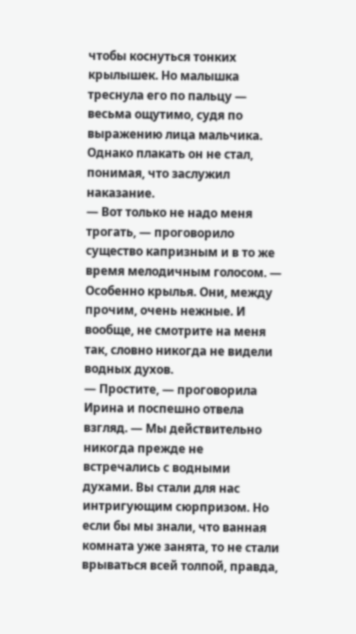чтобы коснуться тонких крылышек. Но малышка треснула его по пальцу — весьма ощутимо, судя по выражению лица мальчика. Однако плакать он не стал, понимая, что заслужил наказание.
— Вот только не надо меня трогать, — проговорило существо капризным и в то же время мелодичным голосом. — Особенно крылья. Они, между прочим, очень нежные. И вообще, не смотрите на меня так, словно никогда не видели водных духов.
— Простите, — проговорила Ирина и поспешно отвела взгляд. — Мы действительно никогда прежде не встречались с водными духами. Вы стали для нас интригующим сюрпризом. Но если бы мы знали, что ванная комната уже занята, то не стали врываться всей толпой, правда,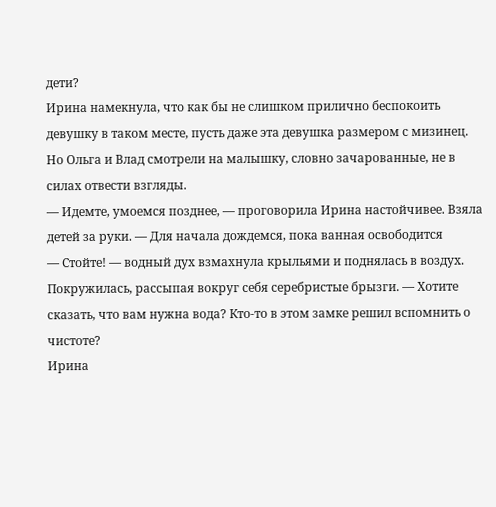дети?
Ирина намекнула, что как бы не слишком прилично беспокоить девушку в таком месте, пусть даже эта девушка размером с мизинец. Но Ольга и Влад смотрели на малышку, словно зачарованные, не в силах отвести взгляды.
— Идемте, умоемся позднее, — проговорила Ирина настойчивее. Взяла детей за руки. — Для начала дождемся, пока ванная освободится
— Стойте! — водный дух взмахнула крыльями и поднялась в воздух. Покружилась, рассыпая вокруг себя серебристые брызги. — Хотите сказать, что вам нужна вода? Кто-то в этом замке решил вспомнить о чистоте?
Ирина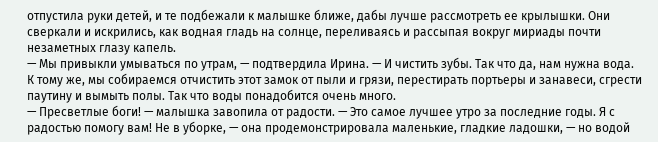отпустила руки детей, и те подбежали к малышке ближе, дабы лучше рассмотреть ее крылышки. Они сверкали и искрились, как водная гладь на солнце, переливаясь и рассыпая вокруг мириады почти незаметных глазу капель.
— Мы привыкли умываться по утрам, — подтвердила Ирина. — И чистить зубы. Так что да, нам нужна вода. К тому же, мы собираемся отчистить этот замок от пыли и грязи, перестирать портьеры и занавеси, сгрести паутину и вымыть полы. Так что воды понадобится очень много.
— Пресветлые боги! — малышка завопила от радости. — Это самое лучшее утро за последние годы. Я с радостью помогу вам! Не в уборке, — она продемонстрировала маленькие, гладкие ладошки, — но водой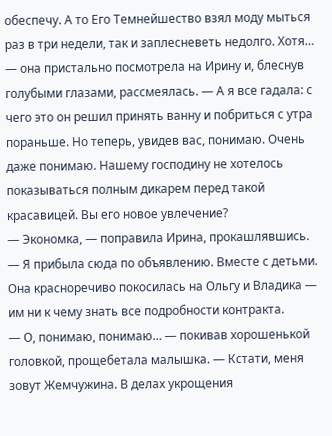обеспечу. А то Его Темнейшество взял моду мыться раз в три недели, так и заплесневеть недолго. Хотя… — она пристально посмотрела на Ирину и, блеснув голубыми глазами, рассмеялась. — А я все гадала: с чего это он решил принять ванну и побриться с утра пораньше. Но теперь, увидев вас, понимаю. Очень даже понимаю. Нашему господину не хотелось показываться полным дикарем перед такой красавицей. Вы его новое увлечение?
— Экономка, — поправила Ирина, прокашлявшись. — Я прибыла сюда по объявлению. Вместе с детьми.
Она красноречиво покосилась на Ольгу и Владика — им ни к чему знать все подробности контракта.
— О, понимаю, понимаю… — покивав хорошенькой головкой, прощебетала малышка. — Кстати, меня зовут Жемчужина. В делах укрощения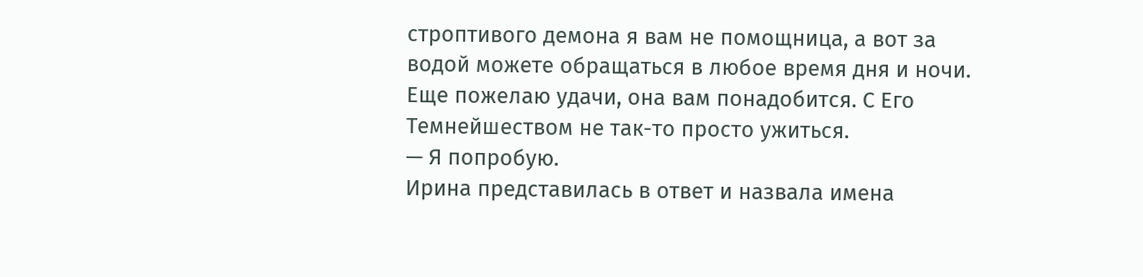строптивого демона я вам не помощница, а вот за водой можете обращаться в любое время дня и ночи. Еще пожелаю удачи, она вам понадобится. С Его Темнейшеством не так-то просто ужиться.
— Я попробую.
Ирина представилась в ответ и назвала имена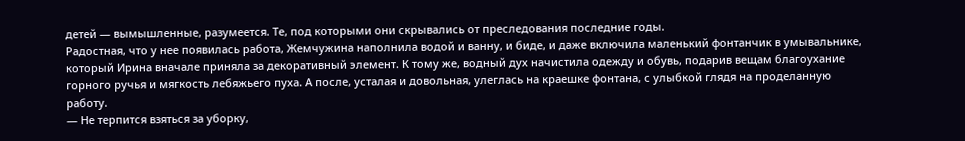детей — вымышленные, разумеется. Те, под которыми они скрывались от преследования последние годы.
Радостная, что у нее появилась работа, Жемчужина наполнила водой и ванну, и биде, и даже включила маленький фонтанчик в умывальнике, который Ирина вначале приняла за декоративный элемент. К тому же, водный дух начистила одежду и обувь, подарив вещам благоухание горного ручья и мягкость лебяжьего пуха. А после, усталая и довольная, улеглась на краешке фонтана, с улыбкой глядя на проделанную работу.
— Не терпится взяться за уборку,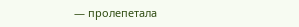— пролепетала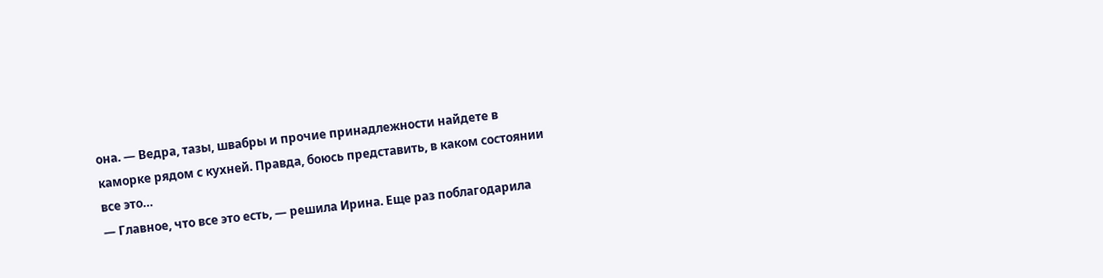она. — Ведра, тазы, швабры и прочие принадлежности найдете в каморке рядом с кухней. Правда, боюсь представить, в каком состоянии все это…
— Главное, что все это есть, — решила Ирина. Еще раз поблагодарила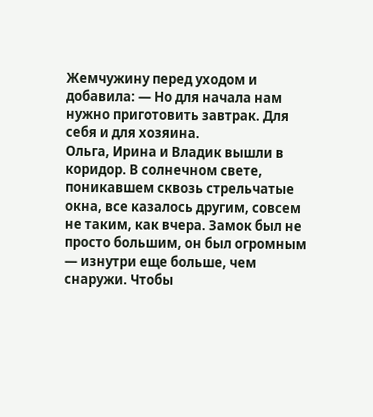Жемчужину перед уходом и добавила: — Но для начала нам нужно приготовить завтрак. Для себя и для хозяина.
Ольга, Ирина и Владик вышли в коридор. В солнечном свете, поникавшем сквозь стрельчатые окна, все казалось другим, совсем не таким, как вчера. Замок был не просто большим, он был огромным — изнутри еще больше, чем снаружи. Чтобы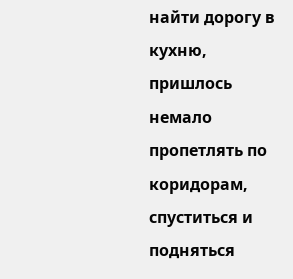найти дорогу в кухню, пришлось немало пропетлять по коридорам, спуститься и подняться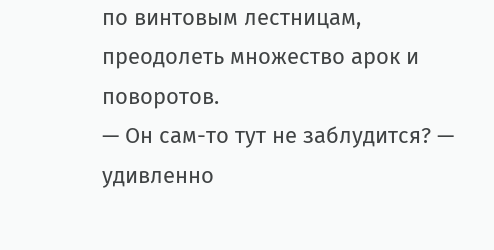по винтовым лестницам, преодолеть множество арок и поворотов.
— Он сам-то тут не заблудится? — удивленно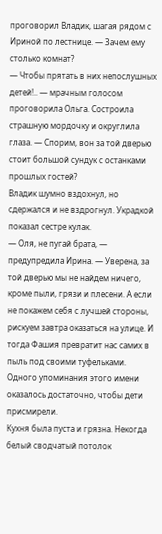проговорил Владик, шагая рядом с Ириной по лестнице. — Зачем ему столько комнат?
— Чтобы прятать в них непослушных детей!.. — мрачным голосом проговорила Ольга. Состроила страшную мордочку и округлила глаза. — Спорим, вон за той дверью стоит большой сундук с останками прошлых гостей?
Владик шумно вздохнул, но сдержался и не вздрогнул. Украдкой показал сестре кулак.
— Оля, не пугай брата, — предупредила Ирина. — Уверена, за той дверью мы не найдем ничего, кроме пыли, грязи и плесени. А если не покажем себя с лучшей стороны, рискуем завтра оказаться на улице. И тогда Фашия превратит нас самих в пыль под своими туфельками.
Одного упоминания этого имени оказалось достаточно, чтобы дети присмирели.
Кухня была пуста и грязна. Некогда белый сводчатый потолок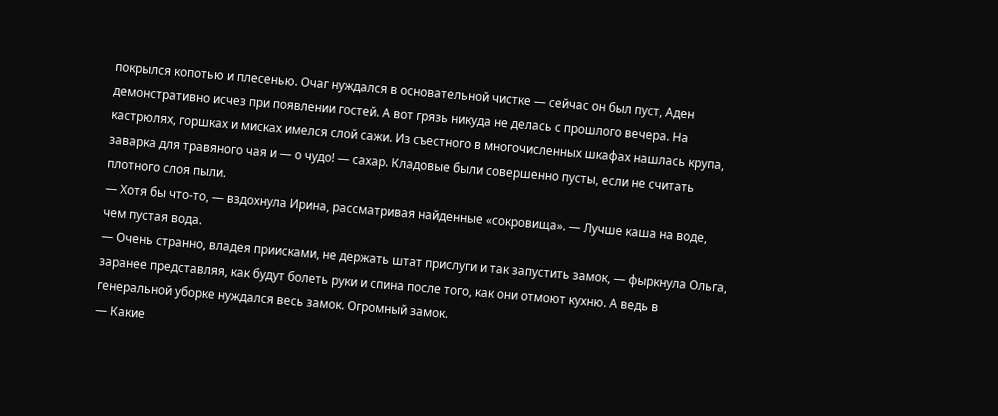покрылся копотью и плесенью. Очаг нуждался в основательной чистке — сейчас он был пуст, Аден демонстративно исчез при появлении гостей. А вот грязь никуда не делась с прошлого вечера. На кастрюлях, горшках и мисках имелся слой сажи. Из съестного в многочисленных шкафах нашлась крупа, заварка для травяного чая и — о чудо! — сахар. Кладовые были совершенно пусты, если не считать плотного слоя пыли.
— Хотя бы что-то, — вздохнула Ирина, рассматривая найденные «сокровища». — Лучше каша на воде, чем пустая вода.
— Очень странно, владея приисками, не держать штат прислуги и так запустить замок, — фыркнула Ольга, заранее представляя, как будут болеть руки и спина после того, как они отмоют кухню. А ведь в генеральной уборке нуждался весь замок. Огромный замок.
— Какие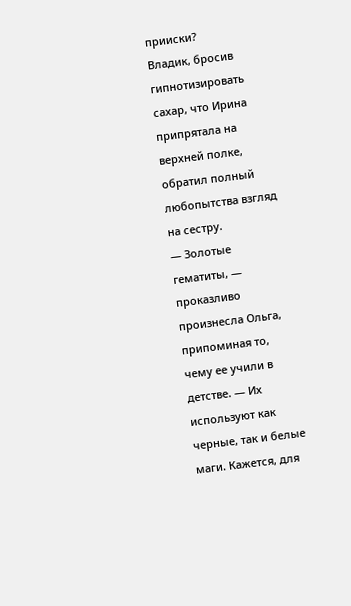прииски?
Владик, бросив гипнотизировать сахар, что Ирина припрятала на верхней полке, обратил полный любопытства взгляд на сестру.
— Золотые гематиты, — проказливо произнесла Ольга, припоминая то, чему ее учили в детстве. — Их используют как черные, так и белые маги. Кажется, для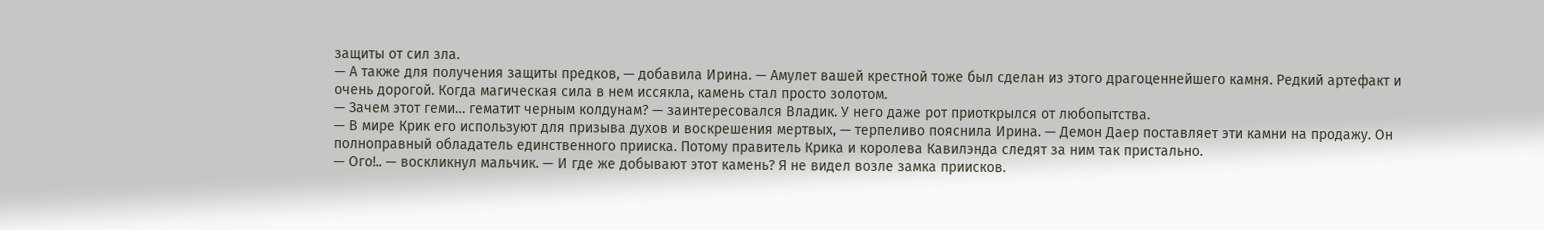защиты от сил зла.
— А также для получения защиты предков, — добавила Ирина. — Амулет вашей крестной тоже был сделан из этого драгоценнейшего камня. Редкий артефакт и очень дорогой. Когда магическая сила в нем иссякла, камень стал просто золотом.
— Зачем этот геми… гематит черным колдунам? — заинтересовался Владик. У него даже рот приоткрылся от любопытства.
— В мире Крик его используют для призыва духов и воскрешения мертвых, — терпеливо пояснила Ирина. — Демон Даер поставляет эти камни на продажу. Он полноправный обладатель единственного прииска. Потому правитель Крика и королева Кавилэнда следят за ним так пристально.
— Ого!.. — воскликнул мальчик. — И где же добывают этот камень? Я не видел возле замка приисков.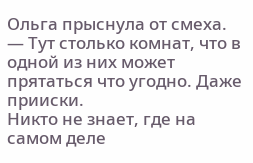Ольга прыснула от смеха.
— Тут столько комнат, что в одной из них может прятаться что угодно. Даже прииски.
Никто не знает, где на самом деле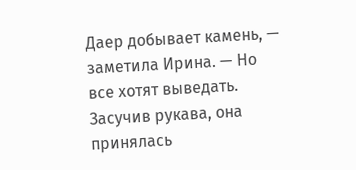Даер добывает камень, — заметила Ирина. — Но все хотят выведать.
Засучив рукава, она принялась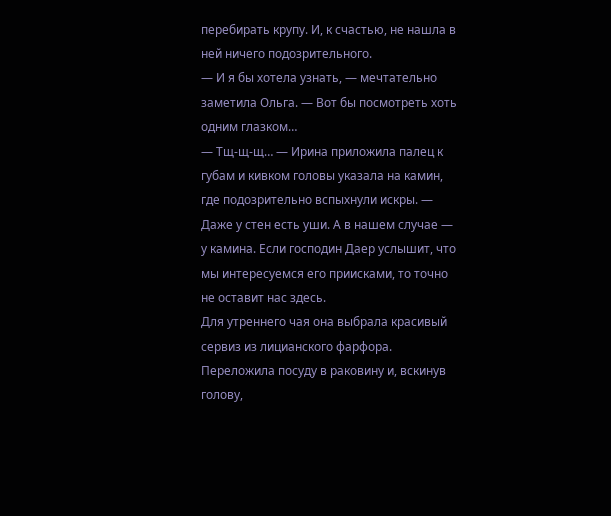перебирать крупу. И, к счастью, не нашла в ней ничего подозрительного.
— И я бы хотела узнать, — мечтательно заметила Ольга. — Вот бы посмотреть хоть одним глазком…
— Тщ-щ-щ… — Ирина приложила палец к губам и кивком головы указала на камин, где подозрительно вспыхнули искры. — Даже у стен есть уши. А в нашем случае — у камина. Если господин Даер услышит, что мы интересуемся его приисками, то точно не оставит нас здесь.
Для утреннего чая она выбрала красивый сервиз из лицианского фарфора. Переложила посуду в раковину и, вскинув голову,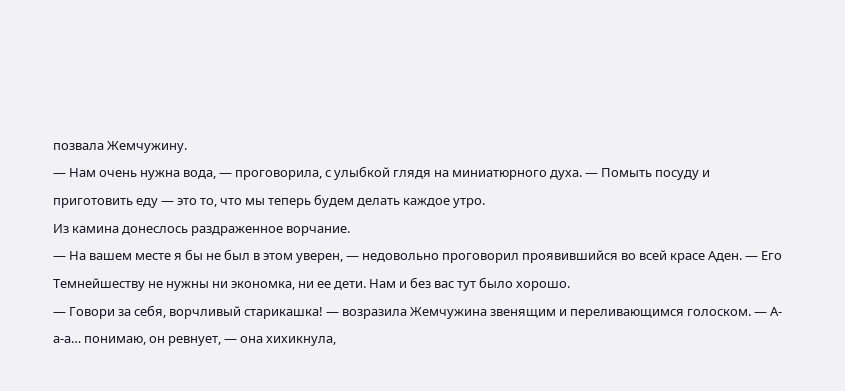позвала Жемчужину.
— Нам очень нужна вода, — проговорила, с улыбкой глядя на миниатюрного духа. — Помыть посуду и приготовить еду — это то, что мы теперь будем делать каждое утро.
Из камина донеслось раздраженное ворчание.
— На вашем месте я бы не был в этом уверен, — недовольно проговорил проявившийся во всей красе Аден. — Его Темнейшеству не нужны ни экономка, ни ее дети. Нам и без вас тут было хорошо.
— Говори за себя, ворчливый старикашка! — возразила Жемчужина звенящим и переливающимся голоском. — А-а-а… понимаю, он ревнует, — она хихикнула,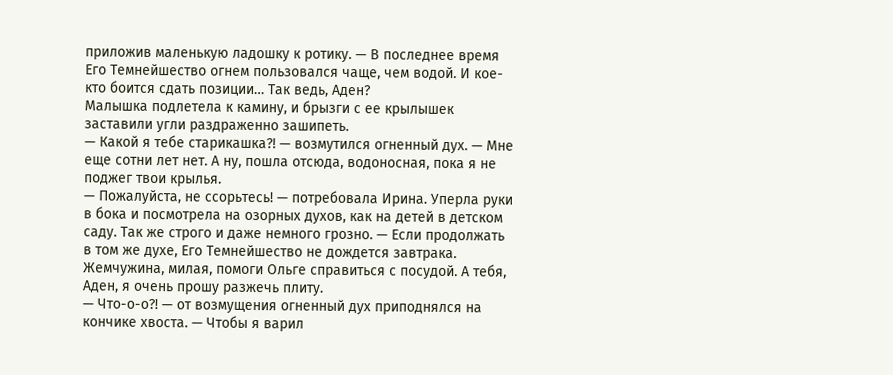приложив маленькую ладошку к ротику. — В последнее время Его Темнейшество огнем пользовался чаще, чем водой. И кое-кто боится сдать позиции… Так ведь, Аден?
Малышка подлетела к камину, и брызги с ее крылышек заставили угли раздраженно зашипеть.
— Какой я тебе старикашка?! — возмутился огненный дух. — Мне еще сотни лет нет. А ну, пошла отсюда, водоносная, пока я не поджег твои крылья.
— Пожалуйста, не ссорьтесь! — потребовала Ирина. Уперла руки в бока и посмотрела на озорных духов, как на детей в детском саду. Так же строго и даже немного грозно. — Если продолжать в том же духе, Его Темнейшество не дождется завтрака. Жемчужина, милая, помоги Ольге справиться с посудой. А тебя, Аден, я очень прошу разжечь плиту.
— Что-о-о?! — от возмущения огненный дух приподнялся на кончике хвоста. — Чтобы я варил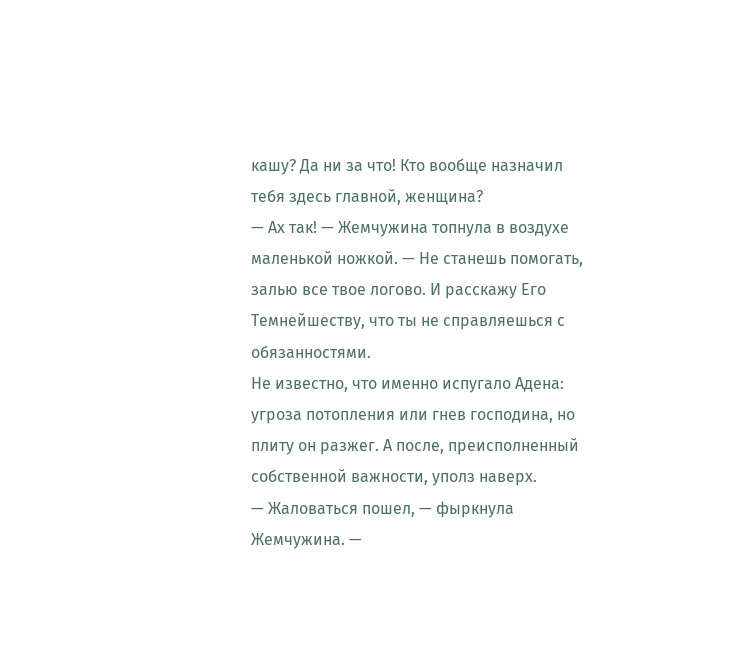кашу? Да ни за что! Кто вообще назначил тебя здесь главной, женщина?
— Ах так! — Жемчужина топнула в воздухе маленькой ножкой. — Не станешь помогать, залью все твое логово. И расскажу Его Темнейшеству, что ты не справляешься с обязанностями.
Не известно, что именно испугало Адена: угроза потопления или гнев господина, но плиту он разжег. А после, преисполненный собственной важности, уполз наверх.
— Жаловаться пошел, — фыркнула Жемчужина. —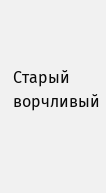Старый ворчливый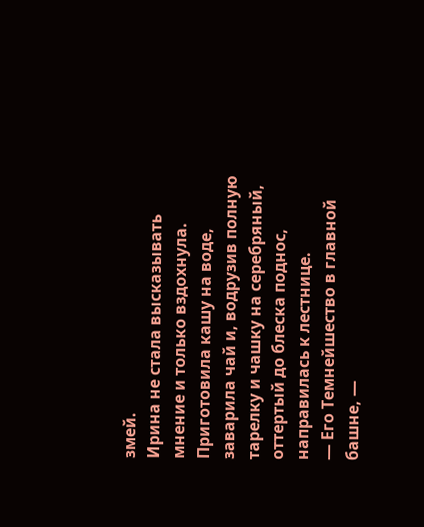змей.
Ирина не стала высказывать мнение и только вздохнула. Приготовила кашу на воде, заварила чай и, водрузив полную тарелку и чашку на серебряный, оттертый до блеска поднос, направилась к лестнице.
— Его Темнейшество в главной башне, —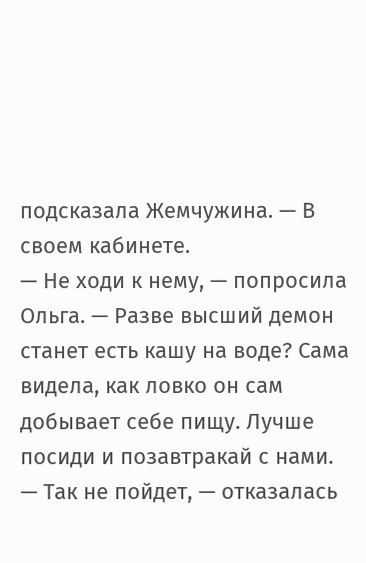подсказала Жемчужина. — В своем кабинете.
— Не ходи к нему, — попросила Ольга. — Разве высший демон станет есть кашу на воде? Сама видела, как ловко он сам добывает себе пищу. Лучше посиди и позавтракай с нами.
— Так не пойдет, — отказалась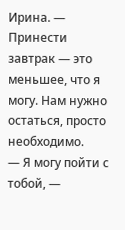Ирина. — Принести завтрак ― это меньшее, что я могу. Нам нужно остаться, просто необходимо.
— Я могу пойти с тобой, —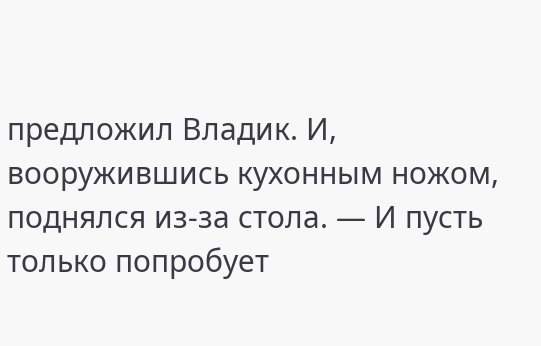предложил Владик. И, вооружившись кухонным ножом, поднялся из-за стола. — И пусть только попробует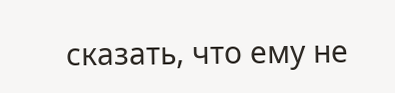сказать, что ему не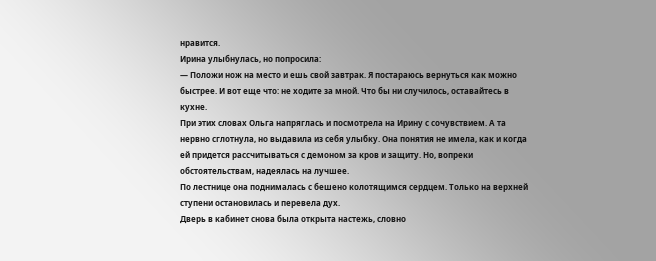нравится.
Ирина улыбнулась, но попросила:
— Положи нож на место и ешь свой завтрак. Я постараюсь вернуться как можно быстрее. И вот еще что: не ходите за мной. Что бы ни случилось, оставайтесь в кухне.
При этих словах Ольга напряглась и посмотрела на Ирину с сочувствием. А та нервно сглотнула, но выдавила из себя улыбку. Она понятия не имела, как и когда ей придется рассчитываться с демоном за кров и защиту. Но, вопреки обстоятельствам, надеялась на лучшее.
По лестнице она поднималась с бешено колотящимся сердцем. Только на верхней ступени остановилась и перевела дух.
Дверь в кабинет снова была открыта настежь, словно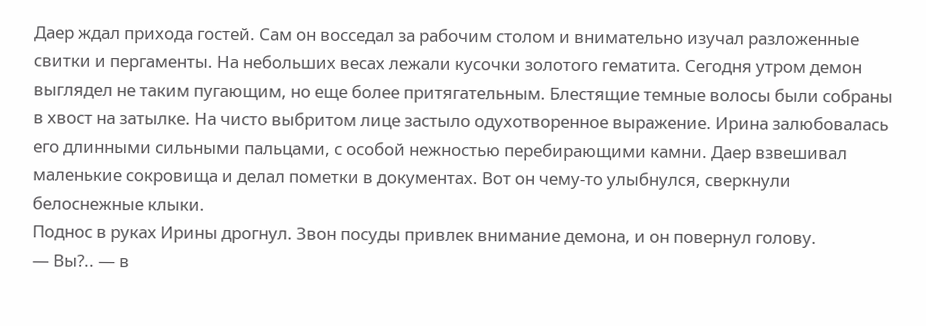Даер ждал прихода гостей. Сам он восседал за рабочим столом и внимательно изучал разложенные свитки и пергаменты. На небольших весах лежали кусочки золотого гематита. Сегодня утром демон выглядел не таким пугающим, но еще более притягательным. Блестящие темные волосы были собраны в хвост на затылке. На чисто выбритом лице застыло одухотворенное выражение. Ирина залюбовалась его длинными сильными пальцами, с особой нежностью перебирающими камни. Даер взвешивал маленькие сокровища и делал пометки в документах. Вот он чему-то улыбнулся, сверкнули белоснежные клыки.
Поднос в руках Ирины дрогнул. Звон посуды привлек внимание демона, и он повернул голову.
— Вы?.. — в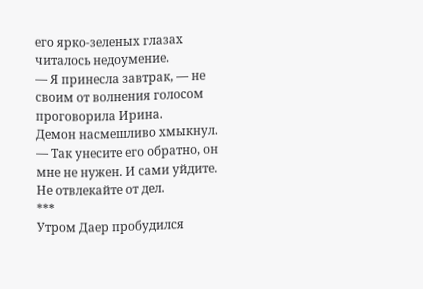его ярко-зеленых глазах читалось недоумение.
— Я принесла завтрак, — не своим от волнения голосом проговорила Ирина.
Демон насмешливо хмыкнул.
— Так унесите его обратно, он мне не нужен. И сами уйдите. Не отвлекайте от дел.
***
Утром Даер пробудился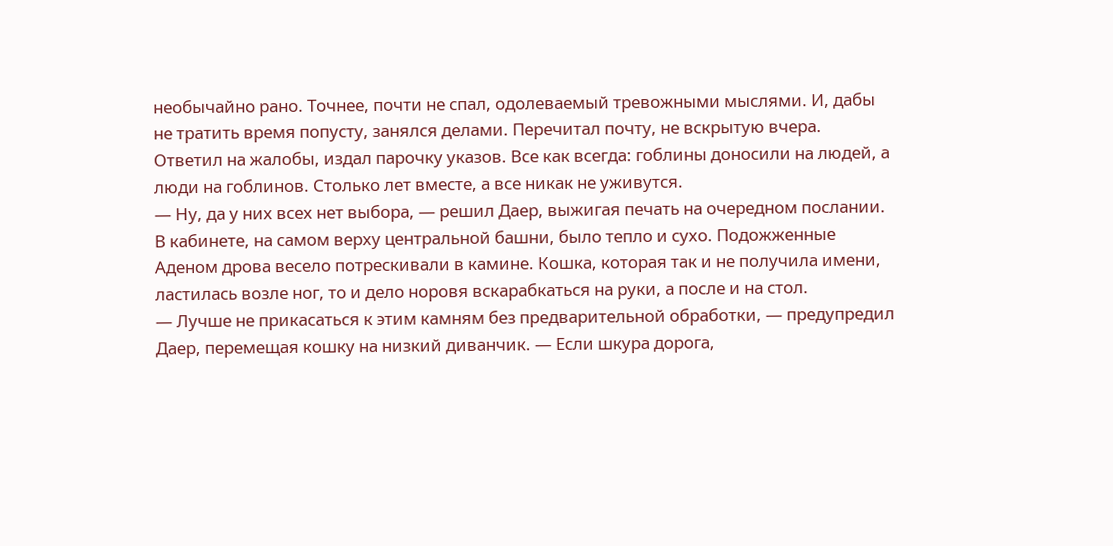необычайно рано. Точнее, почти не спал, одолеваемый тревожными мыслями. И, дабы не тратить время попусту, занялся делами. Перечитал почту, не вскрытую вчера. Ответил на жалобы, издал парочку указов. Все как всегда: гоблины доносили на людей, а люди на гоблинов. Столько лет вместе, а все никак не уживутся.
— Ну, да у них всех нет выбора, — решил Даер, выжигая печать на очередном послании.
В кабинете, на самом верху центральной башни, было тепло и сухо. Подожженные Аденом дрова весело потрескивали в камине. Кошка, которая так и не получила имени, ластилась возле ног, то и дело норовя вскарабкаться на руки, а после и на стол.
— Лучше не прикасаться к этим камням без предварительной обработки, — предупредил Даер, перемещая кошку на низкий диванчик. — Если шкура дорога,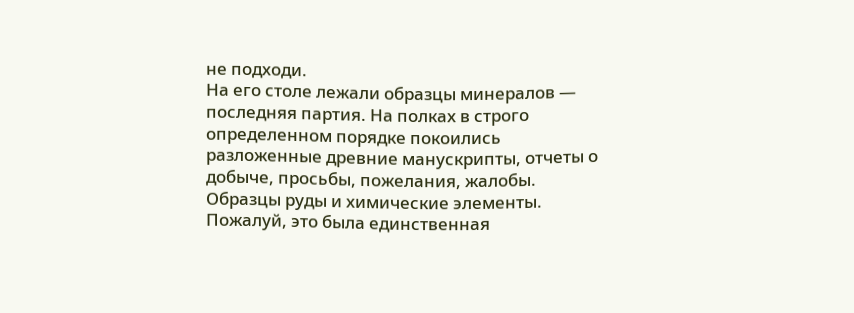не подходи.
На его столе лежали образцы минералов — последняя партия. На полках в строго определенном порядке покоились разложенные древние манускрипты, отчеты о добыче, просьбы, пожелания, жалобы. Образцы руды и химические элементы. Пожалуй, это была единственная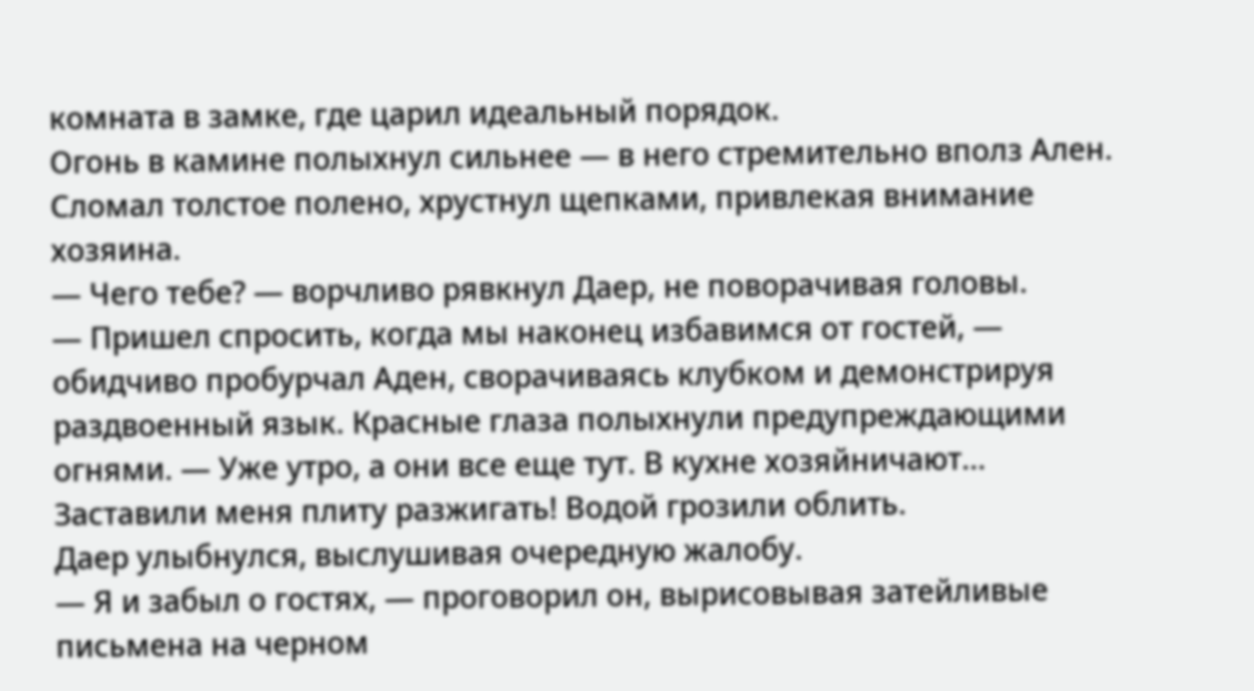комната в замке, где царил идеальный порядок.
Огонь в камине полыхнул сильнее — в него стремительно вполз Ален. Сломал толстое полено, хрустнул щепками, привлекая внимание хозяина.
— Чего тебе? — ворчливо рявкнул Даер, не поворачивая головы.
— Пришел спросить, когда мы наконец избавимся от гостей, — обидчиво пробурчал Аден, сворачиваясь клубком и демонстрируя раздвоенный язык. Красные глаза полыхнули предупреждающими огнями. — Уже утро, а они все еще тут. В кухне хозяйничают… Заставили меня плиту разжигать! Водой грозили облить.
Даер улыбнулся, выслушивая очередную жалобу.
— Я и забыл о гостях, — проговорил он, вырисовывая затейливые письмена на черном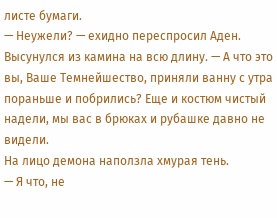листе бумаги.
— Неужели? — ехидно переспросил Аден. Высунулся из камина на всю длину. — А что это вы, Ваше Темнейшество, приняли ванну с утра пораньше и побрились? Еще и костюм чистый надели, мы вас в брюках и рубашке давно не видели.
На лицо демона наползла хмурая тень.
— Я что, не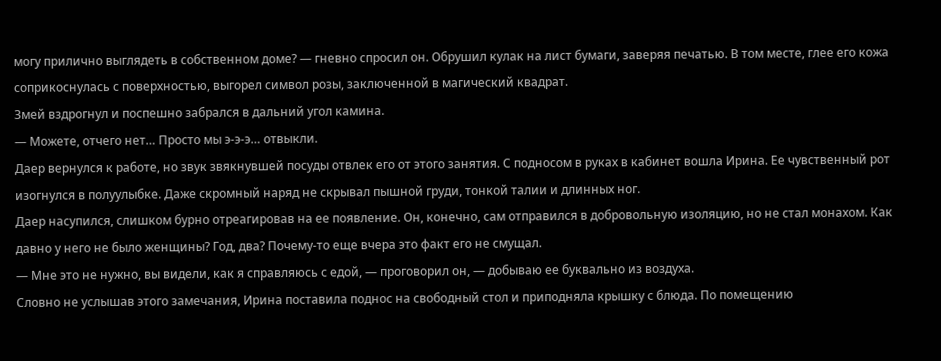могу прилично выглядеть в собственном доме? — гневно спросил он. Обрушил кулак на лист бумаги, заверяя печатью. В том месте, глее его кожа соприкоснулась с поверхностью, выгорел символ розы, заключенной в магический квадрат.
Змей вздрогнул и поспешно забрался в дальний угол камина.
— Можете, отчего нет… Просто мы э-э-э… отвыкли.
Даер вернулся к работе, но звук звякнувшей посуды отвлек его от этого занятия. С подносом в руках в кабинет вошла Ирина. Ее чувственный рот изогнулся в полуулыбке. Даже скромный наряд не скрывал пышной груди, тонкой талии и длинных ног.
Даер насупился, слишком бурно отреагировав на ее появление. Он, конечно, сам отправился в добровольную изоляцию, но не стал монахом. Как давно у него не было женщины? Год, два? Почему-то еще вчера это факт его не смущал.
— Мне это не нужно, вы видели, как я справляюсь с едой, — проговорил он, — добываю ее буквально из воздуха.
Словно не услышав этого замечания, Ирина поставила поднос на свободный стол и приподняла крышку с блюда. По помещению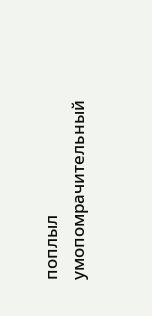поплыл умопомрачительный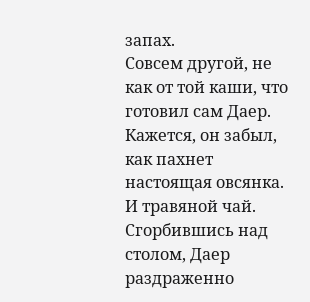запах.
Совсем другой, не как от той каши, что готовил сам Даер. Кажется, он забыл, как пахнет настоящая овсянка. И травяной чай.
Сгорбившись над столом, Даер раздраженно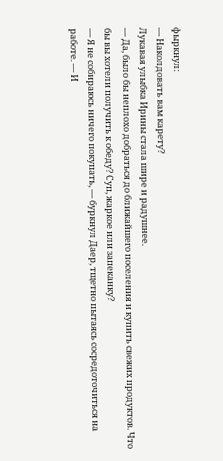фыркнул:
— Наколдовать вам карету?
Лукавая улыбка Ирины стала шире и радушнее.
— Да, было бы неплохо добраться до ближайшего поселения и купить свежих продуктов. Что бы вы хотели получить к обеду? Суп, жаркое или запеканку?
— Я не собираюсь ничего покупать, — буркнул Даер, тщетно пытаясь сосредоточиться на работе. — И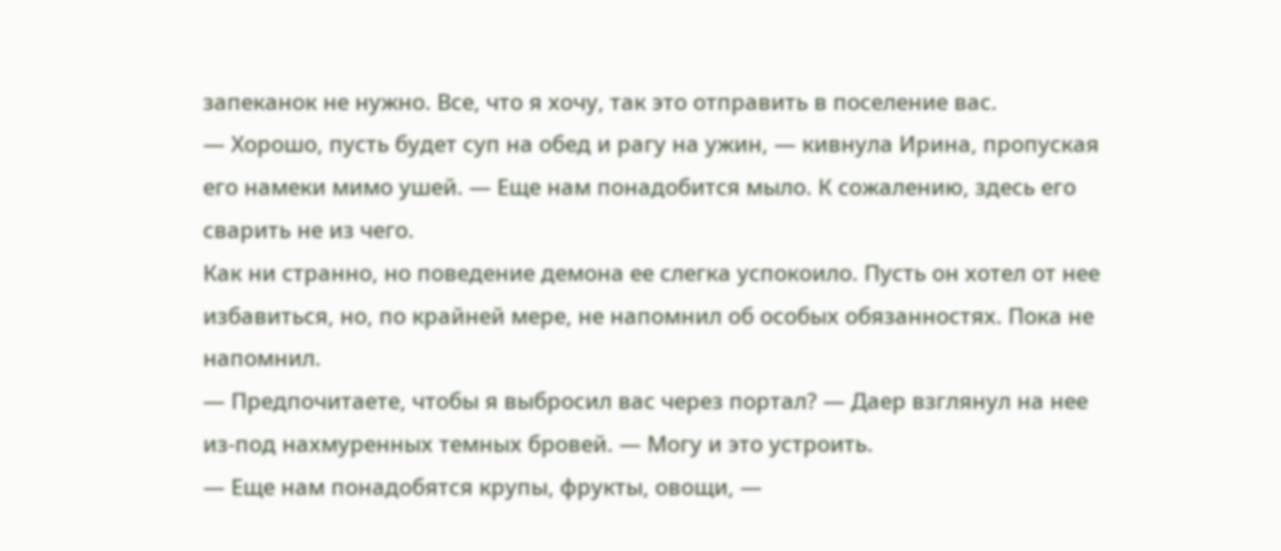запеканок не нужно. Все, что я хочу, так это отправить в поселение вас.
— Хорошо, пусть будет суп на обед и рагу на ужин, — кивнула Ирина, пропуская его намеки мимо ушей. — Еще нам понадобится мыло. К сожалению, здесь его сварить не из чего.
Как ни странно, но поведение демона ее слегка успокоило. Пусть он хотел от нее избавиться, но, по крайней мере, не напомнил об особых обязанностях. Пока не напомнил.
— Предпочитаете, чтобы я выбросил вас через портал? — Даер взглянул на нее из-под нахмуренных темных бровей. — Могу и это устроить.
— Еще нам понадобятся крупы, фрукты, овощи, —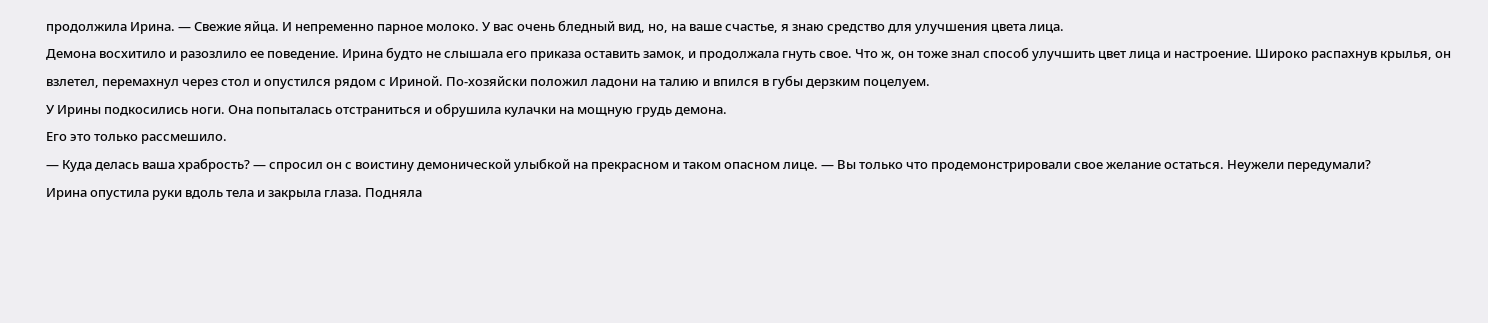продолжила Ирина. — Свежие яйца. И непременно парное молоко. У вас очень бледный вид, но, на ваше счастье, я знаю средство для улучшения цвета лица.
Демона восхитило и разозлило ее поведение. Ирина будто не слышала его приказа оставить замок, и продолжала гнуть свое. Что ж, он тоже знал способ улучшить цвет лица и настроение. Широко распахнув крылья, он взлетел, перемахнул через стол и опустился рядом с Ириной. По-хозяйски положил ладони на талию и впился в губы дерзким поцелуем.
У Ирины подкосились ноги. Она попыталась отстраниться и обрушила кулачки на мощную грудь демона.
Его это только рассмешило.
— Куда делась ваша храбрость? — спросил он с воистину демонической улыбкой на прекрасном и таком опасном лице. — Вы только что продемонстрировали свое желание остаться. Неужели передумали?
Ирина опустила руки вдоль тела и закрыла глаза. Подняла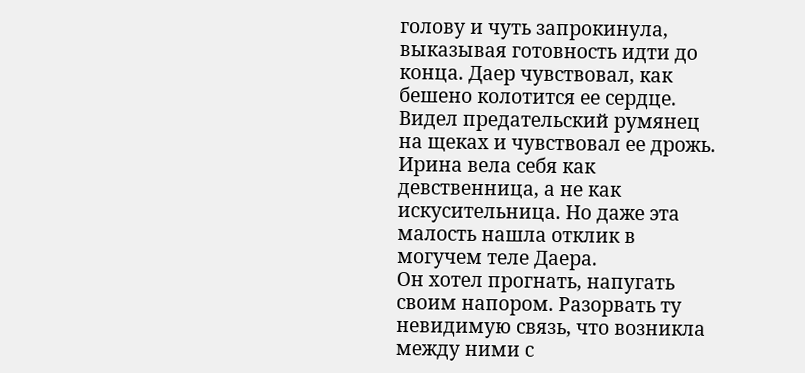голову и чуть запрокинула, выказывая готовность идти до конца. Даер чувствовал, как бешено колотится ее сердце. Видел предательский румянец на щеках и чувствовал ее дрожь. Ирина вела себя как девственница, а не как искусительница. Но даже эта малость нашла отклик в могучем теле Даера.
Он хотел прогнать, напугать своим напором. Разорвать ту невидимую связь, что возникла между ними с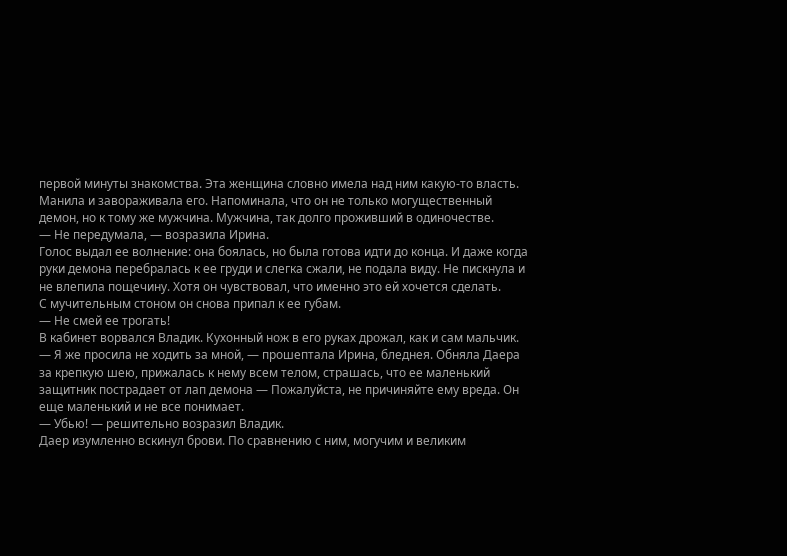первой минуты знакомства. Эта женщина словно имела над ним какую-то власть. Манила и завораживала его. Напоминала, что он не только могущественный демон, но к тому же мужчина. Мужчина, так долго проживший в одиночестве.
— Не передумала, — возразила Ирина.
Голос выдал ее волнение: она боялась, но была готова идти до конца. И даже когда руки демона перебралась к ее груди и слегка сжали, не подала виду. Не пискнула и не влепила пощечину. Хотя он чувствовал, что именно это ей хочется сделать.
С мучительным стоном он снова припал к ее губам.
— Не смей ее трогать!
В кабинет ворвался Владик. Кухонный нож в его руках дрожал, как и сам мальчик.
— Я же просила не ходить за мной, — прошептала Ирина, бледнея. Обняла Даера за крепкую шею, прижалась к нему всем телом, страшась, что ее маленький защитник пострадает от лап демона — Пожалуйста, не причиняйте ему вреда. Он еще маленький и не все понимает.
— Убью! — решительно возразил Владик.
Даер изумленно вскинул брови. По сравнению с ним, могучим и великим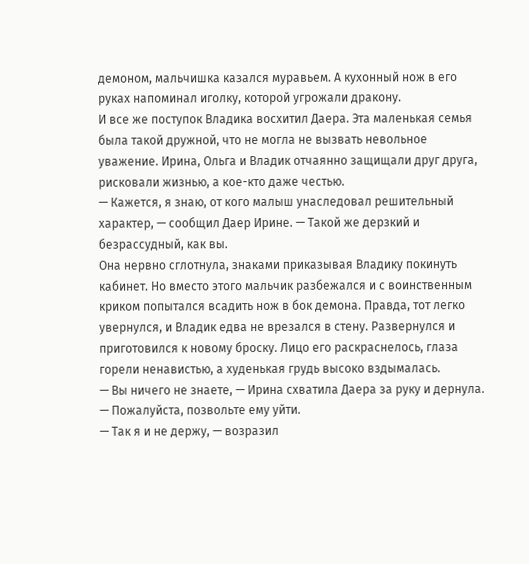демоном, мальчишка казался муравьем. А кухонный нож в его руках напоминал иголку, которой угрожали дракону.
И все же поступок Владика восхитил Даера. Эта маленькая семья была такой дружной, что не могла не вызвать невольное уважение. Ирина, Ольга и Владик отчаянно защищали друг друга, рисковали жизнью, а кое-кто даже честью.
— Кажется, я знаю, от кого малыш унаследовал решительный характер, — сообщил Даер Ирине. — Такой же дерзкий и безрассудный, как вы.
Она нервно сглотнула, знаками приказывая Владику покинуть кабинет. Но вместо этого мальчик разбежался и с воинственным криком попытался всадить нож в бок демона. Правда, тот легко увернулся, и Владик едва не врезался в стену. Развернулся и приготовился к новому броску. Лицо его раскраснелось, глаза горели ненавистью, а худенькая грудь высоко вздымалась.
— Вы ничего не знаете, — Ирина схватила Даера за руку и дернула. — Пожалуйста, позвольте ему уйти.
— Так я и не держу, — возразил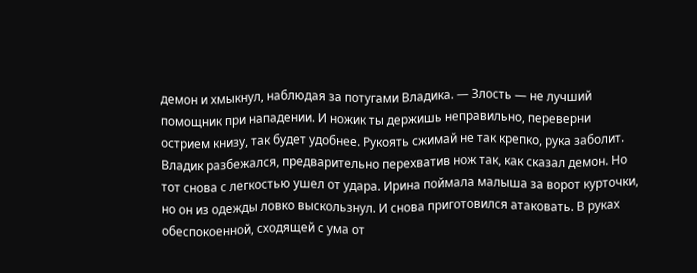демон и хмыкнул, наблюдая за потугами Владика. — Злость — не лучший помощник при нападении. И ножик ты держишь неправильно, переверни острием книзу, так будет удобнее. Рукоять сжимай не так крепко, рука заболит.
Владик разбежался, предварительно перехватив нож так, как сказал демон. Но тот снова с легкостью ушел от удара. Ирина поймала малыша за ворот курточки, но он из одежды ловко выскользнул. И снова приготовился атаковать. В руках обеспокоенной, сходящей с ума от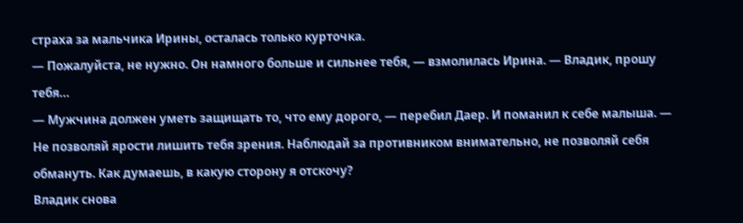страха за мальчика Ирины, осталась только курточка.
— Пожалуйста, не нужно. Он намного больше и сильнее тебя, — взмолилась Ирина. — Владик, прошу тебя…
— Мужчина должен уметь защищать то, что ему дорого, — перебил Даер. И поманил к себе малыша. — Не позволяй ярости лишить тебя зрения. Наблюдай за противником внимательно, не позволяй себя обмануть. Как думаешь, в какую сторону я отскочу?
Владик снова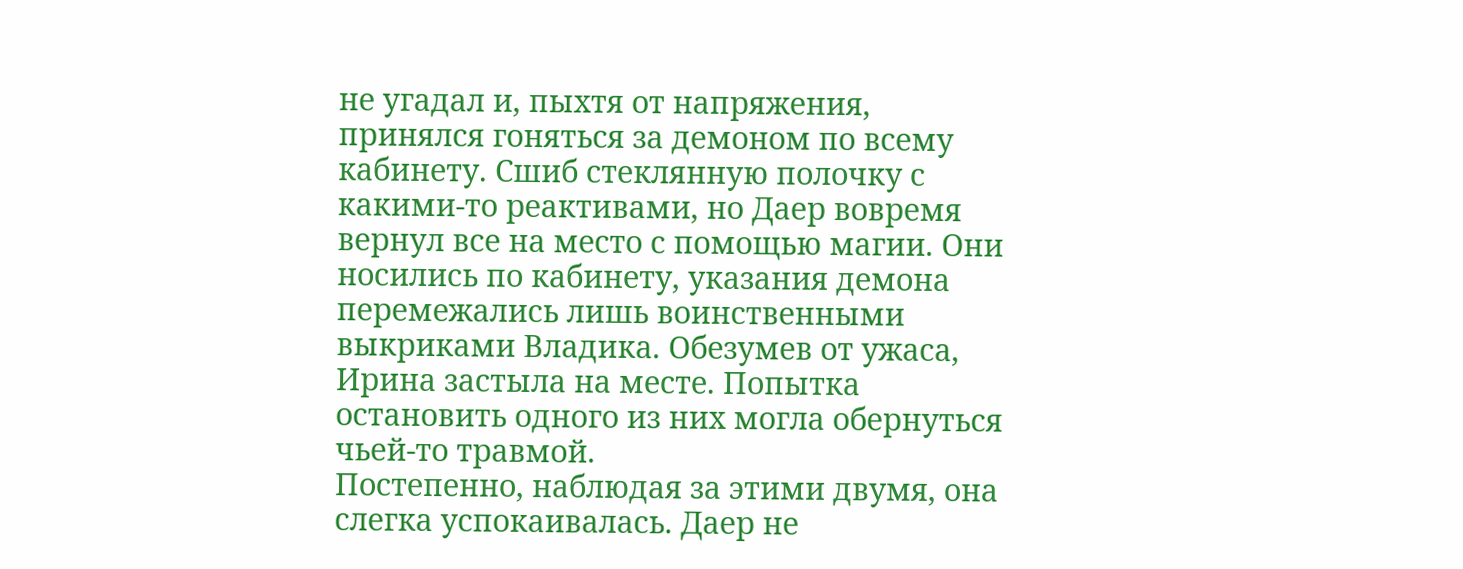не угадал и, пыхтя от напряжения, принялся гоняться за демоном по всему кабинету. Сшиб стеклянную полочку с какими-то реактивами, но Даер вовремя вернул все на место с помощью магии. Они носились по кабинету, указания демона перемежались лишь воинственными выкриками Владика. Обезумев от ужаса, Ирина застыла на месте. Попытка остановить одного из них могла обернуться чьей-то травмой.
Постепенно, наблюдая за этими двумя, она слегка успокаивалась. Даер не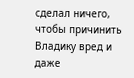сделал ничего, чтобы причинить Владику вред и даже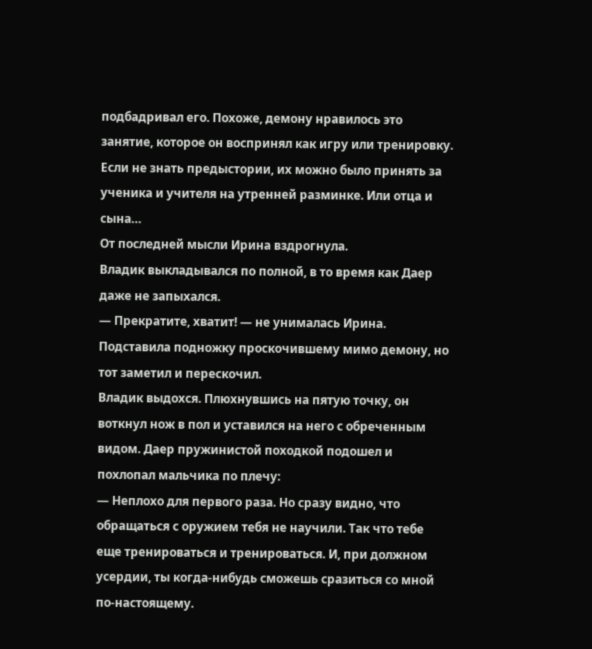подбадривал его. Похоже, демону нравилось это занятие, которое он воспринял как игру или тренировку. Если не знать предыстории, их можно было принять за ученика и учителя на утренней разминке. Или отца и сына…
От последней мысли Ирина вздрогнула.
Владик выкладывался по полной, в то время как Даер даже не запыхался.
— Прекратите, хватит! — не унималась Ирина.
Подставила подножку проскочившему мимо демону, но тот заметил и перескочил.
Владик выдохся. Плюхнувшись на пятую точку, он воткнул нож в пол и уставился на него с обреченным видом. Даер пружинистой походкой подошел и похлопал мальчика по плечу:
— Неплохо для первого раза. Но сразу видно, что обращаться с оружием тебя не научили. Так что тебе еще тренироваться и тренироваться. И, при должном усердии, ты когда-нибудь сможешь сразиться со мной по-настоящему.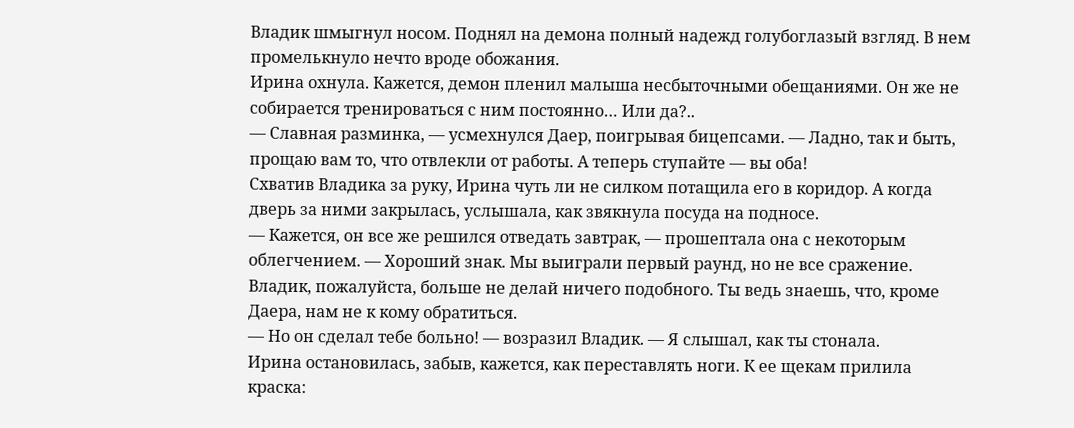Владик шмыгнул носом. Поднял на демона полный надежд голубоглазый взгляд. В нем промелькнуло нечто вроде обожания.
Ирина охнула. Кажется, демон пленил малыша несбыточными обещаниями. Он же не собирается тренироваться с ним постоянно… Или да?..
— Славная разминка, — усмехнулся Даер, поигрывая бицепсами. — Ладно, так и быть, прощаю вам то, что отвлекли от работы. А теперь ступайте — вы оба!
Схватив Владика за руку, Ирина чуть ли не силком потащила его в коридор. А когда дверь за ними закрылась, услышала, как звякнула посуда на подносе.
— Кажется, он все же решился отведать завтрак, — прошептала она с некоторым облегчением. — Хороший знак. Мы выиграли первый раунд, но не все сражение. Владик, пожалуйста, больше не делай ничего подобного. Ты ведь знаешь, что, кроме Даера, нам не к кому обратиться.
— Но он сделал тебе больно! — возразил Владик. — Я слышал, как ты стонала.
Ирина остановилась, забыв, кажется, как переставлять ноги. К ее щекам прилила краска: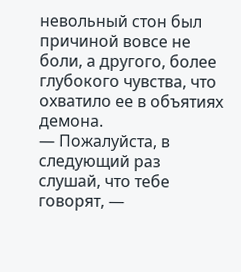невольный стон был причиной вовсе не боли, а другого, более глубокого чувства, что охватило ее в объятиях демона.
— Пожалуйста, в следующий раз слушай, что тебе говорят, —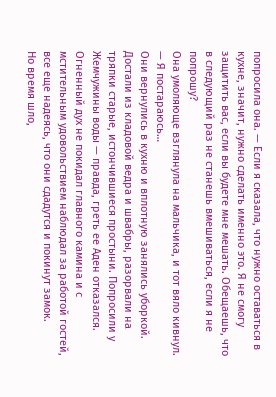попросила она. — Если я сказала, что нужно оставаться в кухне, значит, нужно сделать именно это. Я не смогу защитить вас, если вы будете мне мешать. Обещаешь, что в следующий раз не станешь вмешиваться, если я не попрошу?
Она умоляюще взглянула на мальчика, и тот вяло кивнул.
— Я постараюсь…
Они вернулись в кухню и вплотную занялись уборкой. Достали из кладовой ведра и швабры, разорвали на тряпки старые, истончившиеся простыни. Попросили у Жемчужины воды — правда, греть ее Аден отказался. Огненный дух не покидал главного камина и с мстительным удовольствием наблюдал за работой гостей, все еще надеясь, что они сдадутся и покинут замок.
Но время шло,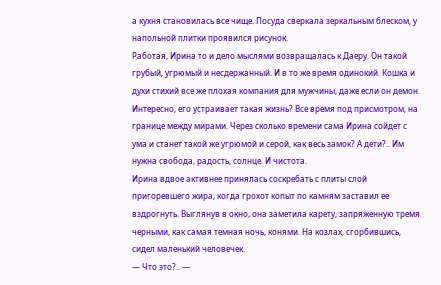а кухня становилась все чище. Посуда сверкала зеркальным блеском, у напольной плитки проявился рисунок.
Работая, Ирина то и дело мыслями возвращалась к Даеру. Он такой грубый, угрюмый и несдержанный. И в то же время одинокий. Кошка и духи стихий все же плохая компания для мужчины, даже если он демон. Интересно, его устраивает такая жизнь? Все время под присмотром, на границе между мирами. Через сколько времени сама Ирина сойдет с ума и станет такой же угрюмой и серой, как весь замок? А дети?.. Им нужна свобода, радость, солнце. И чистота.
Ирина вдвое активнее принялась соскребать с плиты слой пригоревшего жира, когда грохот копыт по камням заставил ее вздрогнуть. Выглянув в окно, она заметила карету, запряженную тремя черными, как самая темная ночь, конями. На козлах, сгорбившись, сидел маленький человечек.
— Что это?.. —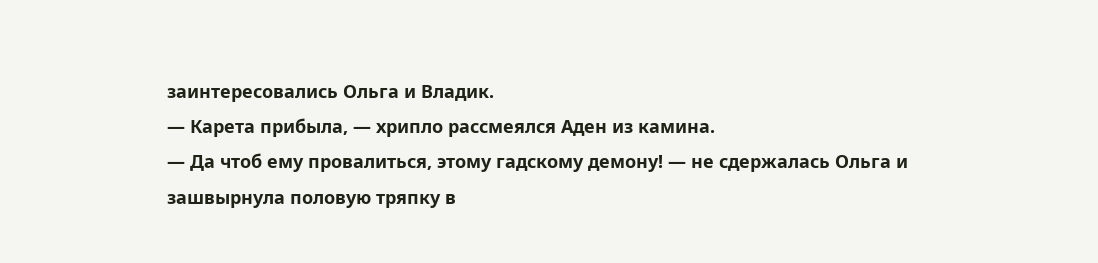заинтересовались Ольга и Владик.
— Карета прибыла, — хрипло рассмеялся Аден из камина.
— Да чтоб ему провалиться, этому гадскому демону! — не сдержалась Ольга и зашвырнула половую тряпку в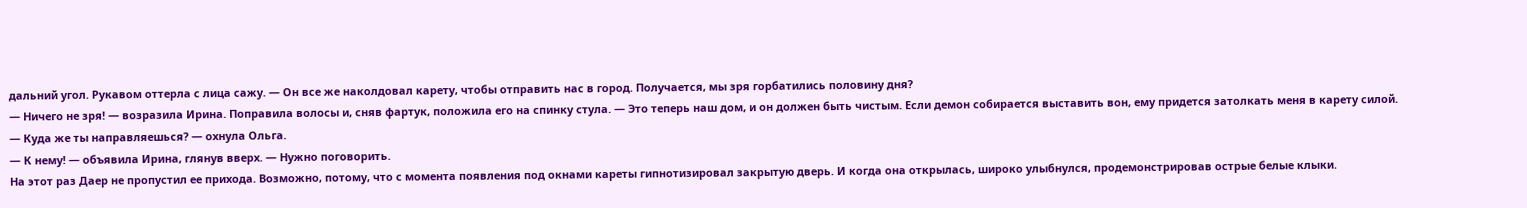дальний угол. Рукавом оттерла с лица сажу. — Он все же наколдовал карету, чтобы отправить нас в город. Получается, мы зря горбатились половину дня?
— Ничего не зря! — возразила Ирина. Поправила волосы и, сняв фартук, положила его на спинку стула. — Это теперь наш дом, и он должен быть чистым. Если демон собирается выставить вон, ему придется затолкать меня в карету силой.
— Куда же ты направляешься? — охнула Ольга.
— К нему! — объявила Ирина, глянув вверх. — Нужно поговорить.
На этот раз Даер не пропустил ее прихода. Возможно, потому, что с момента появления под окнами кареты гипнотизировал закрытую дверь. И когда она открылась, широко улыбнулся, продемонстрировав острые белые клыки.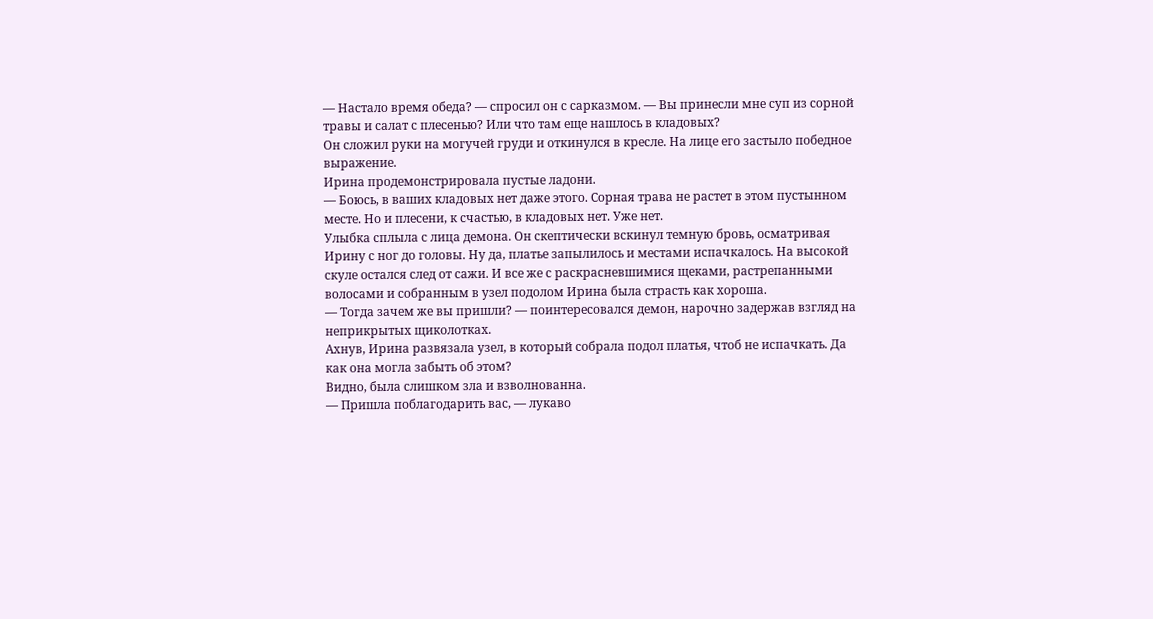— Настало время обеда? — спросил он с сарказмом. — Вы принесли мне суп из сорной травы и салат с плесенью? Или что там еще нашлось в кладовых?
Он сложил руки на могучей груди и откинулся в кресле. На лице его застыло победное выражение.
Ирина продемонстрировала пустые ладони.
— Боюсь, в ваших кладовых нет даже этого. Сорная трава не растет в этом пустынном месте. Но и плесени, к счастью, в кладовых нет. Уже нет.
Улыбка сплыла с лица демона. Он скептически вскинул темную бровь, осматривая Ирину с ног до головы. Ну да, платье запылилось и местами испачкалось. На высокой скуле остался след от сажи. И все же с раскрасневшимися щеками, растрепанными волосами и собранным в узел подолом Ирина была страсть как хороша.
— Тогда зачем же вы пришли? — поинтересовался демон, нарочно задержав взгляд на неприкрытых щиколотках.
Ахнув, Ирина развязала узел, в который собрала подол платья, чтоб не испачкать. Да как она могла забыть об этом?
Видно, была слишком зла и взволнованна.
— Пришла поблагодарить вас, — лукаво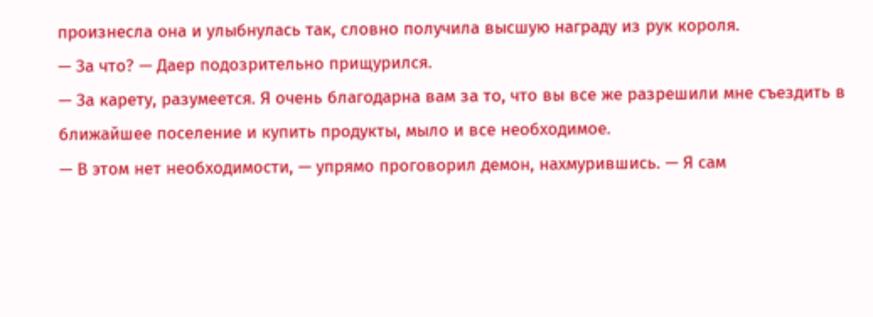произнесла она и улыбнулась так, словно получила высшую награду из рук короля.
— За что? — Даер подозрительно прищурился.
— За карету, разумеется. Я очень благодарна вам за то, что вы все же разрешили мне съездить в ближайшее поселение и купить продукты, мыло и все необходимое.
— В этом нет необходимости, — упрямо проговорил демон, нахмурившись. — Я сам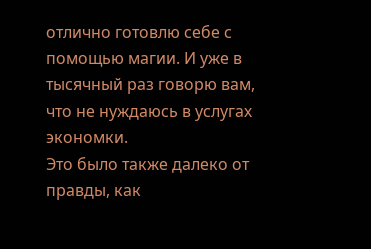отлично готовлю себе с помощью магии. И уже в тысячный раз говорю вам, что не нуждаюсь в услугах экономки.
Это было также далеко от правды, как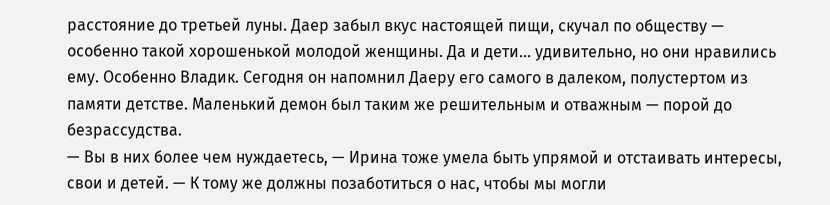расстояние до третьей луны. Даер забыл вкус настоящей пищи, скучал по обществу — особенно такой хорошенькой молодой женщины. Да и дети… удивительно, но они нравились ему. Особенно Владик. Сегодня он напомнил Даеру его самого в далеком, полустертом из памяти детстве. Маленький демон был таким же решительным и отважным — порой до безрассудства.
— Вы в них более чем нуждаетесь, — Ирина тоже умела быть упрямой и отстаивать интересы, свои и детей. — К тому же должны позаботиться о нас, чтобы мы могли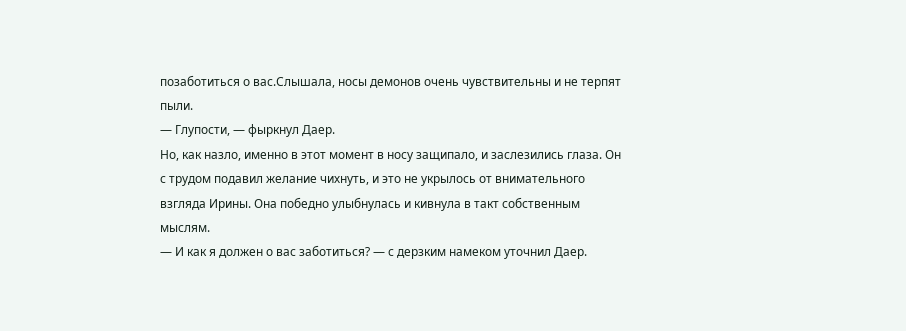позаботиться о вас.Слышала, носы демонов очень чувствительны и не терпят пыли.
— Глупости, — фыркнул Даер.
Но, как назло, именно в этот момент в носу защипало, и заслезились глаза. Он с трудом подавил желание чихнуть, и это не укрылось от внимательного взгляда Ирины. Она победно улыбнулась и кивнула в такт собственным мыслям.
— И как я должен о вас заботиться? — с дерзким намеком уточнил Даер.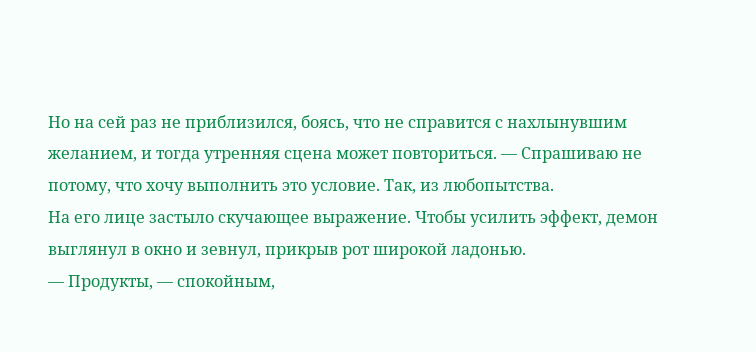Но на сей раз не приблизился, боясь, что не справится с нахлынувшим желанием, и тогда утренняя сцена может повториться. — Спрашиваю не потому, что хочу выполнить это условие. Так, из любопытства.
На его лице застыло скучающее выражение. Чтобы усилить эффект, демон выглянул в окно и зевнул, прикрыв рот широкой ладонью.
— Продукты, — спокойным,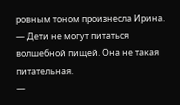ровным тоном произнесла Ирина. — Дети не могут питаться волшебной пищей. Она не такая питательная.
—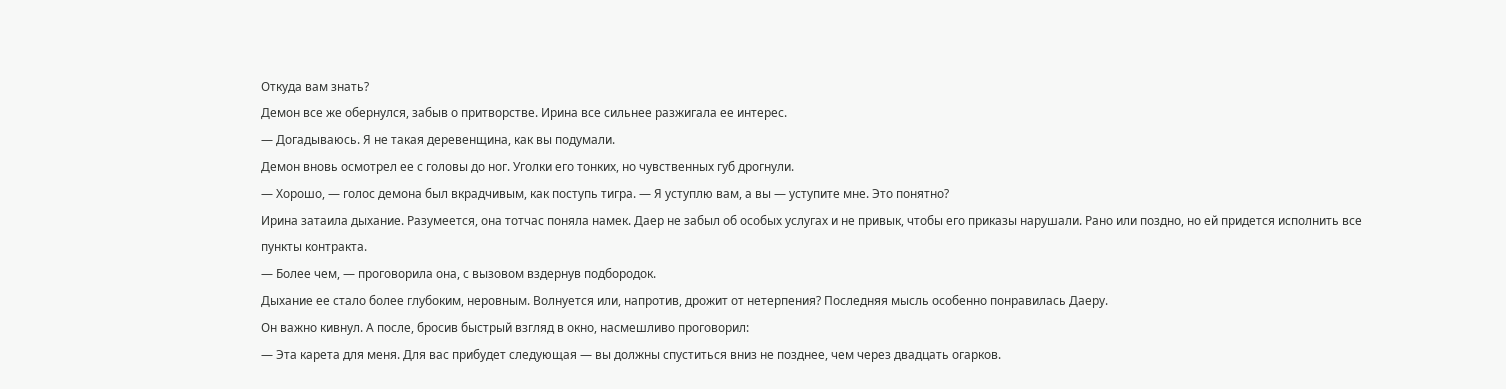Откуда вам знать?
Демон все же обернулся, забыв о притворстве. Ирина все сильнее разжигала ее интерес.
— Догадываюсь. Я не такая деревенщина, как вы подумали.
Демон вновь осмотрел ее с головы до ног. Уголки его тонких, но чувственных губ дрогнули.
— Хорошо, — голос демона был вкрадчивым, как поступь тигра. — Я уступлю вам, а вы — уступите мне. Это понятно?
Ирина затаила дыхание. Разумеется, она тотчас поняла намек. Даер не забыл об особых услугах и не привык, чтобы его приказы нарушали. Рано или поздно, но ей придется исполнить все пункты контракта.
— Более чем, — проговорила она, с вызовом вздернув подбородок.
Дыхание ее стало более глубоким, неровным. Волнуется или, напротив, дрожит от нетерпения? Последняя мысль особенно понравилась Даеру.
Он важно кивнул. А после, бросив быстрый взгляд в окно, насмешливо проговорил:
— Эта карета для меня. Для вас прибудет следующая — вы должны спуститься вниз не позднее, чем через двадцать огарков.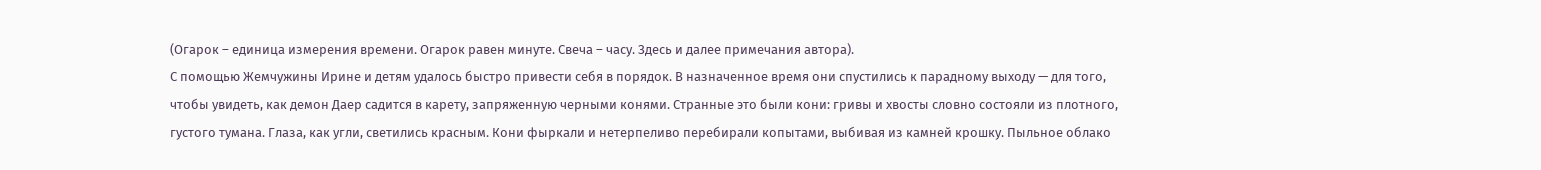(Огарок – единица измерения времени. Огарок равен минуте. Свеча – часу. Здесь и далее примечания автора).
С помощью Жемчужины Ирине и детям удалось быстро привести себя в порядок. В назначенное время они спустились к парадному выходу — для того, чтобы увидеть, как демон Даер садится в карету, запряженную черными конями. Странные это были кони: гривы и хвосты словно состояли из плотного, густого тумана. Глаза, как угли, светились красным. Кони фыркали и нетерпеливо перебирали копытами, выбивая из камней крошку. Пыльное облако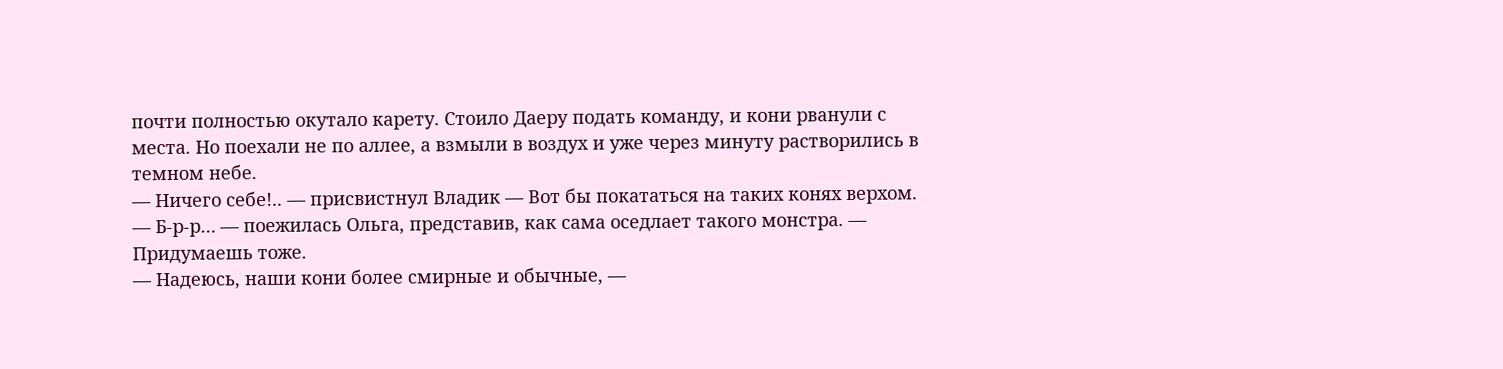почти полностью окутало карету. Стоило Даеру подать команду, и кони рванули с места. Но поехали не по аллее, а взмыли в воздух и уже через минуту растворились в темном небе.
— Ничего себе!.. — присвистнул Владик — Вот бы покататься на таких конях верхом.
— Б-р-р… — поежилась Ольга, представив, как сама оседлает такого монстра. — Придумаешь тоже.
— Надеюсь, наши кони более смирные и обычные, —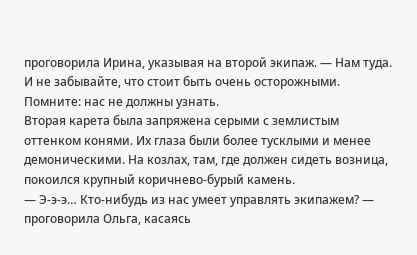проговорила Ирина, указывая на второй экипаж. — Нам туда. И не забывайте, что стоит быть очень осторожными. Помните: нас не должны узнать.
Вторая карета была запряжена серыми с землистым оттенком конями. Их глаза были более тусклыми и менее демоническими. На козлах, там, где должен сидеть возница, покоился крупный коричнево-бурый камень.
— Э-э-э… Кто-нибудь из нас умеет управлять экипажем? — проговорила Ольга, касаясь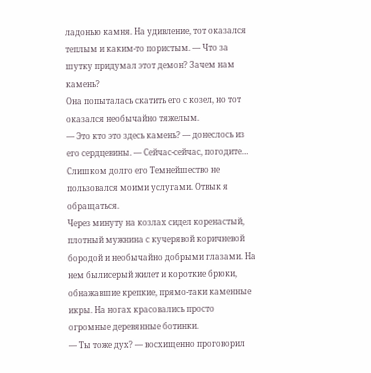ладонью камня. На удивление, тот оказался теплым и каким-то пористым. — Что за шутку придумал этот демон? Зачем нам камень?
Она попыталась скатить его с козел, но тот оказался необычайно тяжелым.
— Это кто это здесь камень? — донеслось из его сердцевины. — Сейчас-сейчас, погодите… Слишком долго его Темнейшество не пользовался моими услугами. Отвык я обращаться.
Через минуту на козлах сидел коренастый, плотный мужнина с кучерявой коричневой бородой и необычайно добрыми глазами. На нем былисерый жилет и короткие брюки, обнажавшие крепкие, прямо-таки каменные икры. На ногах красовались просто огромные деревянные ботинки.
— Ты тоже дух? — восхищенно проговорил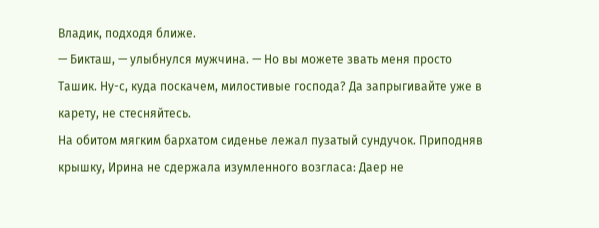Владик, подходя ближе.
— Бикташ, — улыбнулся мужчина. — Но вы можете звать меня просто Ташик. Ну-с, куда поскачем, милостивые господа? Да запрыгивайте уже в карету, не стесняйтесь.
На обитом мягким бархатом сиденье лежал пузатый сундучок. Приподняв крышку, Ирина не сдержала изумленного возгласа: Даер не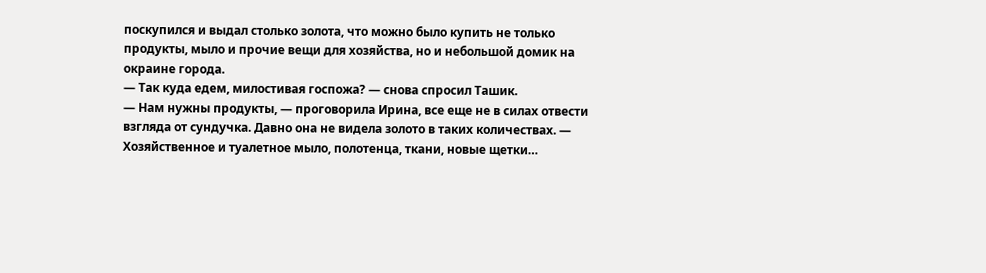поскупился и выдал столько золота, что можно было купить не только продукты, мыло и прочие вещи для хозяйства, но и небольшой домик на окраине города.
— Так куда едем, милостивая госпожа? — снова спросил Ташик.
— Нам нужны продукты, — проговорила Ирина, все еще не в силах отвести взгляда от сундучка. Давно она не видела золото в таких количествах. — Хозяйственное и туалетное мыло, полотенца, ткани, новые щетки…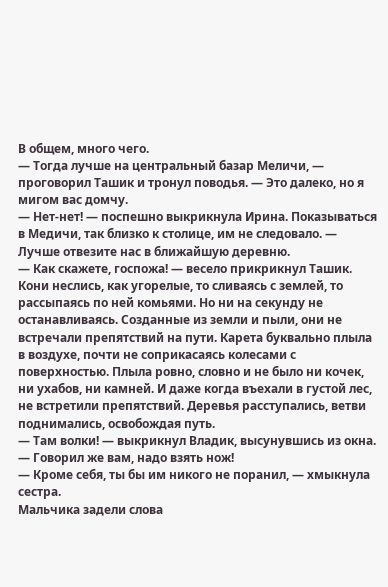В общем, много чего.
— Тогда лучше на центральный базар Меличи, — проговорил Ташик и тронул поводья. — Это далеко, но я мигом вас домчу.
— Нет-нет! — поспешно выкрикнула Ирина. Показываться в Медичи, так близко к столице, им не следовало. — Лучше отвезите нас в ближайшую деревню.
— Как скажете, госпожа! — весело прикрикнул Ташик.
Кони неслись, как угорелые, то сливаясь с землей, то рассыпаясь по ней комьями. Но ни на секунду не останавливаясь. Созданные из земли и пыли, они не встречали препятствий на пути. Карета буквально плыла в воздухе, почти не соприкасаясь колесами с поверхностью. Плыла ровно, словно и не было ни кочек, ни ухабов, ни камней. И даже когда въехали в густой лес, не встретили препятствий. Деревья расступались, ветви поднимались, освобождая путь.
— Там волки! — выкрикнул Владик, высунувшись из окна. — Говорил же вам, надо взять нож!
— Кроме себя, ты бы им никого не поранил, — хмыкнула сестра.
Мальчика задели слова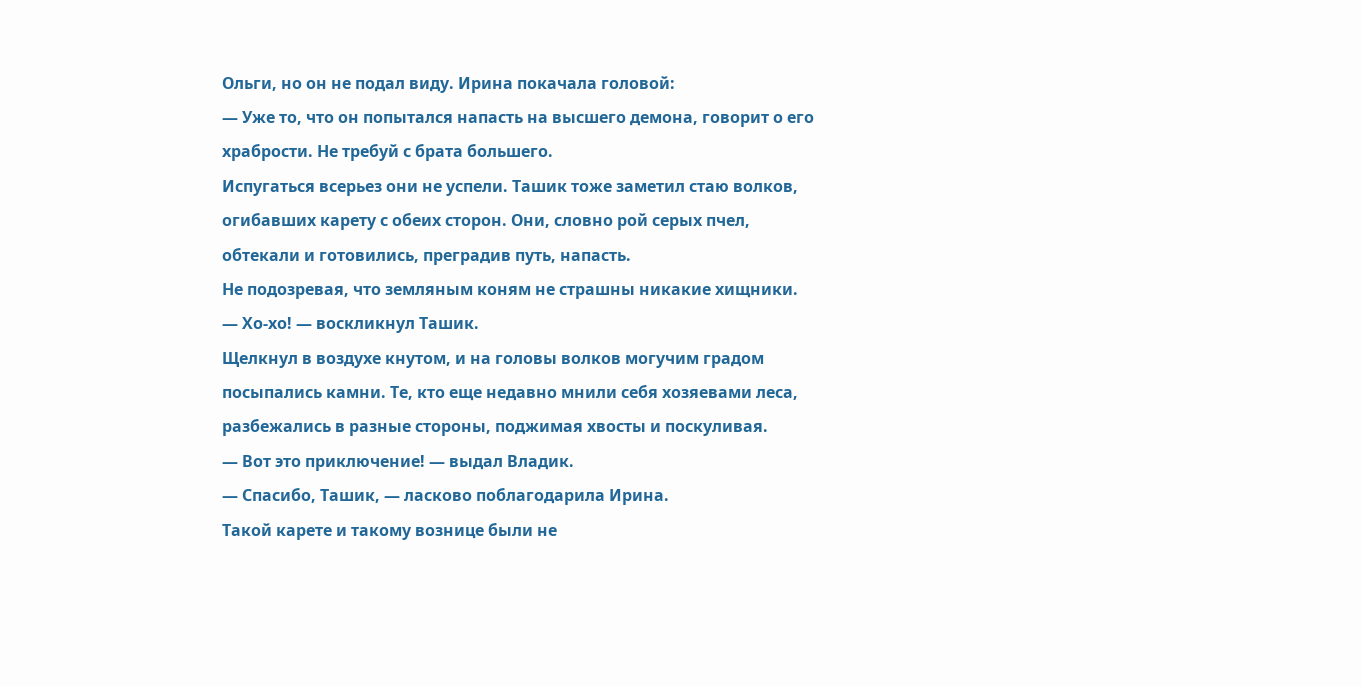Ольги, но он не подал виду. Ирина покачала головой:
— Уже то, что он попытался напасть на высшего демона, говорит о его храбрости. Не требуй с брата большего.
Испугаться всерьез они не успели. Ташик тоже заметил стаю волков, огибавших карету с обеих сторон. Они, словно рой серых пчел, обтекали и готовились, преградив путь, напасть.
Не подозревая, что земляным коням не страшны никакие хищники.
— Хо-хо! — воскликнул Ташик.
Щелкнул в воздухе кнутом, и на головы волков могучим градом посыпались камни. Те, кто еще недавно мнили себя хозяевами леса, разбежались в разные стороны, поджимая хвосты и поскуливая.
— Вот это приключение! — выдал Владик.
— Спасибо, Ташик, — ласково поблагодарила Ирина.
Такой карете и такому вознице были не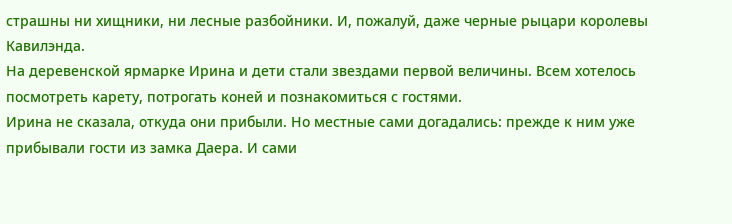страшны ни хищники, ни лесные разбойники. И, пожалуй, даже черные рыцари королевы Кавилэнда.
На деревенской ярмарке Ирина и дети стали звездами первой величины. Всем хотелось посмотреть карету, потрогать коней и познакомиться с гостями.
Ирина не сказала, откуда они прибыли. Но местные сами догадались: прежде к ним уже прибывали гости из замка Даера. И сами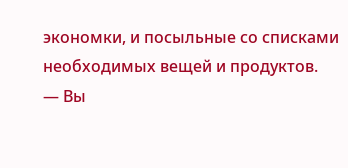экономки, и посыльные со списками необходимых вещей и продуктов.
— Вы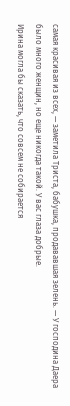самая красивая из всех, — заметила Триста, бабушка, продававшая зелень. — У господина Даера было много женщин, но еще никогда такой. У вас глаза добрые.
Ирина могла бы сказать, что совсем не собирается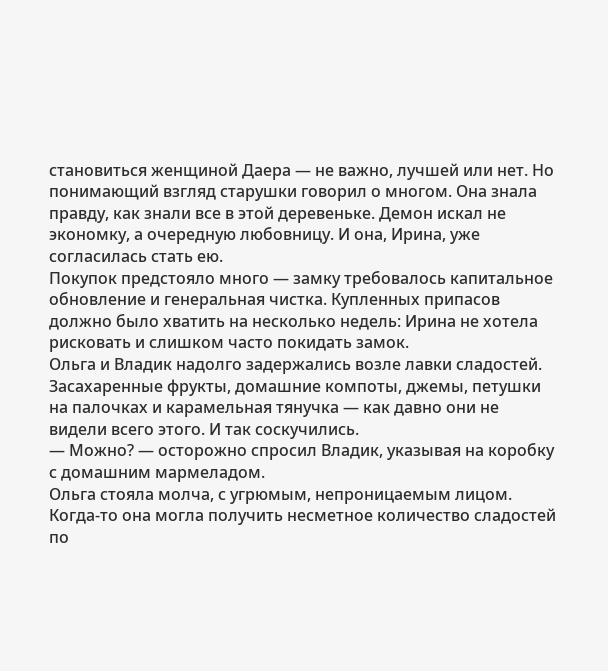становиться женщиной Даера — не важно, лучшей или нет. Но понимающий взгляд старушки говорил о многом. Она знала правду, как знали все в этой деревеньке. Демон искал не экономку, а очередную любовницу. И она, Ирина, уже согласилась стать ею.
Покупок предстояло много — замку требовалось капитальное обновление и генеральная чистка. Купленных припасов должно было хватить на несколько недель: Ирина не хотела рисковать и слишком часто покидать замок.
Ольга и Владик надолго задержались возле лавки сладостей. Засахаренные фрукты, домашние компоты, джемы, петушки на палочках и карамельная тянучка — как давно они не видели всего этого. И так соскучились.
— Можно? — осторожно спросил Владик, указывая на коробку с домашним мармеладом.
Ольга стояла молча, с угрюмым, непроницаемым лицом. Когда-то она могла получить несметное количество сладостей по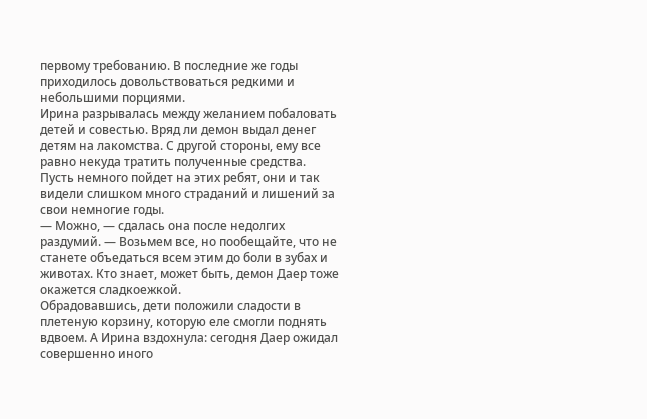первому требованию. В последние же годы приходилось довольствоваться редкими и небольшими порциями.
Ирина разрывалась между желанием побаловать детей и совестью. Вряд ли демон выдал денег детям на лакомства. С другой стороны, ему все равно некуда тратить полученные средства. Пусть немного пойдет на этих ребят, они и так видели слишком много страданий и лишений за свои немногие годы.
— Можно, — сдалась она после недолгих раздумий. — Возьмем все, но пообещайте, что не станете объедаться всем этим до боли в зубах и животах. Кто знает, может быть, демон Даер тоже окажется сладкоежкой.
Обрадовавшись, дети положили сладости в плетеную корзину, которую еле смогли поднять вдвоем. А Ирина вздохнула: сегодня Даер ожидал совершенно иного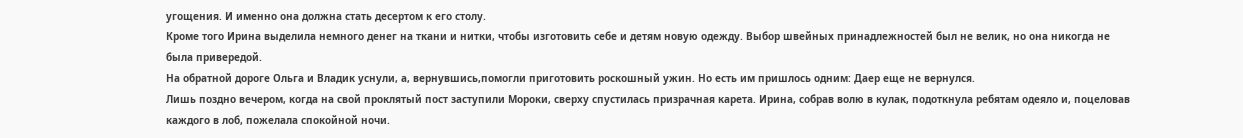угощения. И именно она должна стать десертом к его столу.
Кроме того Ирина выделила немного денег на ткани и нитки, чтобы изготовить себе и детям новую одежду. Выбор швейных принадлежностей был не велик, но она никогда не была привередой.
На обратной дороге Ольга и Владик уснули, а, вернувшись,помогли приготовить роскошный ужин. Но есть им пришлось одним: Даер еще не вернулся.
Лишь поздно вечером, когда на свой проклятый пост заступили Мороки, сверху спустилась призрачная карета. Ирина, собрав волю в кулак, подоткнула ребятам одеяло и, поцеловав каждого в лоб, пожелала спокойной ночи.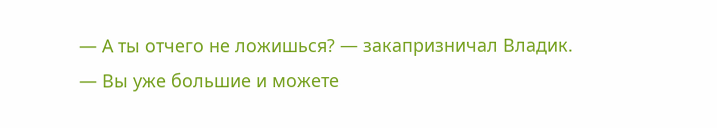— А ты отчего не ложишься? — закапризничал Владик.
— Вы уже большие и можете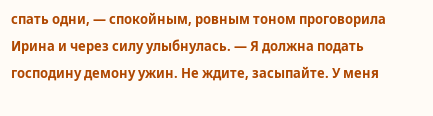спать одни, — спокойным, ровным тоном проговорила Ирина и через силу улыбнулась. — Я должна подать господину демону ужин. Не ждите, засыпайте. У меня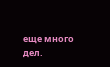еще много дел.